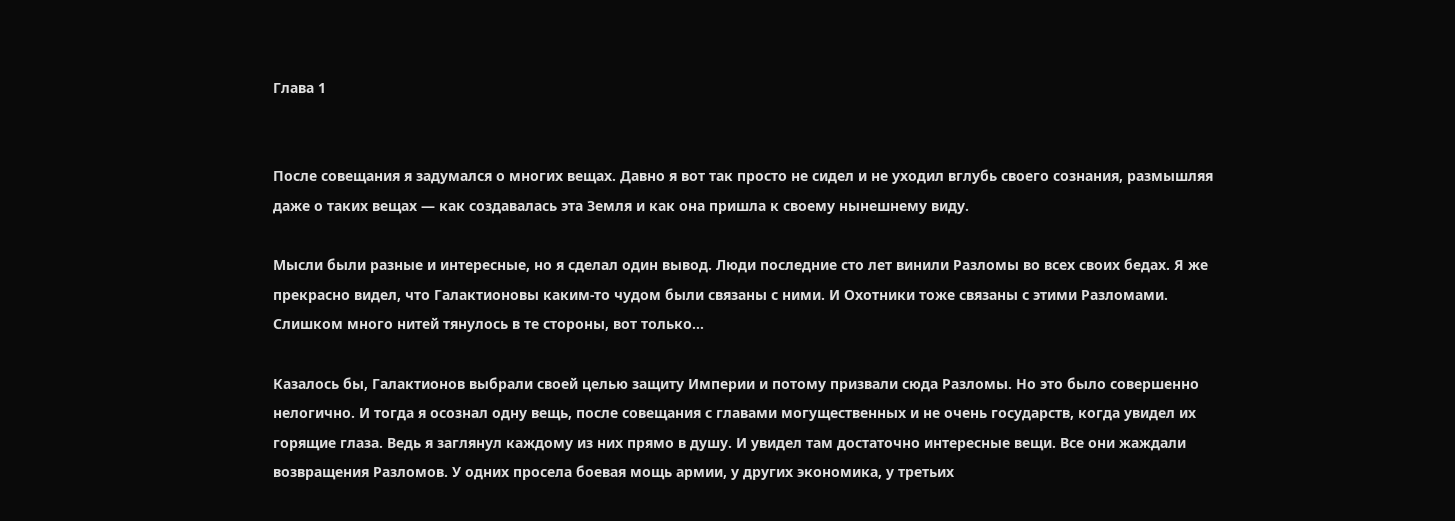Глава 1


После совещания я задумался о многих вещах. Давно я вот так просто не сидел и не уходил вглубь своего сознания, размышляя даже о таких вещах — как создавалась эта Земля и как она пришла к своему нынешнему виду.

Мысли были разные и интересные, но я сделал один вывод. Люди последние сто лет винили Разломы во всех своих бедах. Я же прекрасно видел, что Галактионовы каким-то чудом были связаны с ними. И Охотники тоже связаны с этими Разломами. Слишком много нитей тянулось в те стороны, вот только…

Казалось бы, Галактионов выбрали своей целью защиту Империи и потому призвали сюда Разломы. Но это было совершенно нелогично. И тогда я осознал одну вещь, после совещания с главами могущественных и не очень государств, когда увидел их горящие глаза. Ведь я заглянул каждому из них прямо в душу. И увидел там достаточно интересные вещи. Все они жаждали возвращения Разломов. У одних просела боевая мощь армии, у других экономика, у третьих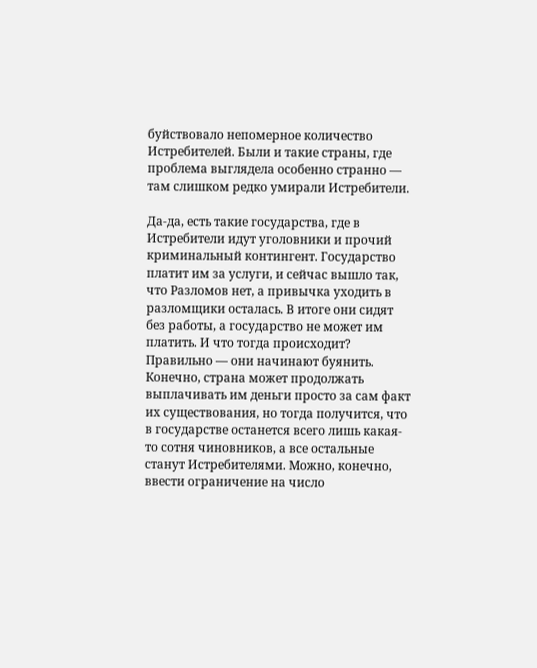буйствовало непомерное количество Истребителей. Были и такие страны, где проблема выглядела особенно странно — там слишком редко умирали Истребители.

Да-да, есть такие государства, где в Истребители идут уголовники и прочий криминальный контингент. Государство платит им за услуги, и сейчас вышло так, что Разломов нет, а привычка уходить в разломщики осталась. В итоге они сидят без работы, а государство не может им платить. И что тогда происходит? Правильно — они начинают буянить. Конечно, страна может продолжать выплачивать им деньги просто за сам факт их существования, но тогда получится, что в государстве останется всего лишь какая-то сотня чиновников, а все остальные станут Истребителями. Можно, конечно, ввести ограничение на число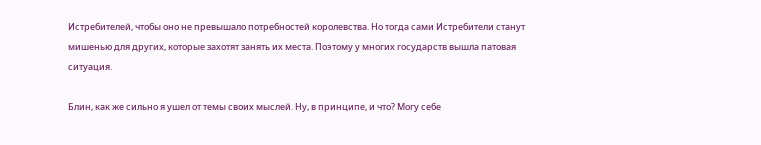Истребителей, чтобы оно не превышало потребностей королевства. Но тогда сами Истребители станут мишенью для других, которые захотят занять их места. Поэтому у многих государств вышла патовая ситуация.

Блин, как же сильно я ушел от темы своих мыслей. Ну, в принципе, и что? Могу себе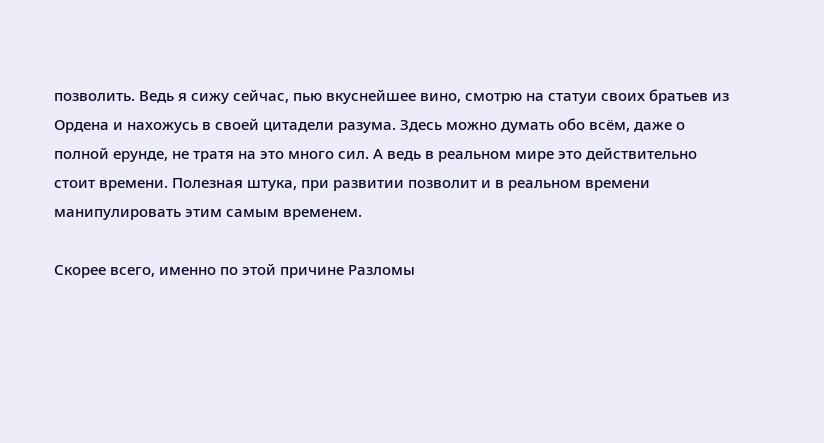позволить. Ведь я сижу сейчас, пью вкуснейшее вино, смотрю на статуи своих братьев из Ордена и нахожусь в своей цитадели разума. Здесь можно думать обо всём, даже о полной ерунде, не тратя на это много сил. А ведь в реальном мире это действительно стоит времени. Полезная штука, при развитии позволит и в реальном времени манипулировать этим самым временем.

Скорее всего, именно по этой причине Разломы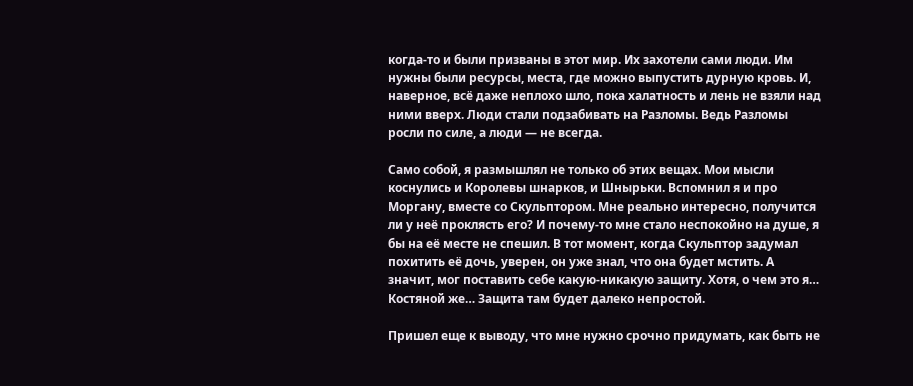когда-то и были призваны в этот мир. Их захотели сами люди. Им нужны были ресурсы, места, где можно выпустить дурную кровь. И, наверное, всё даже неплохо шло, пока халатность и лень не взяли над ними вверх. Люди стали подзабивать на Разломы. Ведь Разломы росли по силе, а люди — не всегда.

Само собой, я размышлял не только об этих вещах. Мои мысли коснулись и Королевы шнарков, и Шнырьки. Вспомнил я и про Моргану, вместе со Скульптором. Мне реально интересно, получится ли у неё проклясть его? И почему-то мне стало неспокойно на душе, я бы на её месте не спешил. В тот момент, когда Скульптор задумал похитить её дочь, уверен, он уже знал, что она будет мстить. А значит, мог поставить себе какую-никакую защиту. Хотя, о чем это я… Костяной же… Защита там будет далеко непростой.

Пришел еще к выводу, что мне нужно срочно придумать, как быть не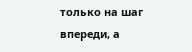только на шаг впереди, а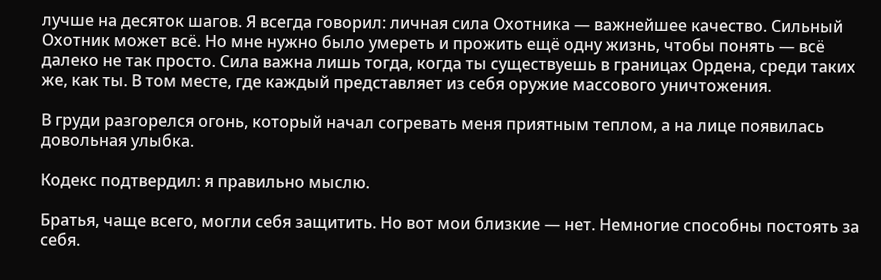лучше на десяток шагов. Я всегда говорил: личная сила Охотника — важнейшее качество. Сильный Охотник может всё. Но мне нужно было умереть и прожить ещё одну жизнь, чтобы понять — всё далеко не так просто. Сила важна лишь тогда, когда ты существуешь в границах Ордена, среди таких же, как ты. В том месте, где каждый представляет из себя оружие массового уничтожения.

В груди разгорелся огонь, который начал согревать меня приятным теплом, а на лице появилась довольная улыбка.

Кодекс подтвердил: я правильно мыслю.

Братья, чаще всего, могли себя защитить. Но вот мои близкие — нет. Немногие способны постоять за себя.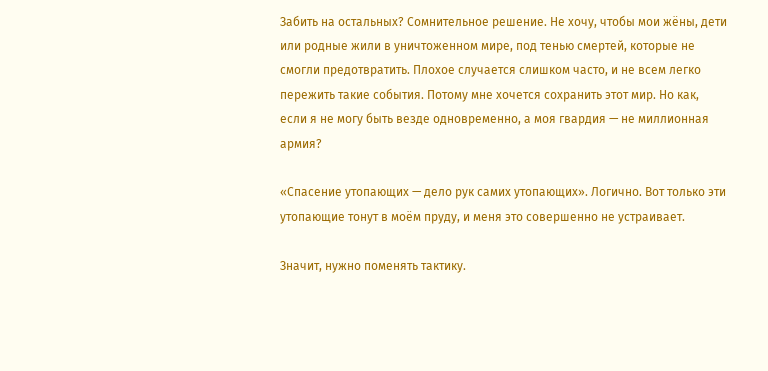Забить на остальных? Сомнительное решение. Не хочу, чтобы мои жёны, дети или родные жили в уничтоженном мире, под тенью смертей, которые не смогли предотвратить. Плохое случается слишком часто, и не всем легко пережить такие события. Потому мне хочется сохранить этот мир. Но как, если я не могу быть везде одновременно, а моя гвардия — не миллионная армия?

«Спасение утопающих — дело рук самих утопающих». Логично. Вот только эти утопающие тонут в моём пруду, и меня это совершенно не устраивает.

Значит, нужно поменять тактику.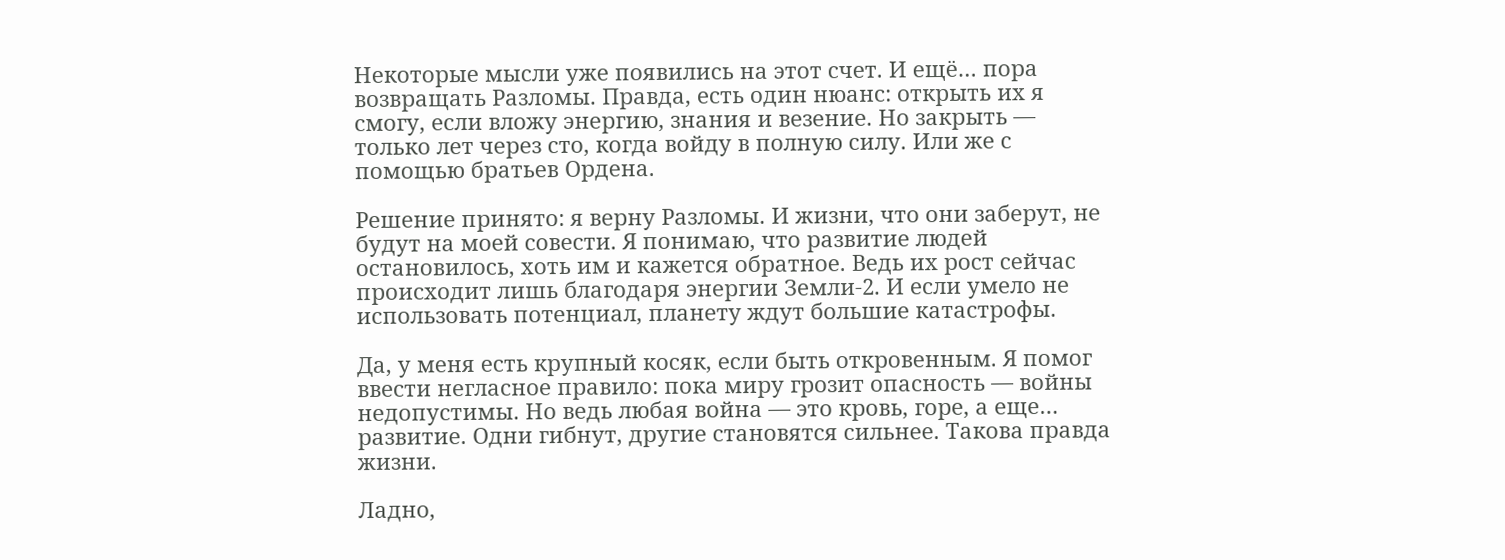Некоторые мысли уже появились на этот счет. И ещё… пора возвращать Разломы. Правда, есть один нюанс: открыть их я смогу, если вложу энергию, знания и везение. Но закрыть — только лет через сто, когда войду в полную силу. Или же с помощью братьев Ордена.

Решение принято: я верну Разломы. И жизни, что они заберут, не будут на моей совести. Я понимаю, что развитие людей остановилось, хоть им и кажется обратное. Ведь их рост сейчас происходит лишь благодаря энергии Земли-2. И если умело не использовать потенциал, планету ждут большие катастрофы.

Да, у меня есть крупный косяк, если быть откровенным. Я помог ввести негласное правило: пока миру грозит опасность — войны недопустимы. Но ведь любая война — это кровь, горе, а еще… развитие. Одни гибнут, другие становятся сильнее. Такова правда жизни.

Ладно,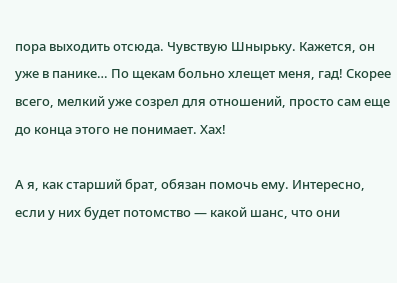пора выходить отсюда. Чувствую Шнырьку. Кажется, он уже в панике… По щекам больно хлещет меня, гад! Скорее всего, мелкий уже созрел для отношений, просто сам еще до конца этого не понимает. Хах!

А я, как старший брат, обязан помочь ему. Интересно, если у них будет потомство — какой шанс, что они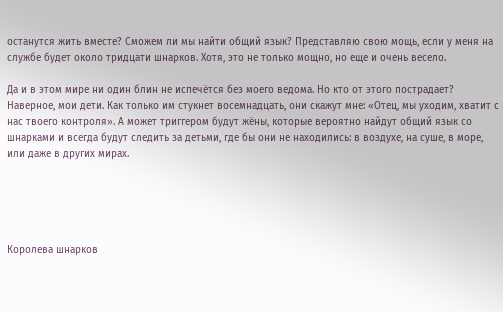останутся жить вместе? Сможем ли мы найти общий язык? Представляю свою мощь, если у меня на службе будет около тридцати шнарков. Хотя, это не только мощно, но еще и очень весело.

Да и в этом мире ни один блин не испечётся без моего ведома. Но кто от этого пострадает? Наверное, мои дети. Как только им стукнет восемнадцать, они скажут мне: «Отец, мы уходим, хватит с нас твоего контроля». А может триггером будут жёны, которые вероятно найдут общий язык со шнарками и всегда будут следить за детьми, где бы они не находились: в воздухе, на суше, в море, или даже в других мирах.





Королева шнарков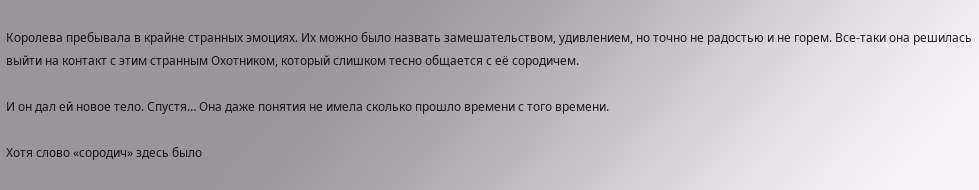Королева пребывала в крайне странных эмоциях. Их можно было назвать замешательством, удивлением, но точно не радостью и не горем. Все-таки она решилась выйти на контакт с этим странным Охотником, который слишком тесно общается с её сородичем.

И он дал ей новое тело. Спустя… Она даже понятия не имела сколько прошло времени с того времени.

Хотя слово «сородич» здесь было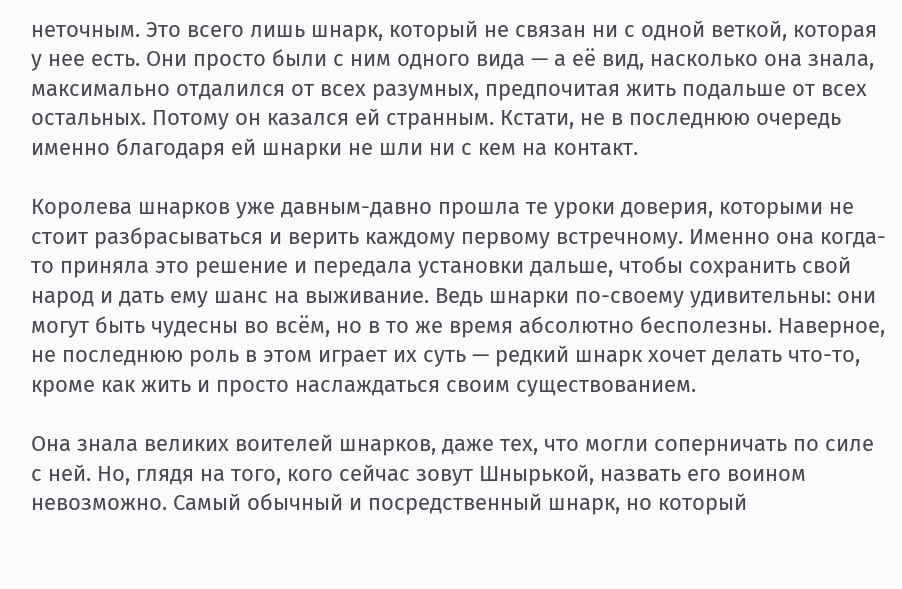неточным. Это всего лишь шнарк, который не связан ни с одной веткой, которая у нее есть. Они просто были с ним одного вида — а её вид, насколько она знала, максимально отдалился от всех разумных, предпочитая жить подальше от всех остальных. Потому он казался ей странным. Кстати, не в последнюю очередь именно благодаря ей шнарки не шли ни с кем на контакт.

Королева шнарков уже давным-давно прошла те уроки доверия, которыми не стоит разбрасываться и верить каждому первому встречному. Именно она когда-то приняла это решение и передала установки дальше, чтобы сохранить свой народ и дать ему шанс на выживание. Ведь шнарки по-своему удивительны: они могут быть чудесны во всём, но в то же время абсолютно бесполезны. Наверное, не последнюю роль в этом играет их суть — редкий шнарк хочет делать что-то, кроме как жить и просто наслаждаться своим существованием.

Она знала великих воителей шнарков, даже тех, что могли соперничать по силе с ней. Но, глядя на того, кого сейчас зовут Шнырькой, назвать его воином невозможно. Самый обычный и посредственный шнарк, но который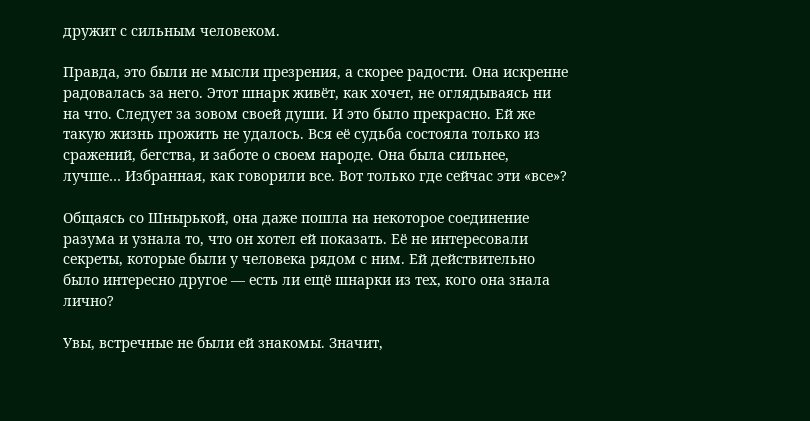дружит с сильным человеком.

Правда, это были не мысли презрения, а скорее радости. Она искренне радовалась за него. Этот шнарк живёт, как хочет, не оглядываясь ни на что. Следует за зовом своей души. И это было прекрасно. Ей же такую жизнь прожить не удалось. Вся её судьба состояла только из сражений, бегства, и заботе о своем народе. Она была сильнее, лучше… Избранная, как говорили все. Вот только где сейчас эти «все»?

Общаясь со Шнырькой, она даже пошла на некоторое соединение разума и узнала то, что он хотел ей показать. Её не интересовали секреты, которые были у человека рядом с ним. Ей действительно было интересно другое — есть ли ещё шнарки из тех, кого она знала лично?

Увы, встречные не были ей знакомы. Значит,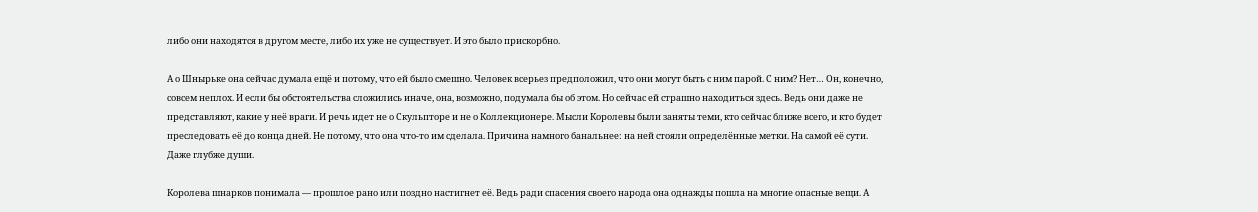либо они находятся в другом месте, либо их уже не существует. И это было прискорбно.

А о Шнырьке она сейчас думала ещё и потому, что ей было смешно. Человек всерьез предположил, что они могут быть с ним парой. С ним? Нет… Он, конечно, совсем неплох. И если бы обстоятельства сложились иначе, она, возможно, подумала бы об этом. Но сейчас ей страшно находиться здесь. Ведь они даже не представляют, какие у неё враги. И речь идет не о Скульпторе и не о Коллекционере. Мысли Королевы были заняты теми, кто сейчас ближе всего, и кто будет преследовать её до конца дней. Не потому, что она что-то им сделала. Причина намного банальнее: на ней стояли определённые метки. На самой её сути. Даже глубже души.

Королева шнарков понимала — прошлое рано или поздно настигнет её. Ведь ради спасения своего народа она однажды пошла на многие опасные вещи. А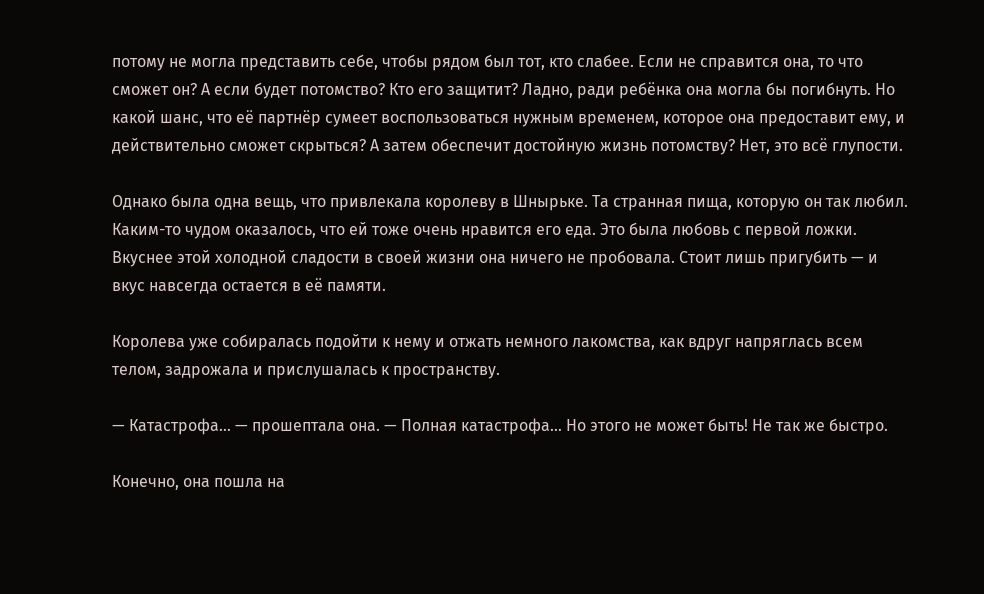потому не могла представить себе, чтобы рядом был тот, кто слабее. Если не справится она, то что сможет он? А если будет потомство? Кто его защитит? Ладно, ради ребёнка она могла бы погибнуть. Но какой шанс, что её партнёр сумеет воспользоваться нужным временем, которое она предоставит ему, и действительно сможет скрыться? А затем обеспечит достойную жизнь потомству? Нет, это всё глупости.

Однако была одна вещь, что привлекала королеву в Шнырьке. Та странная пища, которую он так любил. Каким-то чудом оказалось, что ей тоже очень нравится его еда. Это была любовь с первой ложки. Вкуснее этой холодной сладости в своей жизни она ничего не пробовала. Стоит лишь пригубить — и вкус навсегда остается в её памяти.

Королева уже собиралась подойти к нему и отжать немного лакомства, как вдруг напряглась всем телом, задрожала и прислушалась к пространству.

— Катастрофа… — прошептала она. — Полная катастрофа… Но этого не может быть! Не так же быстро.

Конечно, она пошла на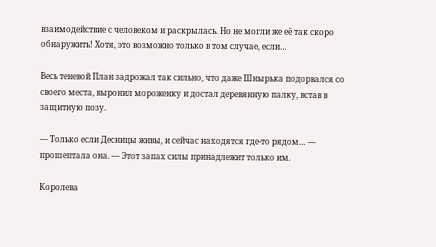взаимодействие с человеком и раскрылась. Но не могли же её так скоро обнаружить! Хотя, это возможно только в том случае, если…

Весь теневой План задрожал так сильно, что даже Шнырька подорвался со своего места, выронил мороженку и достал деревянную палку, встав в защитную позу.

— Только если Десницы живы, и сейчас находятся где-то рядом… — прошептала она. — Этот запах силы принадлежит только им.

Королева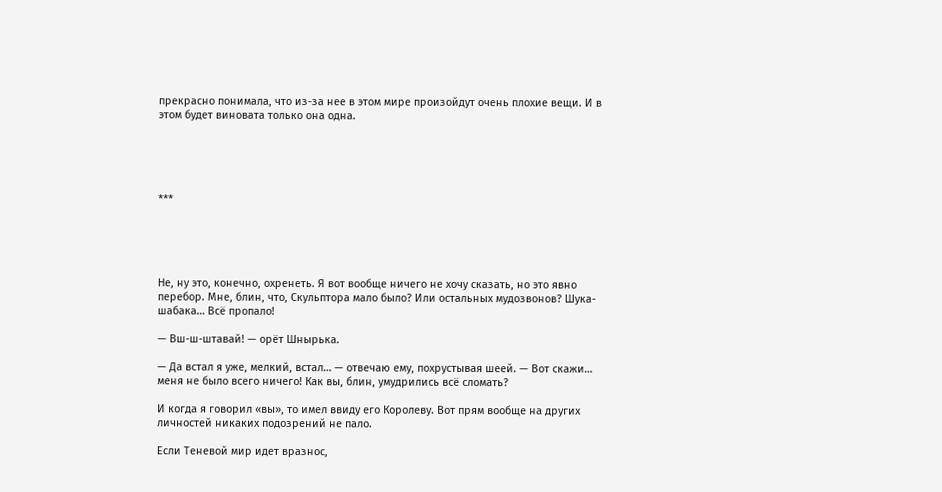прекрасно понимала, что из-за нее в этом мире произойдут очень плохие вещи. И в этом будет виновата только она одна.





***





Не, ну это, конечно, охренеть. Я вот вообще ничего не хочу сказать, но это явно перебор. Мне, блин, что, Скульптора мало было? Или остальных мудозвонов? Шука-шабака… Всё пропало!

— Вш-ш-штавай! — орёт Шнырька.

— Да встал я уже, мелкий, встал… — отвечаю ему, похрустывая шеей. — Вот скажи… меня не было всего ничего! Как вы, блин, умудрились всё сломать?

И когда я говорил «вы», то имел ввиду его Королеву. Вот прям вообще на других личностей никаких подозрений не пало.

Если Теневой мир идет вразнос,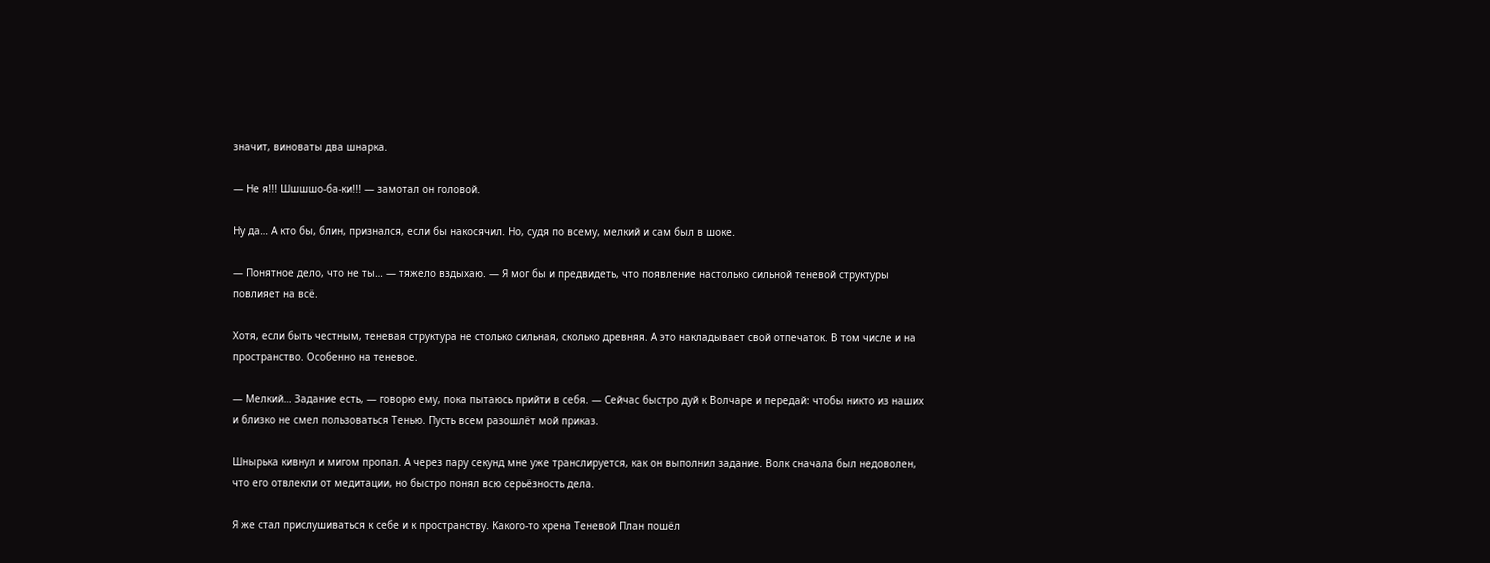значит, виноваты два шнарка.

— Не я!!! Шшшшо-ба-ки!!! — замотал он головой.

Ну да… А кто бы, блин, признался, если бы накосячил. Но, судя по всему, мелкий и сам был в шоке.

— Понятное дело, что не ты… — тяжело вздыхаю. — Я мог бы и предвидеть, что появление настолько сильной теневой структуры повлияет на всё.

Хотя, если быть честным, теневая структура не столько сильная, сколько древняя. А это накладывает свой отпечаток. В том числе и на пространство. Особенно на теневое.

— Мелкий… Задание есть, — говорю ему, пока пытаюсь прийти в себя. — Сейчас быстро дуй к Волчаре и передай: чтобы никто из наших и близко не смел пользоваться Тенью. Пусть всем разошлёт мой приказ.

Шнырька кивнул и мигом пропал. А через пару секунд мне уже транслируется, как он выполнил задание. Волк сначала был недоволен, что его отвлекли от медитации, но быстро понял всю серьёзность дела.

Я же стал прислушиваться к себе и к пространству. Какого-то хрена Теневой План пошёл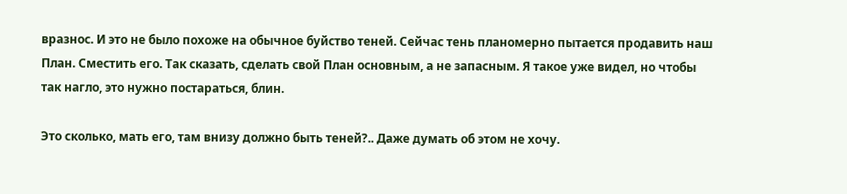вразнос. И это не было похоже на обычное буйство теней. Сейчас тень планомерно пытается продавить наш План. Сместить его. Так сказать, сделать свой План основным, а не запасным. Я такое уже видел, но чтобы так нагло, это нужно постараться, блин.

Это сколько, мать его, там внизу должно быть теней?.. Даже думать об этом не хочу.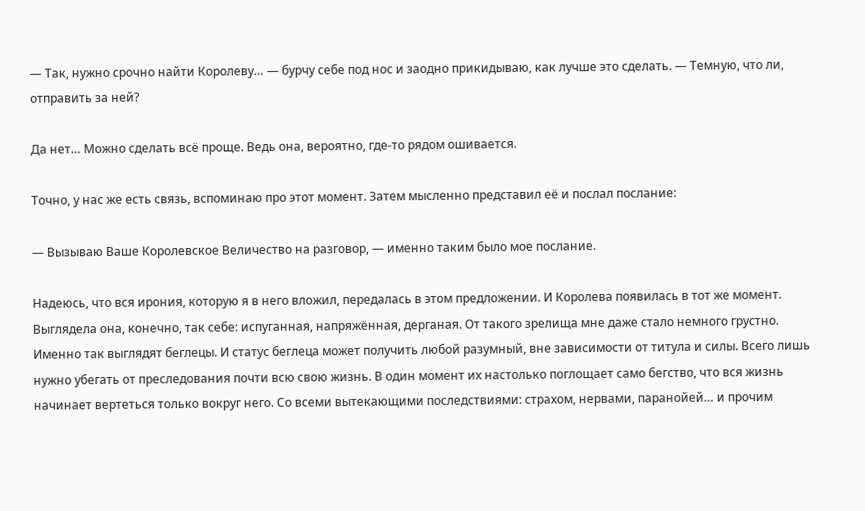— Так, нужно срочно найти Королеву… — бурчу себе под нос и заодно прикидываю, как лучше это сделать. — Темную, что ли, отправить за ней?

Да нет… Можно сделать всё проще. Ведь она, вероятно, где-то рядом ошивается.

Точно, у нас же есть связь, вспоминаю про этот момент. Затем мысленно представил её и послал послание:

— Вызываю Ваше Королевское Величество на разговор, — именно таким было мое послание.

Надеюсь, что вся ирония, которую я в него вложил, передалась в этом предложении. И Королева появилась в тот же момент. Выглядела она, конечно, так себе: испуганная, напряжённая, дерганая. От такого зрелища мне даже стало немного грустно. Именно так выглядят беглецы. И статус беглеца может получить любой разумный, вне зависимости от титула и силы. Всего лишь нужно убегать от преследования почти всю свою жизнь. В один момент их настолько поглощает само бегство, что вся жизнь начинает вертеться только вокруг него. Со всеми вытекающими последствиями: страхом, нервами, паранойей… и прочим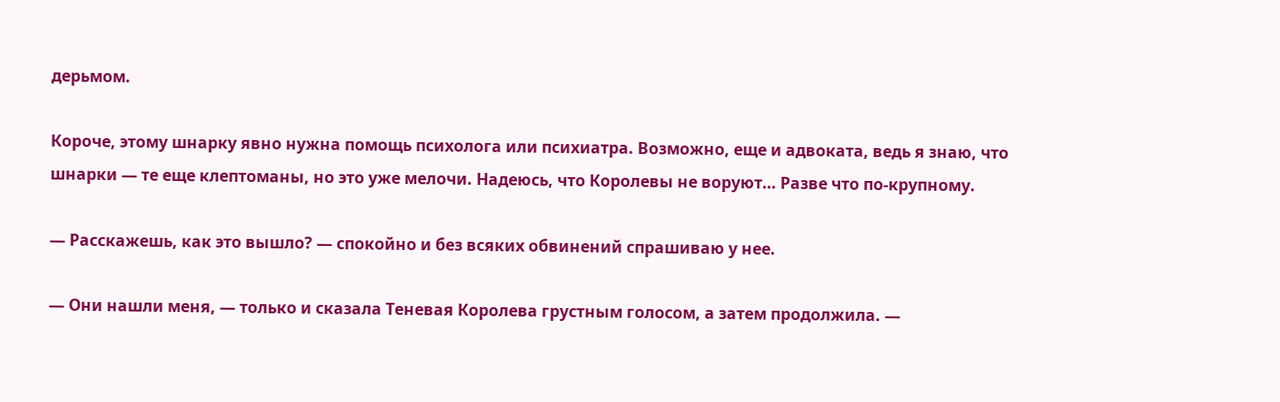дерьмом.

Короче, этому шнарку явно нужна помощь психолога или психиатра. Возможно, еще и адвоката, ведь я знаю, что шнарки — те еще клептоманы, но это уже мелочи. Надеюсь, что Королевы не воруют… Разве что по-крупному.

— Расскажешь, как это вышло? — спокойно и без всяких обвинений спрашиваю у нее.

— Они нашли меня, — только и сказала Теневая Королева грустным голосом, а затем продолжила. —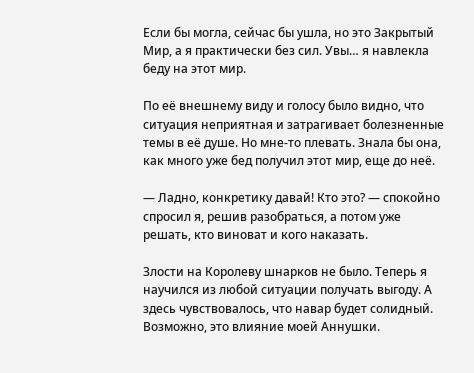Если бы могла, сейчас бы ушла, но это Закрытый Мир, а я практически без сил. Увы… я навлекла беду на этот мир.

По её внешнему виду и голосу было видно, что ситуация неприятная и затрагивает болезненные темы в её душе. Но мне-то плевать. Знала бы она, как много уже бед получил этот мир, еще до неё.

— Ладно, конкретику давай! Кто это? — спокойно спросил я, решив разобраться, а потом уже решать, кто виноват и кого наказать.

Злости на Королеву шнарков не было. Теперь я научился из любой ситуации получать выгоду. А здесь чувствовалось, что навар будет солидный. Возможно, это влияние моей Аннушки.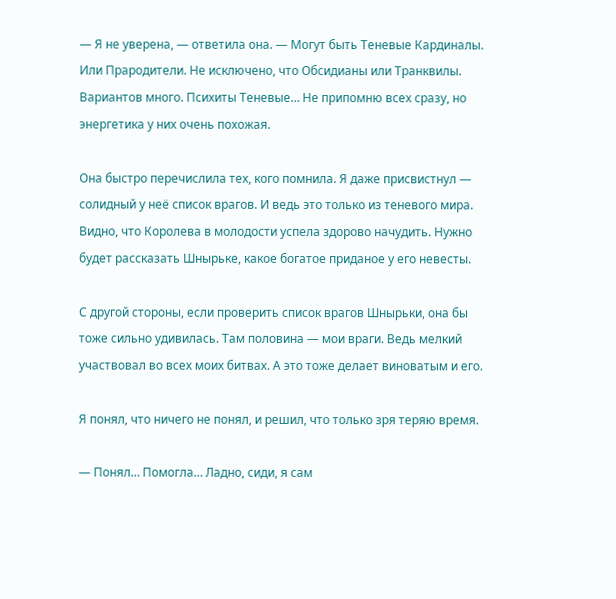— Я не уверена, — ответила она. — Могут быть Теневые Кардиналы. Или Прародители. Не исключено, что Обсидианы или Транквилы. Вариантов много. Психиты Теневые… Не припомню всех сразу, но энергетика у них очень похожая.

Она быстро перечислила тех, кого помнила. Я даже присвистнул — солидный у неё список врагов. И ведь это только из теневого мира. Видно, что Королева в молодости успела здорово начудить. Нужно будет рассказать Шнырьке, какое богатое приданое у его невесты.

С другой стороны, если проверить список врагов Шнырьки, она бы тоже сильно удивилась. Там половина — мои враги. Ведь мелкий участвовал во всех моих битвах. А это тоже делает виноватым и его.

Я понял, что ничего не понял, и решил, что только зря теряю время.

— Понял… Помогла… Ладно, сиди, я сам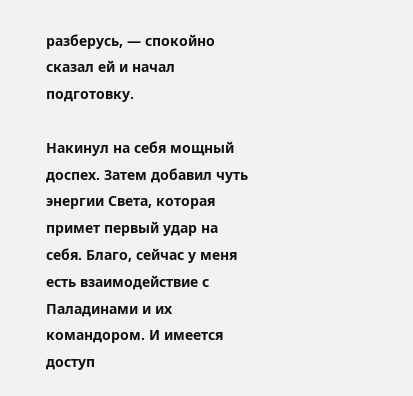разберусь, — спокойно сказал ей и начал подготовку.

Накинул на себя мощный доспех. Затем добавил чуть энергии Света, которая примет первый удар на себя. Благо, сейчас у меня есть взаимодействие с Паладинами и их командором. И имеется доступ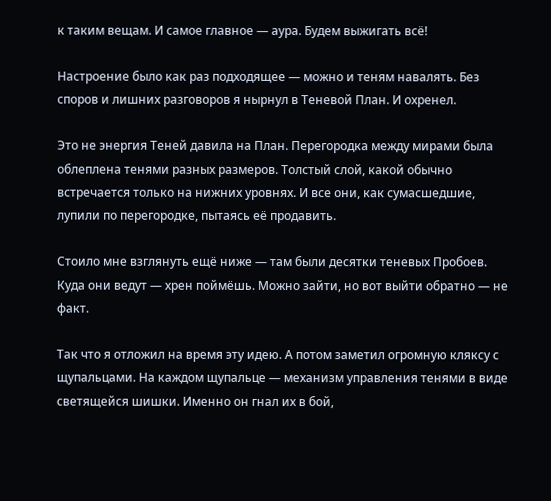к таким вещам. И самое главное — аура. Будем выжигать всё!

Настроение было как раз подходящее — можно и теням навалять. Без споров и лишних разговоров я нырнул в Теневой План. И охренел.

Это не энергия Теней давила на План. Перегородка между мирами была облеплена тенями разных размеров. Толстый слой, какой обычно встречается только на нижних уровнях. И все они, как сумасшедшие, лупили по перегородке, пытаясь её продавить.

Стоило мне взглянуть ещё ниже — там были десятки теневых Пробоев. Куда они ведут — хрен поймёшь. Можно зайти, но вот выйти обратно — не факт.

Так что я отложил на время эту идею. А потом заметил огромную кляксу с щупальцами. На каждом щупальце — механизм управления тенями в виде светящейся шишки. Именно он гнал их в бой,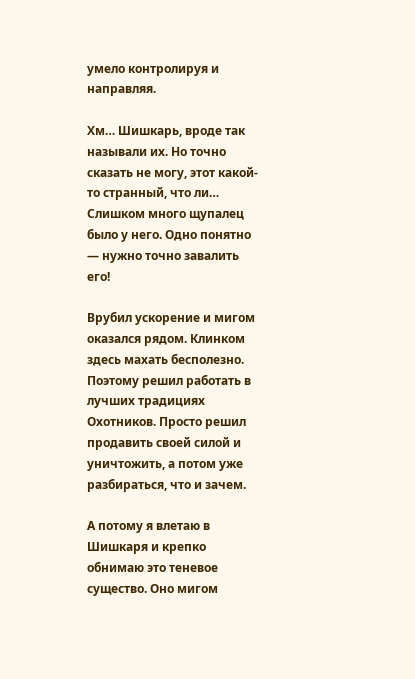умело контролируя и направляя.

Хм… Шишкарь, вроде так называли их. Но точно сказать не могу, этот какой-то странный, что ли… Слишком много щупалец было у него. Одно понятно — нужно точно завалить его!

Врубил ускорение и мигом оказался рядом. Клинком здесь махать бесполезно. Поэтому решил работать в лучших традициях Охотников. Просто решил продавить своей силой и уничтожить, а потом уже разбираться, что и зачем.

А потому я влетаю в Шишкаря и крепко обнимаю это теневое существо. Оно мигом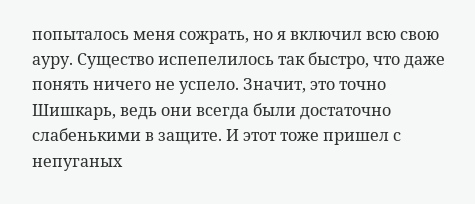попыталось меня сожрать, но я включил всю свою ауру. Существо испепелилось так быстро, что даже понять ничего не успело. Значит, это точно Шишкарь, ведь они всегда были достаточно слабенькими в защите. И этот тоже пришел с непуганых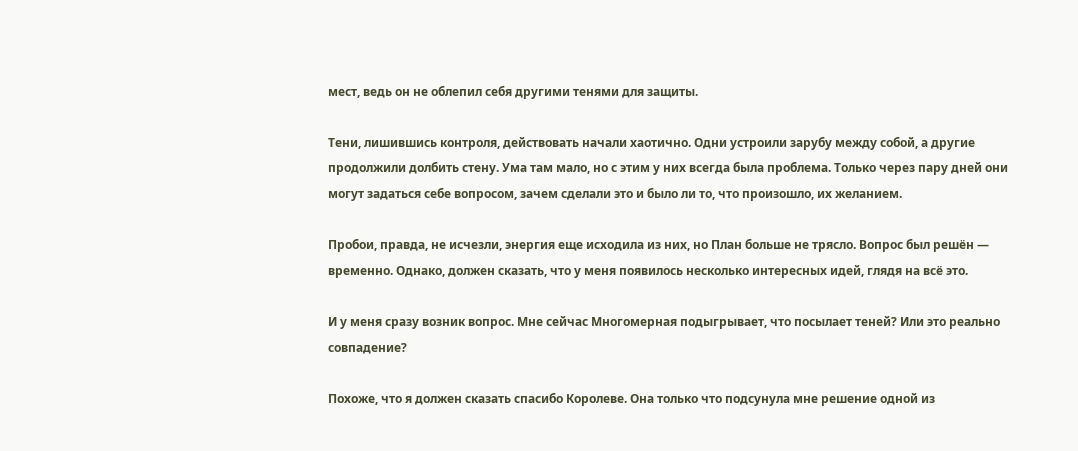мест, ведь он не облепил себя другими тенями для защиты.

Тени, лишившись контроля, действовать начали хаотично. Одни устроили зарубу между собой, а другие продолжили долбить стену. Ума там мало, но с этим у них всегда была проблема. Только через пару дней они могут задаться себе вопросом, зачем сделали это и было ли то, что произошло, их желанием.

Пробои, правда, не исчезли, энергия еще исходила из них, но План больше не трясло. Вопрос был решён — временно. Однако, должен сказать, что у меня появилось несколько интересных идей, глядя на всё это.

И у меня сразу возник вопрос. Мне сейчас Многомерная подыгрывает, что посылает теней? Или это реально совпадение?

Похоже, что я должен сказать спасибо Королеве. Она только что подсунула мне решение одной из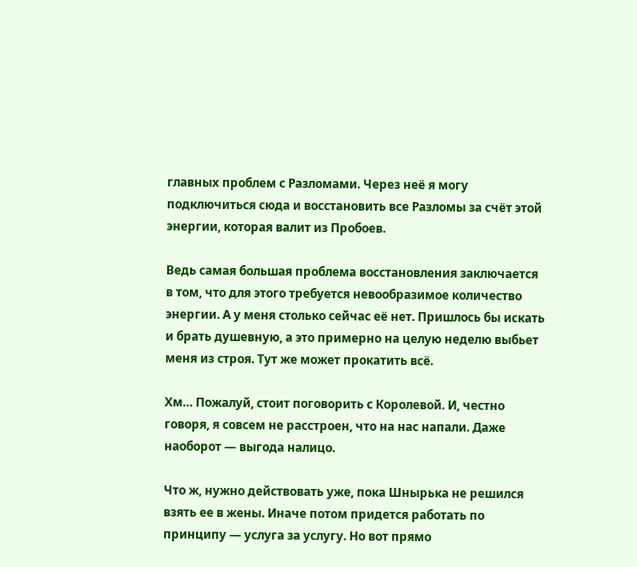главных проблем с Разломами. Через неё я могу подключиться сюда и восстановить все Разломы за счёт этой энергии, которая валит из Пробоев.

Ведь самая большая проблема восстановления заключается в том, что для этого требуется невообразимое количество энергии. А у меня столько сейчас её нет. Пришлось бы искать и брать душевную, а это примерно на целую неделю выбьет меня из строя. Тут же может прокатить всё.

Хм… Пожалуй, стоит поговорить с Королевой. И, честно говоря, я совсем не расстроен, что на нас напали. Даже наоборот — выгода налицо.

Что ж, нужно действовать уже, пока Шнырька не решился взять ее в жены. Иначе потом придется работать по принципу — услуга за услугу. Но вот прямо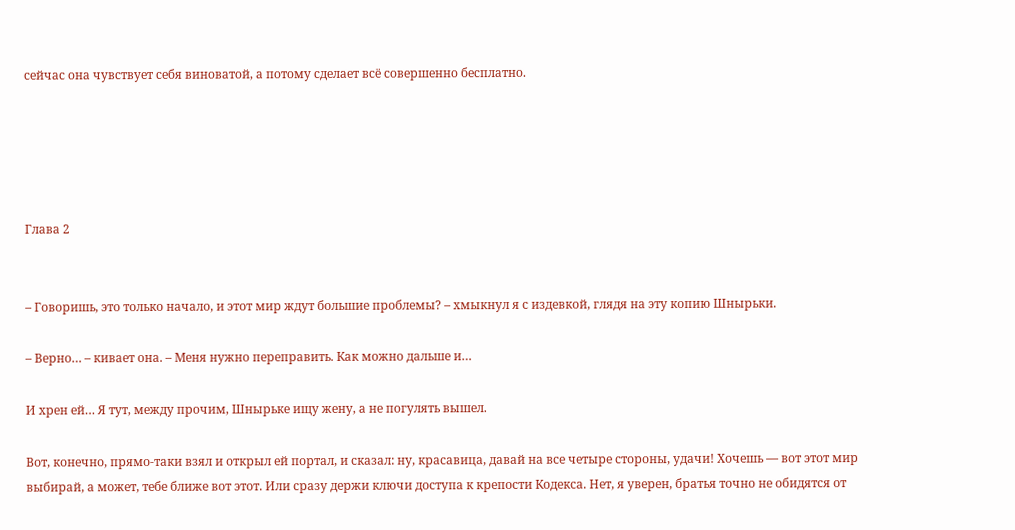сейчас она чувствует себя виноватой, а потому сделает всё совершенно бесплатно.





Глава 2


– Говоришь, это только начало, и этот мир ждут большие проблемы? – хмыкнул я с издевкой, глядя на эту копию Шнырьки.

– Верно… – кивает она. – Меня нужно переправить. Как можно дальше и…

И хрен ей… Я тут, между прочим, Шнырьке ищу жену, а не погулять вышел.

Вот, конечно, прямо-таки взял и открыл ей портал, и сказал: ну, красавица, давай на все четыре стороны, удачи! Хочешь — вот этот мир выбирай, а может, тебе ближе вот этот. Или сразу держи ключи доступа к крепости Кодекса. Нет, я уверен, братья точно не обидятся от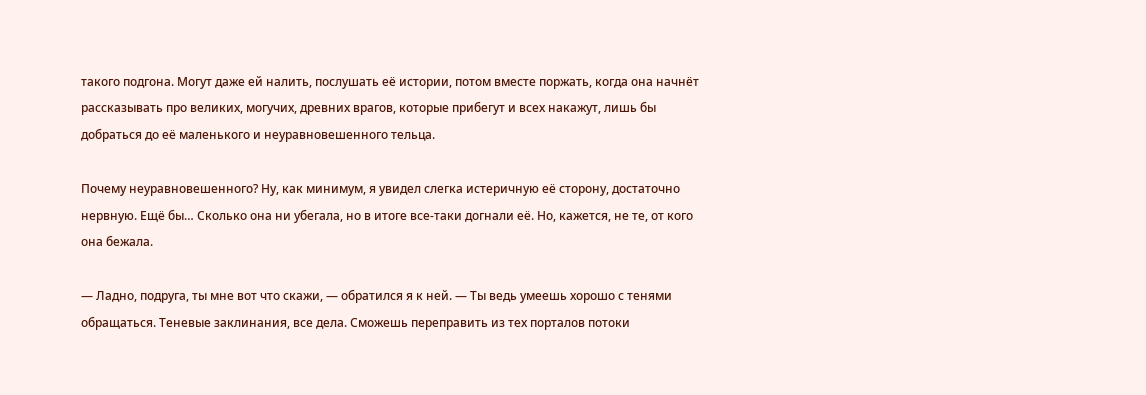такого подгона. Могут даже ей налить, послушать её истории, потом вместе поржать, когда она начнёт рассказывать про великих, могучих, древних врагов, которые прибегут и всех накажут, лишь бы добраться до её маленького и неуравновешенного тельца.

Почему неуравновешенного? Ну, как минимум, я увидел слегка истеричную её сторону, достаточно нервную. Ещё бы… Сколько она ни убегала, но в итоге все-таки догнали её. Но, кажется, не те, от кого она бежала.

— Ладно, подруга, ты мне вот что скажи, — обратился я к ней. — Ты ведь умеешь хорошо с тенями обращаться. Теневые заклинания, все дела. Сможешь переправить из тех порталов потоки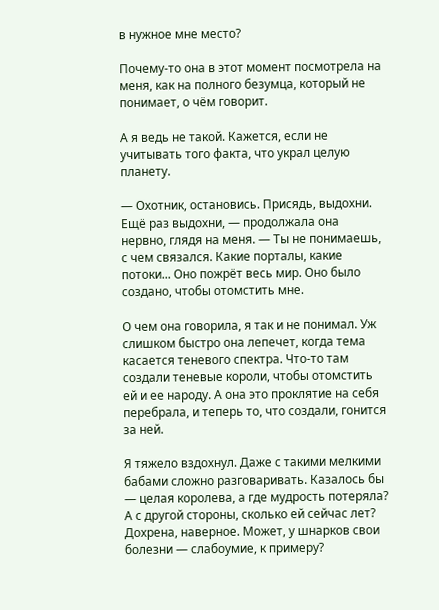в нужное мне место?

Почему-то она в этот момент посмотрела на меня, как на полного безумца, который не понимает, о чём говорит.

А я ведь не такой. Кажется, если не учитывать того факта, что украл целую планету.

— Охотник, остановись. Присядь, выдохни. Ещё раз выдохни, — продолжала она нервно, глядя на меня. — Ты не понимаешь, с чем связался. Какие порталы, какие потоки... Оно пожрёт весь мир. Оно было создано, чтобы отомстить мне.

О чем она говорила, я так и не понимал. Уж слишком быстро она лепечет, когда тема касается теневого спектра. Что-то там создали теневые короли, чтобы отомстить ей и ее народу. А она это проклятие на себя перебрала, и теперь то, что создали, гонится за ней.

Я тяжело вздохнул. Даже с такими мелкими бабами сложно разговаривать. Казалось бы — целая королева, а где мудрость потеряла? А с другой стороны, сколько ей сейчас лет? Дохрена, наверное. Может, у шнарков свои болезни — слабоумие, к примеру?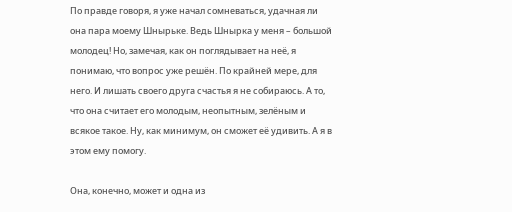По правде говоря, я уже начал сомневаться, удачная ли она пара моему Шнырьке. Ведь Шнырка у меня – большой молодец! Но, замечая, как он поглядывает на неё, я понимаю, что вопрос уже решён. По крайней мере, для него. И лишать своего друга счастья я не собираюсь. А то, что она считает его молодым, неопытным, зелёным и всякое такое. Ну, как минимум, он сможет её удивить. А я в этом ему помогу.

Она, конечно, может и одна из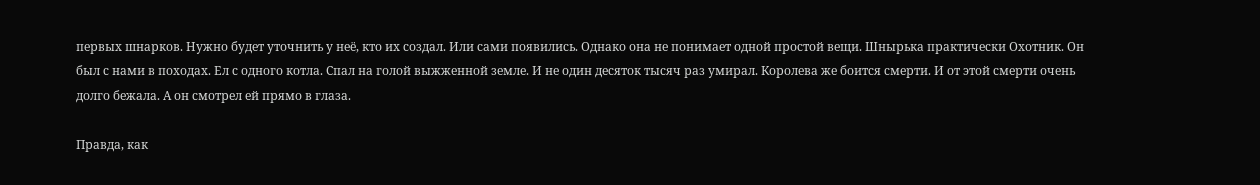первых шнарков. Нужно будет уточнить у неё, кто их создал. Или сами появились. Однако она не понимает одной простой вещи. Шнырька практически Охотник. Он был с нами в походах. Ел с одного котла. Спал на голой выжженной земле. И не один десяток тысяч раз умирал. Королева же боится смерти. И от этой смерти очень долго бежала. А он смотрел ей прямо в глаза.

Правда, как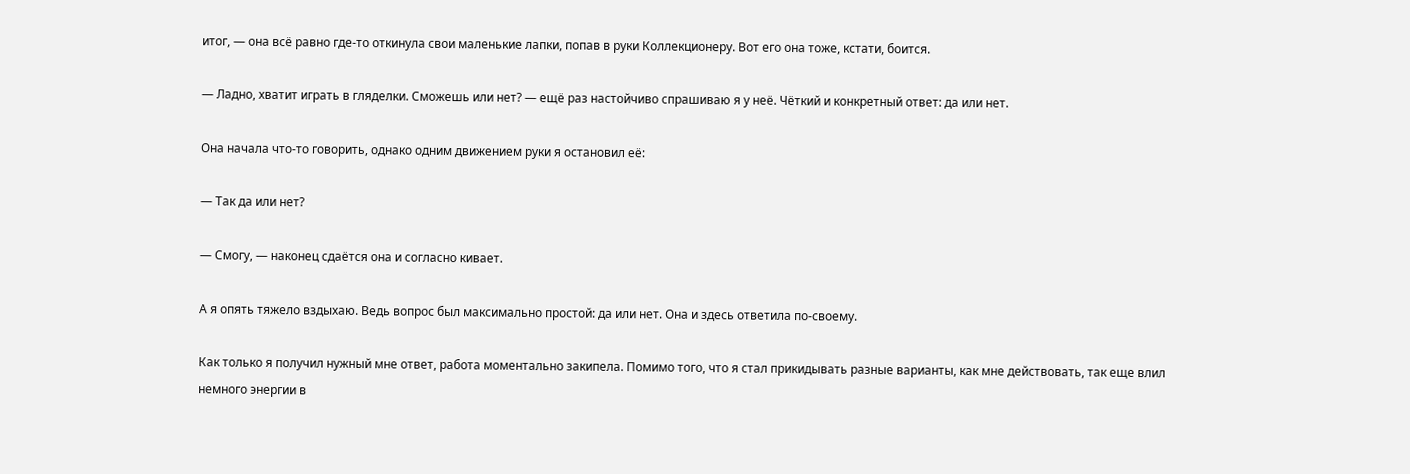итог, — она всё равно где-то откинула свои маленькие лапки, попав в руки Коллекционеру. Вот его она тоже, кстати, боится.

— Ладно, хватит играть в гляделки. Сможешь или нет? — ещё раз настойчиво спрашиваю я у неё. Чёткий и конкретный ответ: да или нет.

Она начала что-то говорить, однако одним движением руки я остановил её:

— Так да или нет?

— Смогу, — наконец сдаётся она и согласно кивает.

А я опять тяжело вздыхаю. Ведь вопрос был максимально простой: да или нет. Она и здесь ответила по-своему.

Как только я получил нужный мне ответ, работа моментально закипела. Помимо того, что я стал прикидывать разные варианты, как мне действовать, так еще влил немного энергии в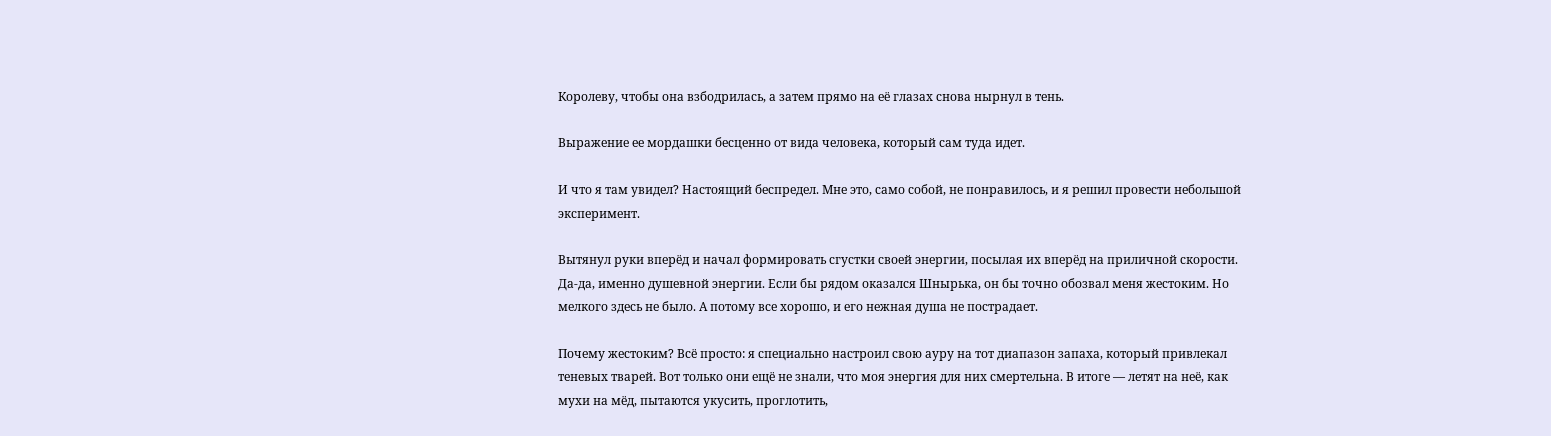Королеву, чтобы она взбодрилась, а затем прямо на её глазах снова нырнул в тень.

Выражение ее мордашки бесценно от вида человека, который сам туда идет.

И что я там увидел? Настоящий беспредел. Мне это, само собой, не понравилось, и я решил провести небольшой эксперимент.

Вытянул руки вперёд и начал формировать сгустки своей энергии, посылая их вперёд на приличной скорости. Да-да, именно душевной энергии. Если бы рядом оказался Шнырька, он бы точно обозвал меня жестоким. Но мелкого здесь не было. А потому все хорошо, и его нежная душа не пострадает.

Почему жестоким? Всё просто: я специально настроил свою ауру на тот диапазон запаха, который привлекал теневых тварей. Вот только они ещё не знали, что моя энергия для них смертельна. В итоге — летят на неё, как мухи на мёд, пытаются укусить, проглотить,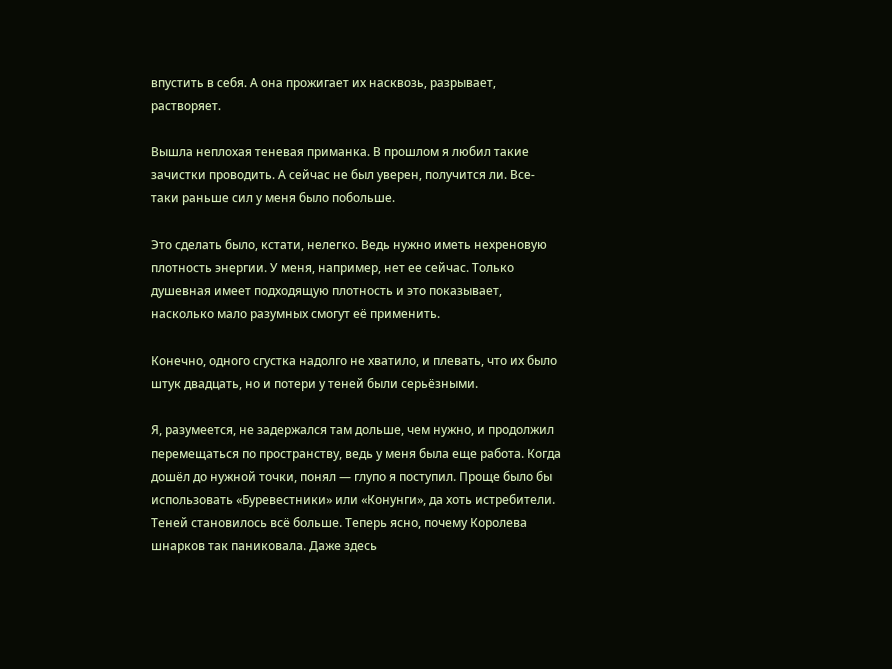впустить в себя. А она прожигает их насквозь, разрывает, растворяет.

Вышла неплохая теневая приманка. В прошлом я любил такие зачистки проводить. А сейчас не был уверен, получится ли. Все-таки раньше сил у меня было побольше.

Это сделать было, кстати, нелегко. Ведь нужно иметь нехреновую плотность энергии. У меня, например, нет ее сейчас. Только душевная имеет подходящую плотность и это показывает, насколько мало разумных смогут её применить.

Конечно, одного сгустка надолго не хватило, и плевать, что их было штук двадцать, но и потери у теней были серьёзными.

Я, разумеется, не задержался там дольше, чем нужно, и продолжил перемещаться по пространству, ведь у меня была еще работа. Когда дошёл до нужной точки, понял — глупо я поступил. Проще было бы использовать «Буревестники» или «Конунги», да хоть истребители. Теней становилось всё больше. Теперь ясно, почему Королева шнарков так паниковала. Даже здесь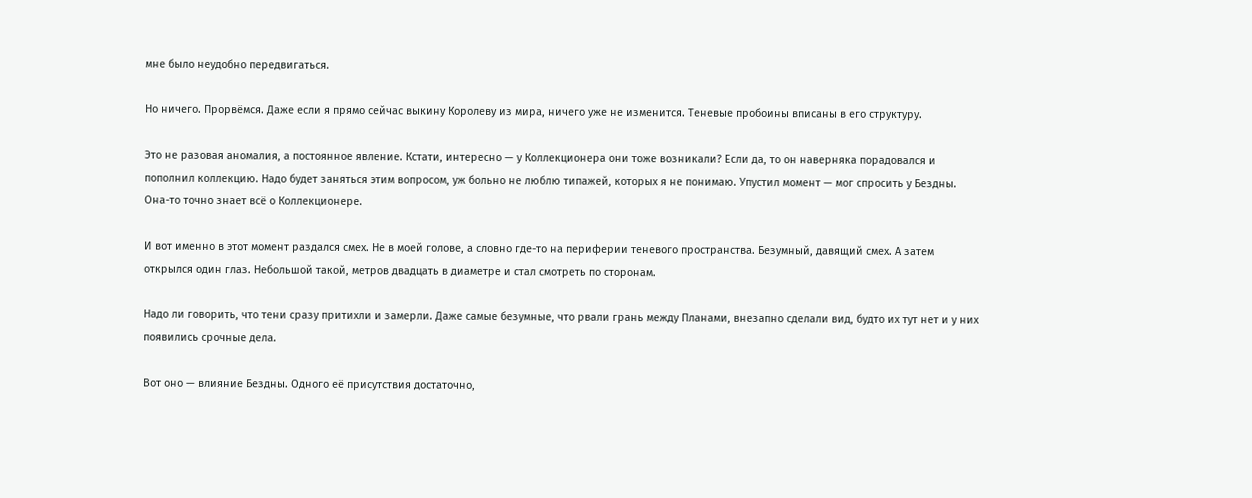мне было неудобно передвигаться.

Но ничего. Прорвёмся. Даже если я прямо сейчас выкину Королеву из мира, ничего уже не изменится. Теневые пробоины вписаны в его структуру.

Это не разовая аномалия, а постоянное явление. Кстати, интересно — у Коллекционера они тоже возникали? Если да, то он наверняка порадовался и пополнил коллекцию. Надо будет заняться этим вопросом, уж больно не люблю типажей, которых я не понимаю. Упустил момент — мог спросить у Бездны. Она-то точно знает всё о Коллекционере.

И вот именно в этот момент раздался смех. Не в моей голове, а словно где-то на периферии теневого пространства. Безумный, давящий смех. А затем открылся один глаз. Небольшой такой, метров двадцать в диаметре и стал смотреть по сторонам.

Надо ли говорить, что тени сразу притихли и замерли. Даже самые безумные, что рвали грань между Планами, внезапно сделали вид, будто их тут нет и у них появились срочные дела.

Вот оно — влияние Бездны. Одного её присутствия достаточно,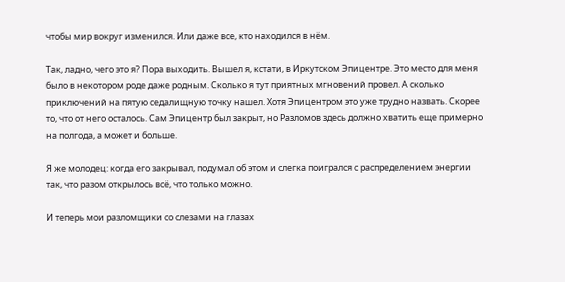чтобы мир вокруг изменился. Или даже все, кто находился в нём.

Так, ладно, чего это я? Пора выходить. Вышел я, кстати, в Иркутском Эпицентре. Это место для меня было в некотором роде даже родным. Сколько я тут приятных мгновений провел. А сколько приключений на пятую седалищную точку нашел. Хотя Эпицентром это уже трудно назвать. Скорее то, что от него осталось. Сам Эпицентр был закрыт, но Разломов здесь должно хватить еще примерно на полгода, а может и больше.

Я же молодец: когда его закрывал, подумал об этом и слегка поигрался с распределением энергии так, что разом открылось всё, что только можно.

И теперь мои разломщики со слезами на глазах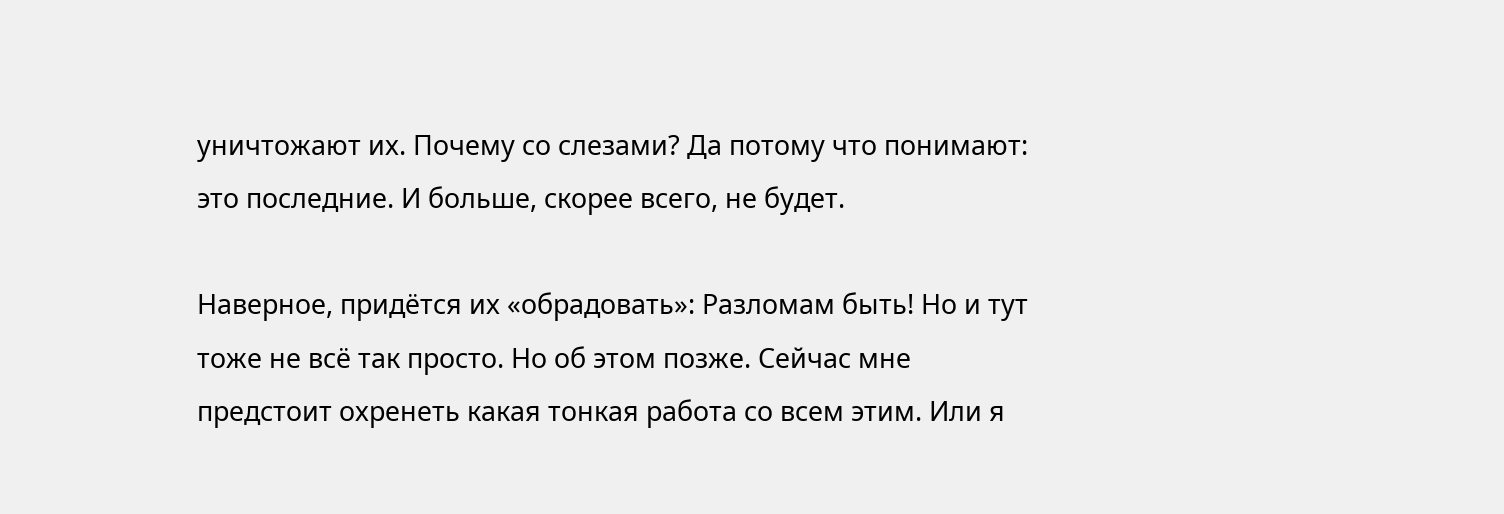уничтожают их. Почему со слезами? Да потому что понимают: это последние. И больше, скорее всего, не будет.

Наверное, придётся их «обрадовать»: Разломам быть! Но и тут тоже не всё так просто. Но об этом позже. Сейчас мне предстоит охренеть какая тонкая работа со всем этим. Или я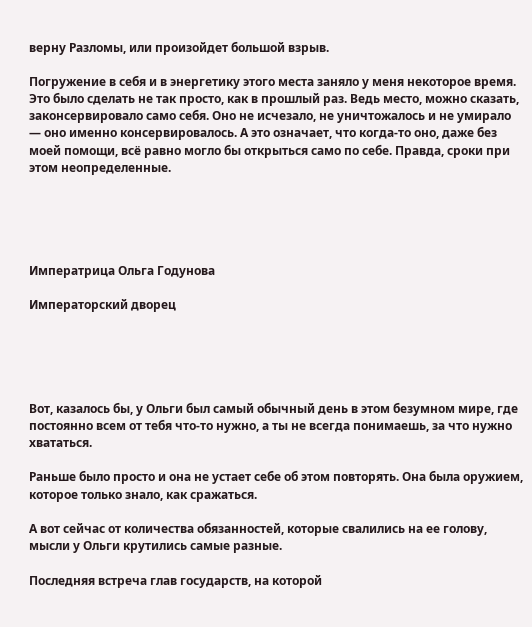верну Разломы, или произойдет большой взрыв.

Погружение в себя и в энергетику этого места заняло у меня некоторое время. Это было сделать не так просто, как в прошлый раз. Ведь место, можно сказать, законсервировало само себя. Оно не исчезало, не уничтожалось и не умирало — оно именно консервировалось. А это означает, что когда-то оно, даже без моей помощи, всё равно могло бы открыться само по себе. Правда, сроки при этом неопределенные.





Императрица Ольга Годунова

Императорский дворец





Вот, казалось бы, у Ольги был самый обычный день в этом безумном мире, где постоянно всем от тебя что-то нужно, а ты не всегда понимаешь, за что нужно хвататься.

Раньше было просто и она не устает себе об этом повторять. Она была оружием, которое только знало, как сражаться.

А вот сейчас от количества обязанностей, которые свалились на ее голову, мысли у Ольги крутились самые разные.

Последняя встреча глав государств, на которой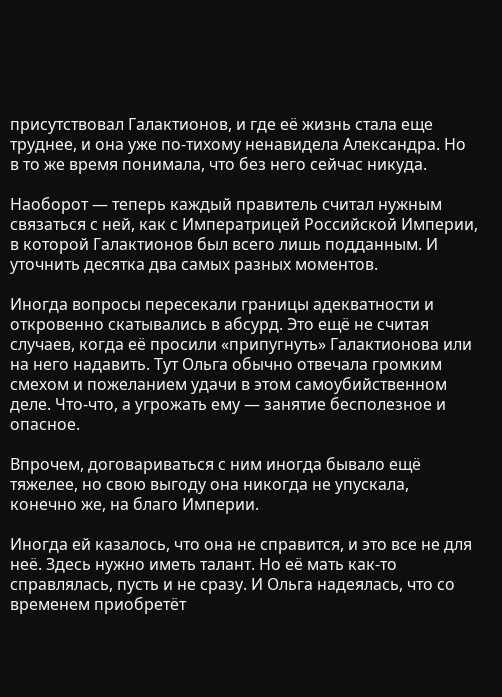присутствовал Галактионов, и где её жизнь стала еще труднее, и она уже по-тихому ненавидела Александра. Но в то же время понимала, что без него сейчас никуда.

Наоборот — теперь каждый правитель считал нужным связаться с ней, как с Императрицей Российской Империи, в которой Галактионов был всего лишь подданным. И уточнить десятка два самых разных моментов.

Иногда вопросы пересекали границы адекватности и откровенно скатывались в абсурд. Это ещё не считая случаев, когда её просили «припугнуть» Галактионова или на него надавить. Тут Ольга обычно отвечала громким смехом и пожеланием удачи в этом самоубийственном деле. Что-что, а угрожать ему — занятие бесполезное и опасное.

Впрочем, договариваться с ним иногда бывало ещё тяжелее, но свою выгоду она никогда не упускала, конечно же, на благо Империи.

Иногда ей казалось, что она не справится, и это все не для неё. Здесь нужно иметь талант. Но её мать как-то справлялась, пусть и не сразу. И Ольга надеялась, что со временем приобретёт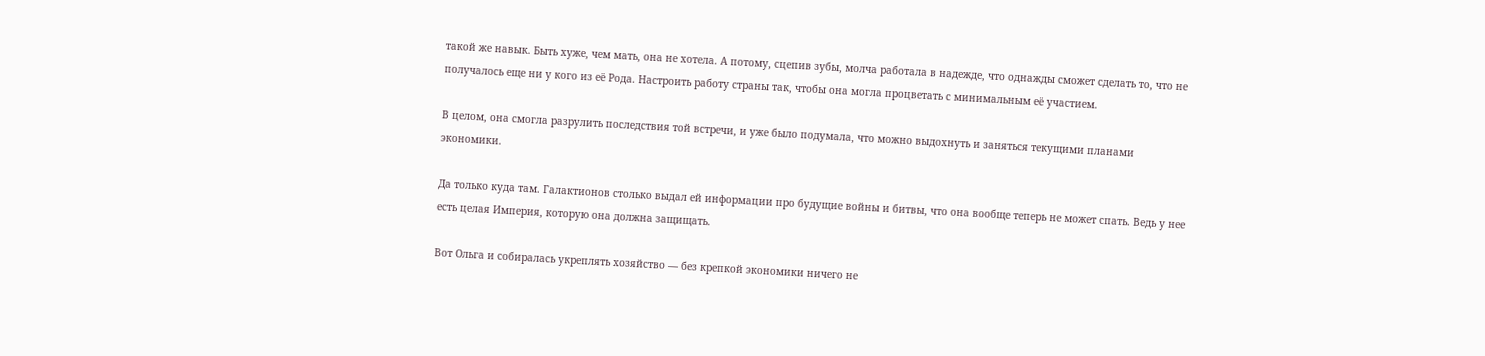такой же навык. Быть хуже, чем мать, она не хотела. А потому, сцепив зубы, молча работала в надежде, что однажды сможет сделать то, что не получалось еще ни у кого из её Рода. Настроить работу страны так, чтобы она могла процветать с минимальным её участием.

В целом, она смогла разрулить последствия той встречи, и уже было подумала, что можно выдохнуть и заняться текущими планами экономики.

Да только куда там. Галактионов столько выдал ей информации про будущие войны и битвы, что она вообще теперь не может спать. Ведь у нее есть целая Империя, которую она должна защищать.

Вот Ольга и собиралась укреплять хозяйство — без крепкой экономики ничего не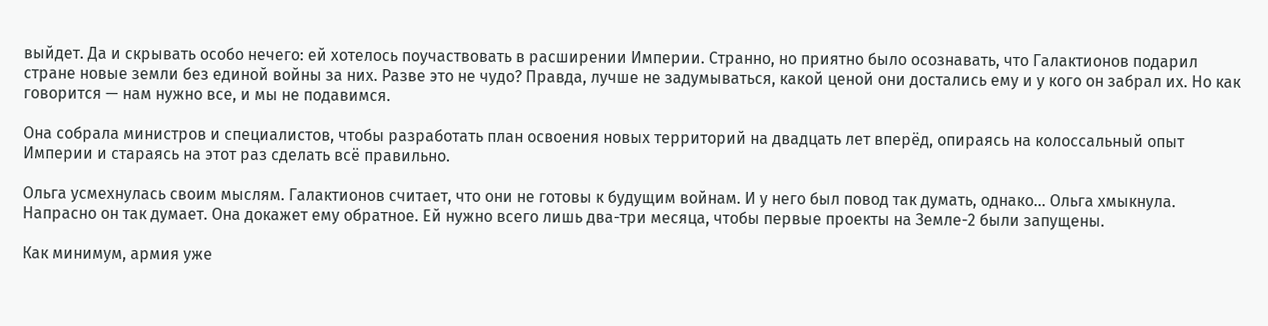выйдет. Да и скрывать особо нечего: ей хотелось поучаствовать в расширении Империи. Странно, но приятно было осознавать, что Галактионов подарил стране новые земли без единой войны за них. Разве это не чудо? Правда, лучше не задумываться, какой ценой они достались ему и у кого он забрал их. Но как говорится — нам нужно все, и мы не подавимся.

Она собрала министров и специалистов, чтобы разработать план освоения новых территорий на двадцать лет вперёд, опираясь на колоссальный опыт Империи и стараясь на этот раз сделать всё правильно.

Ольга усмехнулась своим мыслям. Галактионов считает, что они не готовы к будущим войнам. И у него был повод так думать, однако... Ольга хмыкнула. Напрасно он так думает. Она докажет ему обратное. Ей нужно всего лишь два-три месяца, чтобы первые проекты на Земле-2 были запущены.

Как минимум, армия уже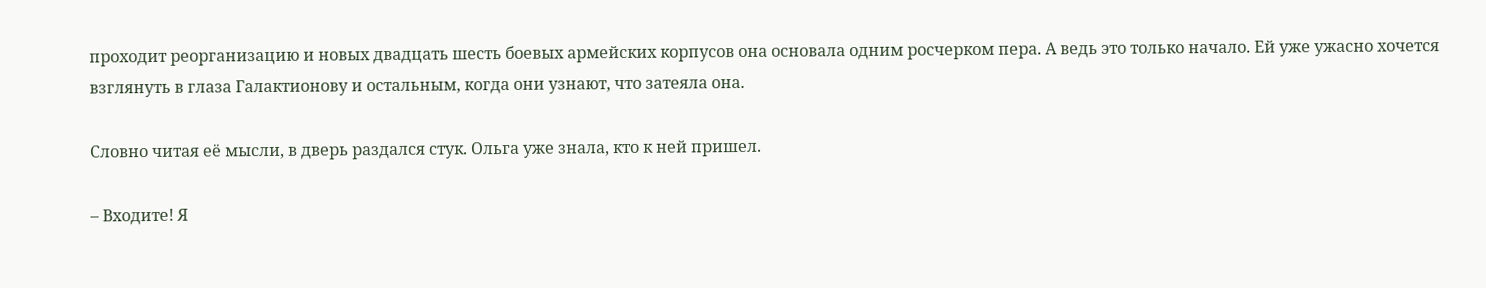проходит реорганизацию и новых двадцать шесть боевых армейских корпусов она основала одним росчерком пера. А ведь это только начало. Ей уже ужасно хочется взглянуть в глаза Галактионову и остальным, когда они узнают, что затеяла она.

Словно читая её мысли, в дверь раздался стук. Ольга уже знала, кто к ней пришел.

– Входите! Я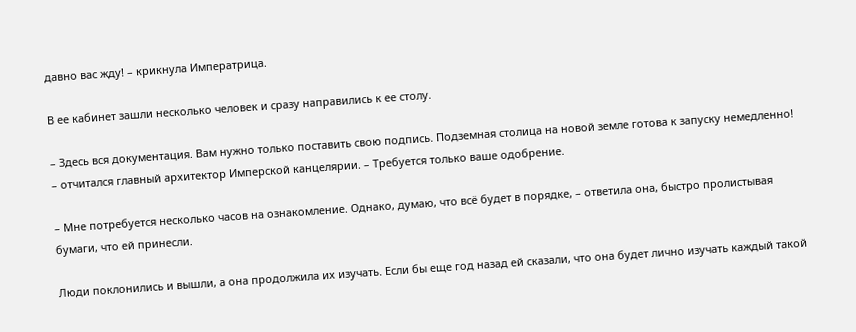давно вас жду! – крикнула Императрица.

В ее кабинет зашли несколько человек и сразу направились к ее столу.

– Здесь вся документация. Вам нужно только поставить свою подпись. Подземная столица на новой земле готова к запуску немедленно! – отчитался главный архитектор Имперской канцелярии. – Требуется только ваше одобрение.

– Мне потребуется несколько часов на ознакомление. Однако, думаю, что всё будет в порядке, – ответила она, быстро пролистывая бумаги, что ей принесли.

Люди поклонились и вышли, а она продолжила их изучать. Если бы еще год назад ей сказали, что она будет лично изучать каждый такой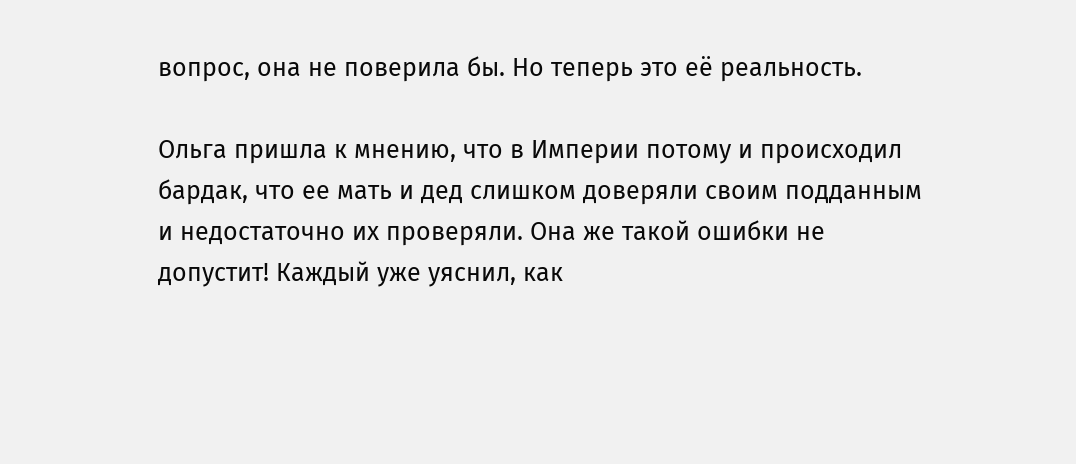вопрос, она не поверила бы. Но теперь это её реальность.

Ольга пришла к мнению, что в Империи потому и происходил бардак, что ее мать и дед слишком доверяли своим подданным и недостаточно их проверяли. Она же такой ошибки не допустит! Каждый уже уяснил, как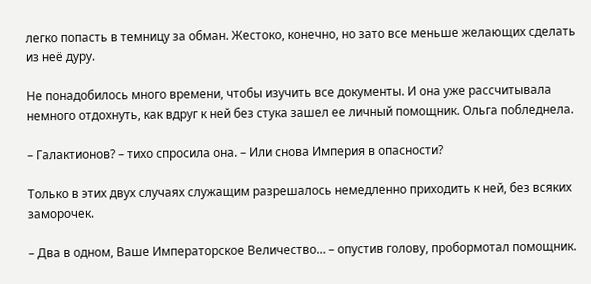легко попасть в темницу за обман. Жестоко, конечно, но зато все меньше желающих сделать из неё дуру.

Не понадобилось много времени, чтобы изучить все документы. И она уже рассчитывала немного отдохнуть, как вдруг к ней без стука зашел ее личный помощник. Ольга побледнела.

– Галактионов? – тихо спросила она. – Или снова Империя в опасности?

Только в этих двух случаях служащим разрешалось немедленно приходить к ней, без всяких заморочек.

– Два в одном, Ваше Императорское Величество… – опустив голову, пробормотал помощник.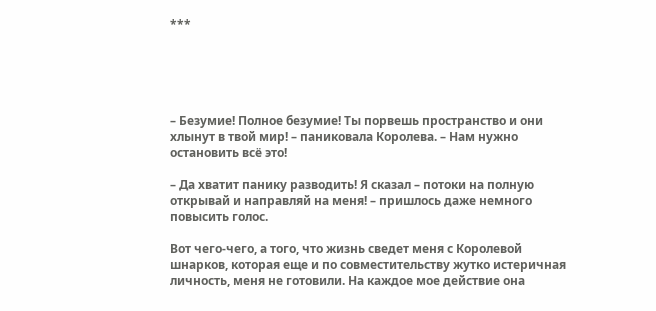***





– Безумие! Полное безумие! Ты порвешь пространство и они хлынут в твой мир! – паниковала Королева. – Нам нужно остановить всё это!

– Да хватит панику разводить! Я сказал – потоки на полную открывай и направляй на меня! – пришлось даже немного повысить голос.

Вот чего-чего, а того, что жизнь сведет меня с Королевой шнарков, которая еще и по совместительству жутко истеричная личность, меня не готовили. На каждое мое действие она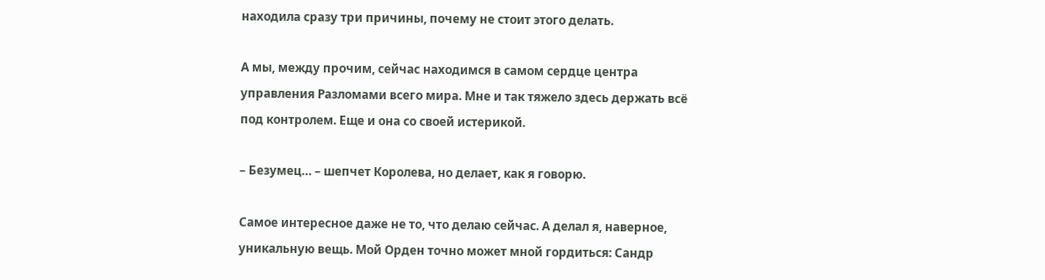находила сразу три причины, почему не стоит этого делать.

А мы, между прочим, сейчас находимся в самом сердце центра управления Разломами всего мира. Мне и так тяжело здесь держать всё под контролем. Еще и она со своей истерикой.

– Безумец… – шепчет Королева, но делает, как я говорю.

Самое интересное даже не то, что делаю сейчас. А делал я, наверное, уникальную вещь. Мой Орден точно может мной гордиться: Сандр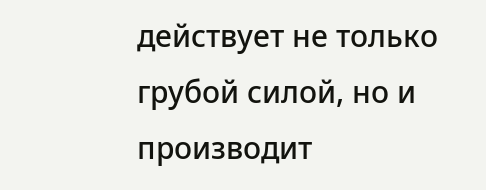действует не только грубой силой, но и производит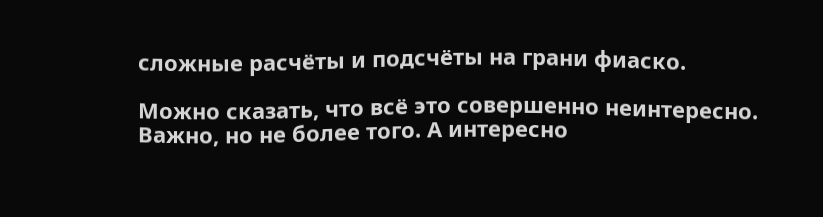сложные расчёты и подсчёты на грани фиаско.

Можно сказать, что всё это совершенно неинтересно. Важно, но не более того. А интересно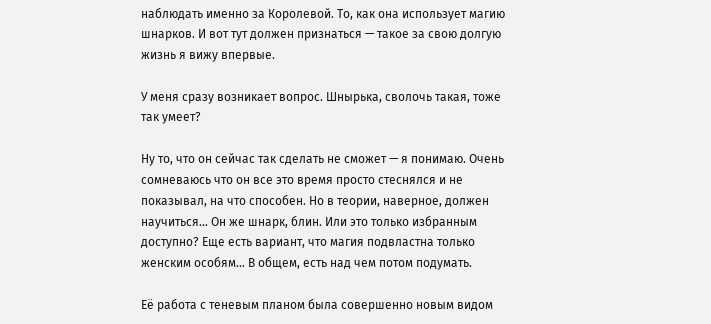наблюдать именно за Королевой. То, как она использует магию шнарков. И вот тут должен признаться — такое за свою долгую жизнь я вижу впервые.

У меня сразу возникает вопрос. Шнырька, сволочь такая, тоже так умеет?

Ну то, что он сейчас так сделать не сможет — я понимаю. Очень сомневаюсь что он все это время просто стеснялся и не показывал, на что способен. Но в теории, наверное, должен научиться… Он же шнарк, блин. Или это только избранным доступно? Еще есть вариант, что магия подвластна только женским особям... В общем, есть над чем потом подумать.

Её работа с теневым планом была совершенно новым видом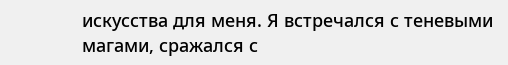искусства для меня. Я встречался с теневыми магами, сражался с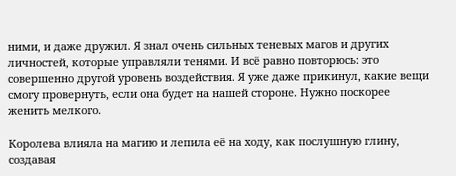ними, и даже дружил. Я знал очень сильных теневых магов и других личностей, которые управляли тенями. И всё равно повторюсь: это совершенно другой уровень воздействия. Я уже даже прикинул, какие вещи смогу провернуть, если она будет на нашей стороне. Нужно поскорее женить мелкого.

Королева влияла на магию и лепила её на ходу, как послушную глину, создавая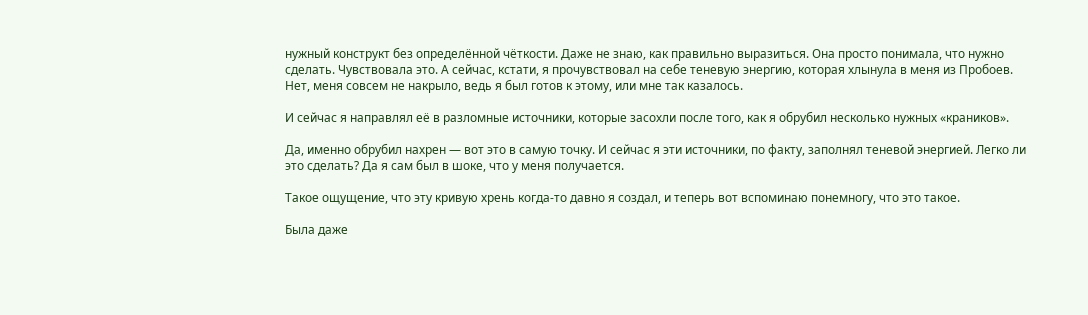нужный конструкт без определённой чёткости. Даже не знаю, как правильно выразиться. Она просто понимала, что нужно сделать. Чувствовала это. А сейчас, кстати, я прочувствовал на себе теневую энергию, которая хлынула в меня из Пробоев. Нет, меня совсем не накрыло, ведь я был готов к этому, или мне так казалось.

И сейчас я направлял её в разломные источники, которые засохли после того, как я обрубил несколько нужных «краников».

Да, именно обрубил нахрен — вот это в самую точку. И сейчас я эти источники, по факту, заполнял теневой энергией. Легко ли это сделать? Да я сам был в шоке, что у меня получается.

Такое ощущение, что эту кривую хрень когда-то давно я создал, и теперь вот вспоминаю понемногу, что это такое.

Была даже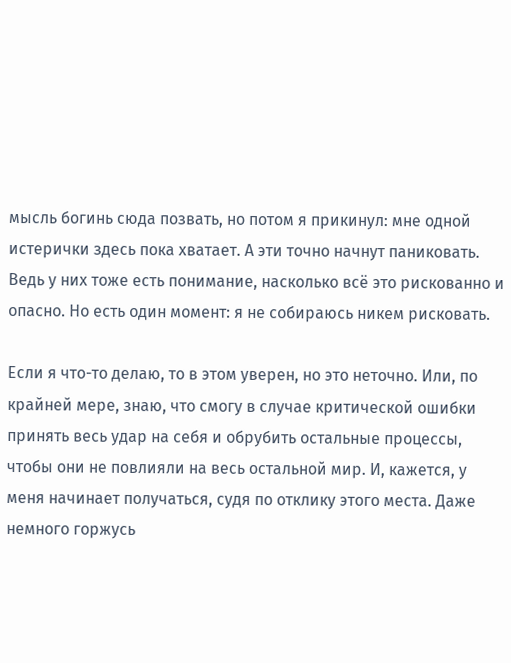мысль богинь сюда позвать, но потом я прикинул: мне одной истерички здесь пока хватает. А эти точно начнут паниковать. Ведь у них тоже есть понимание, насколько всё это рискованно и опасно. Но есть один момент: я не собираюсь никем рисковать.

Если я что-то делаю, то в этом уверен, но это неточно. Или, по крайней мере, знаю, что смогу в случае критической ошибки принять весь удар на себя и обрубить остальные процессы, чтобы они не повлияли на весь остальной мир. И, кажется, у меня начинает получаться, судя по отклику этого места. Даже немного горжусь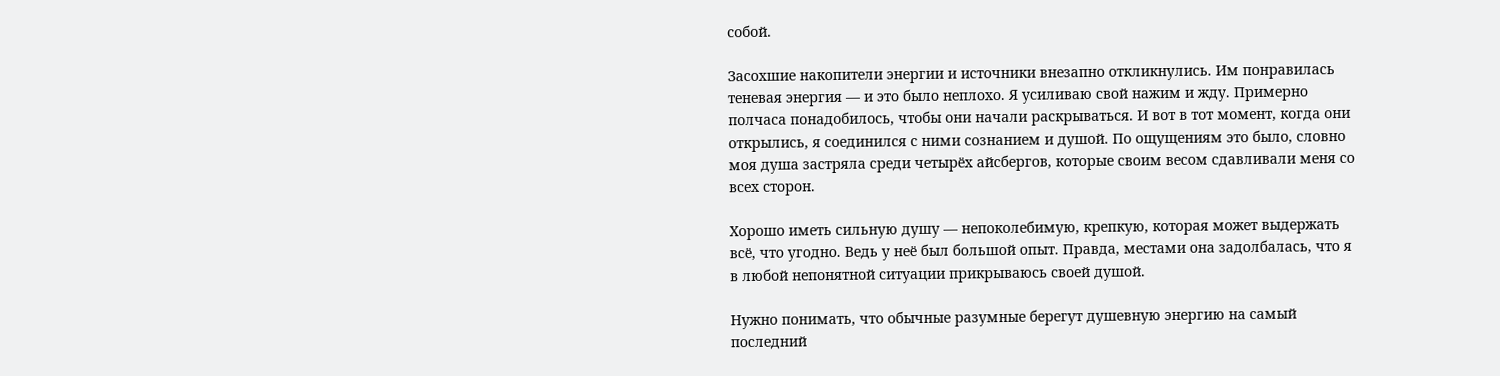собой.

Засохшие накопители энергии и источники внезапно откликнулись. Им понравилась теневая энергия — и это было неплохо. Я усиливаю свой нажим и жду. Примерно полчаса понадобилось, чтобы они начали раскрываться. И вот в тот момент, когда они открылись, я соединился с ними сознанием и душой. По ощущениям это было, словно моя душа застряла среди четырёх айсбергов, которые своим весом сдавливали меня со всех сторон.

Хорошо иметь сильную душу — непоколебимую, крепкую, которая может выдержать всё, что угодно. Ведь у неё был большой опыт. Правда, местами она задолбалась, что я в любой непонятной ситуации прикрываюсь своей душой.

Нужно понимать, что обычные разумные берегут душевную энергию на самый последний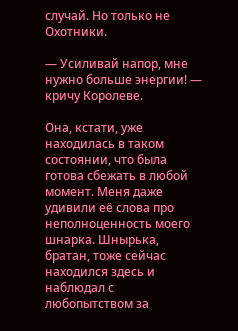случай. Но только не Охотники.

— Усиливай напор, мне нужно больше энергии! — кричу Королеве.

Она, кстати, уже находилась в таком состоянии, что была готова сбежать в любой момент. Меня даже удивили её слова про неполноценность моего шнарка. Шнырька, братан, тоже сейчас находился здесь и наблюдал с любопытством за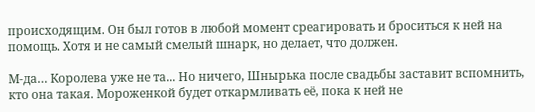происходящим. Он был готов в любой момент среагировать и броситься к ней на помощь. Хотя и не самый смелый шнарк, но делает, что должен.

М-да… Королева уже не та... Но ничего, Шнырька после свадьбы заставит вспомнить, кто она такая. Мороженкой будет откармливать её, пока к ней не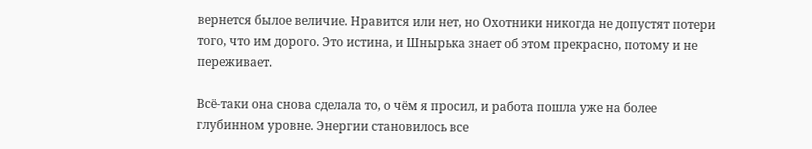вернется былое величие. Нравится или нет, но Охотники никогда не допустят потери того, что им дорого. Это истина, и Шнырька знает об этом прекрасно, потому и не переживает.

Всё-таки она снова сделала то, о чём я просил, и работа пошла уже на более глубинном уровне. Энергии становилось все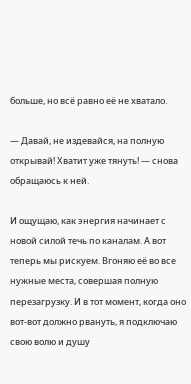больше, но всё равно её не хватало.

— Давай, не издевайся, на полную открывай! Хватит уже тянуть! — снова обращаюсь к ней.

И ощущаю, как энергия начинает с новой силой течь по каналам. А вот теперь мы рискуем. Вгоняю её во все нужные места, совершая полную перезагрузку. И в тот момент, когда оно вот-вот должно рвануть, я подключаю свою волю и душу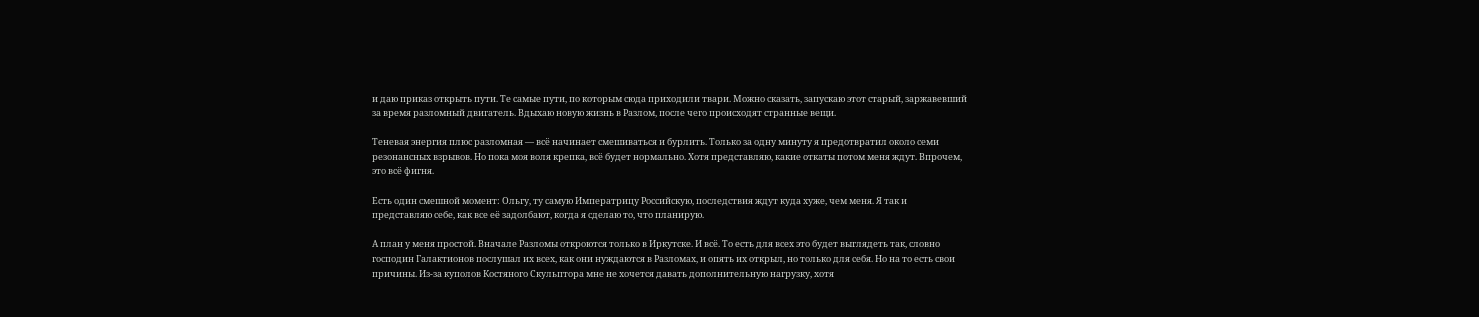и даю приказ открыть пути. Те самые пути, по которым сюда приходили твари. Можно сказать, запускаю этот старый, заржавевший за время разломный двигатель. Вдыхаю новую жизнь в Разлом, после чего происходят странные вещи.

Теневая энергия плюс разломная — всё начинает смешиваться и бурлить. Только за одну минуту я предотвратил около семи резонансных взрывов. Но пока моя воля крепка, всё будет нормально. Хотя представляю, какие откаты потом меня ждут. Впрочем, это всё фигня.

Есть один смешной момент: Ольгу, ту самую Императрицу Российскую, последствия ждут куда хуже, чем меня. Я так и представляю себе, как все её задолбают, когда я сделаю то, что планирую.

А план у меня простой. Вначале Разломы откроются только в Иркутске. И всё. То есть для всех это будет выглядеть так, словно господин Галактионов послушал их всех, как они нуждаются в Разломах, и опять их открыл, но только для себя. Но на то есть свои причины. Из-за куполов Костяного Скульптора мне не хочется давать дополнительную нагрузку, хотя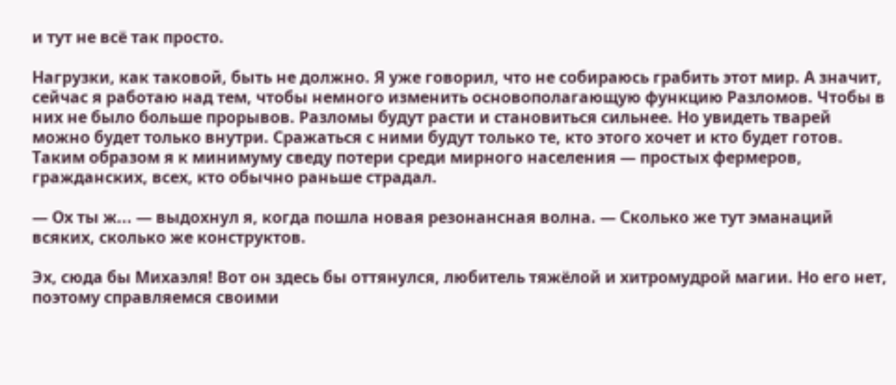и тут не всё так просто.

Нагрузки, как таковой, быть не должно. Я уже говорил, что не собираюсь грабить этот мир. А значит, сейчас я работаю над тем, чтобы немного изменить основополагающую функцию Разломов. Чтобы в них не было больше прорывов. Разломы будут расти и становиться сильнее. Но увидеть тварей можно будет только внутри. Сражаться с ними будут только те, кто этого хочет и кто будет готов. Таким образом я к минимуму сведу потери среди мирного населения — простых фермеров, гражданских, всех, кто обычно раньше страдал.

— Ох ты ж... — выдохнул я, когда пошла новая резонансная волна. — Сколько же тут эманаций всяких, сколько же конструктов.

Эх, сюда бы Михаэля! Вот он здесь бы оттянулся, любитель тяжёлой и хитромудрой магии. Но его нет, поэтому справляемся своими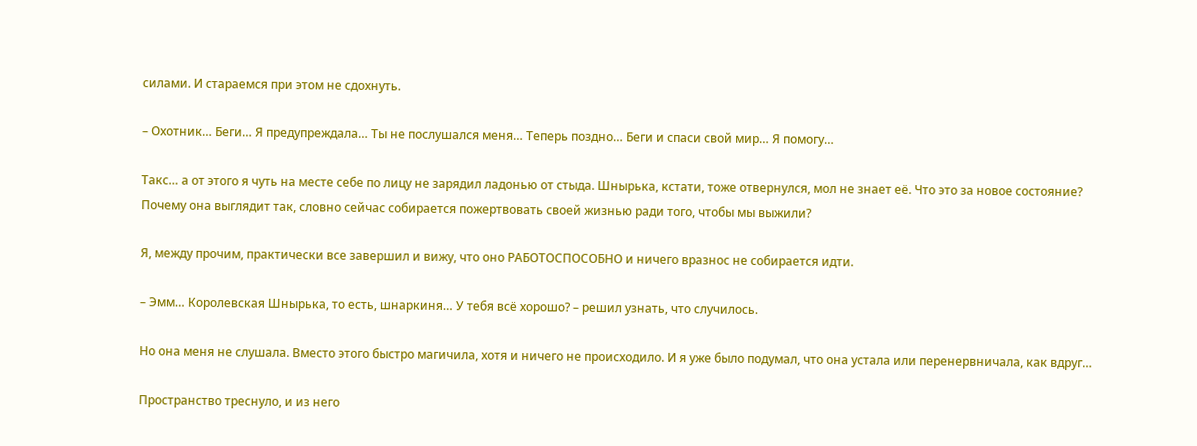силами. И стараемся при этом не сдохнуть.

– Охотник… Беги… Я предупреждала… Ты не послушался меня… Теперь поздно… Беги и спаси свой мир… Я помогу…

Такс… а от этого я чуть на месте себе по лицу не зарядил ладонью от стыда. Шнырька, кстати, тоже отвернулся, мол не знает её. Что это за новое состояние? Почему она выглядит так, словно сейчас собирается пожертвовать своей жизнью ради того, чтобы мы выжили?

Я, между прочим, практически все завершил и вижу, что оно РАБОТОСПОСОБНО и ничего вразнос не собирается идти.

– Эмм… Королевская Шнырька, то есть, шнаркиня… У тебя всё хорошо? – решил узнать, что случилось.

Но она меня не слушала. Вместо этого быстро магичила, хотя и ничего не происходило. И я уже было подумал, что она устала или перенервничала, как вдруг…

Пространство треснуло, и из него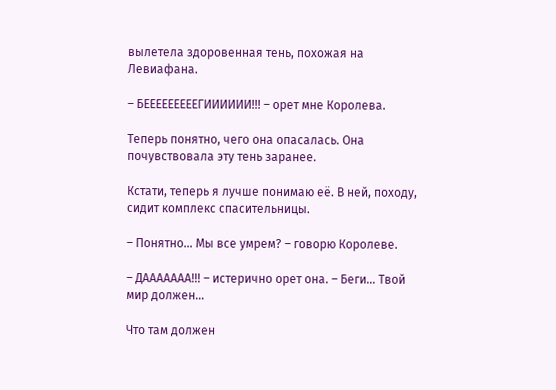вылетела здоровенная тень, похожая на Левиафана.

– БЕЕЕЕЕЕЕЕЕГИИИИИИ!!! – орет мне Королева.

Теперь понятно, чего она опасалась. Она почувствовала эту тень заранее.

Кстати, теперь я лучше понимаю её. В ней, походу, сидит комплекс спасительницы.

– Понятно… Мы все умрем? – говорю Королеве.

– ДААААААА!!! – истерично орет она. – Беги… Твой мир должен…

Что там должен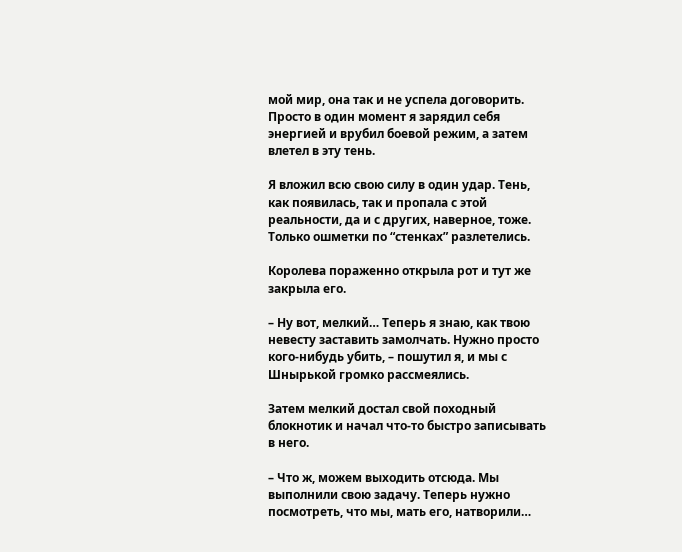мой мир, она так и не успела договорить. Просто в один момент я зарядил себя энергией и врубил боевой режим, а затем влетел в эту тень.

Я вложил всю свою силу в один удар. Тень, как появилась, так и пропала с этой реальности, да и с других, наверное, тоже. Только ошметки по “стенках” разлетелись.

Королева пораженно открыла рот и тут же закрыла его.

– Ну вот, мелкий… Теперь я знаю, как твою невесту заставить замолчать. Нужно просто кого-нибудь убить, – пошутил я, и мы с Шнырькой громко рассмеялись.

Затем мелкий достал свой походный блокнотик и начал что-то быстро записывать в него.

– Что ж, можем выходить отсюда. Мы выполнили свою задачу. Теперь нужно посмотреть, что мы, мать его, натворили…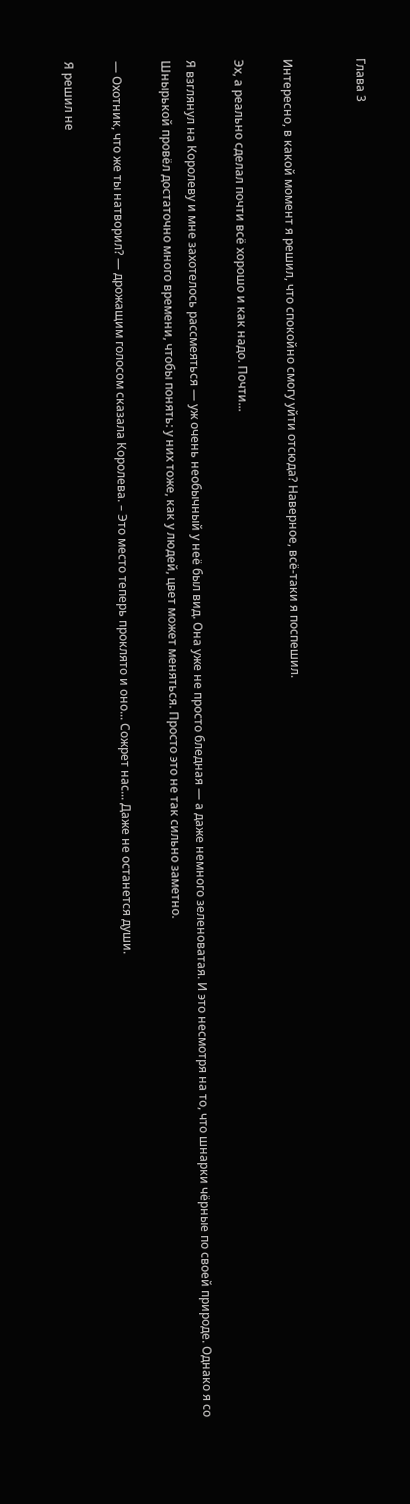Глава 3


Интересно, в какой момент я решил, что спокойно смогу уйти отсюда? Наверное, всё-таки я поспешил.

Эх, а реально сделал почти всё хорошо и как надо. Почти...

Я взглянул на Королеву и мне захотелось рассмеяться — уж очень необычный у неё был вид. Она уже не просто бледная — а даже немного зеленоватая. И это несмотря на то, что шнарки чёрные по своей природе. Однако я со Шнырькой провёл достаточно много времени, чтобы понять: у них тоже, как у людей, цвет может меняться. Просто это не так сильно заметно.

— Охотник, что же ты натворил? — дрожащим голосом сказала Королева. – Это место теперь проклято и оно... Сожрет нас... Даже не останется души.

Я решил не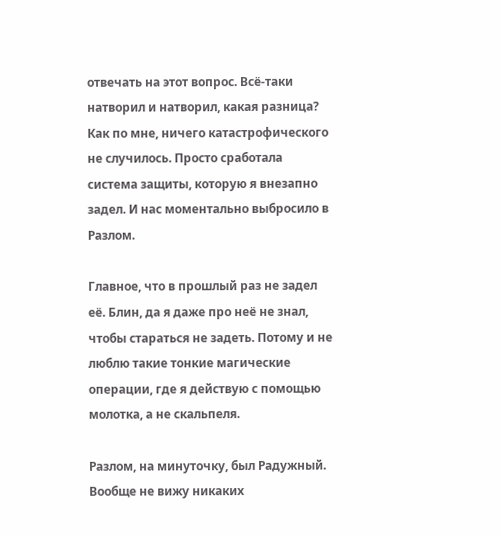отвечать на этот вопрос. Всё-таки натворил и натворил, какая разница? Как по мне, ничего катастрофического не случилось. Просто сработала система защиты, которую я внезапно задел. И нас моментально выбросило в Разлом.

Главное, что в прошлый раз не задел её. Блин, да я даже про неё не знал, чтобы стараться не задеть. Потому и не люблю такие тонкие магические операции, где я действую с помощью молотка, а не скальпеля.

Разлом, на минуточку, был Радужный. Вообще не вижу никаких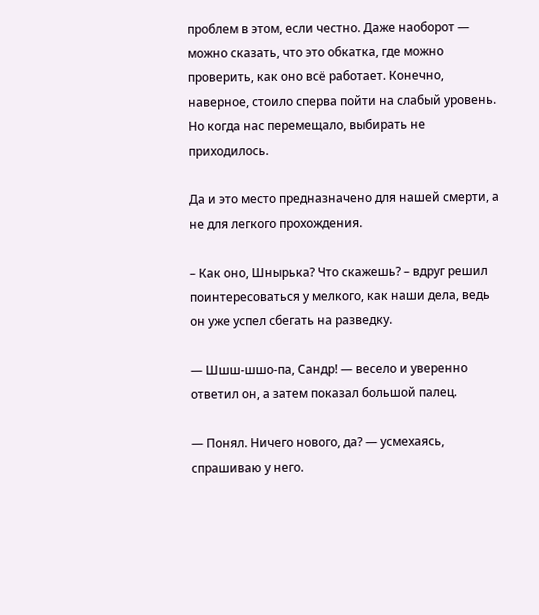проблем в этом, если честно. Даже наоборот — можно сказать, что это обкатка, где можно проверить, как оно всё работает. Конечно, наверное, стоило сперва пойти на слабый уровень. Но когда нас перемещало, выбирать не приходилось.

Да и это место предназначено для нашей смерти, а не для легкого прохождения.

– Как оно, Шнырька? Что скажешь? – вдруг решил поинтересоваться у мелкого, как наши дела, ведь он уже успел сбегать на разведку.

— Шшш-шшо-па, Сандр! — весело и уверенно ответил он, а затем показал большой палец.

— Понял. Ничего нового, да? — усмехаясь, спрашиваю у него.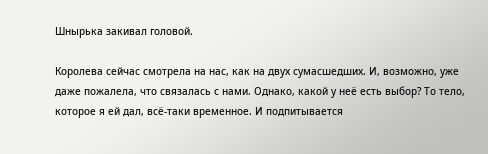Шнырька закивал головой.

Королева сейчас смотрела на нас, как на двух сумасшедших. И, возможно, уже даже пожалела, что связалась с нами. Однако, какой у неё есть выбор? То тело, которое я ей дал, всё-таки временное. И подпитывается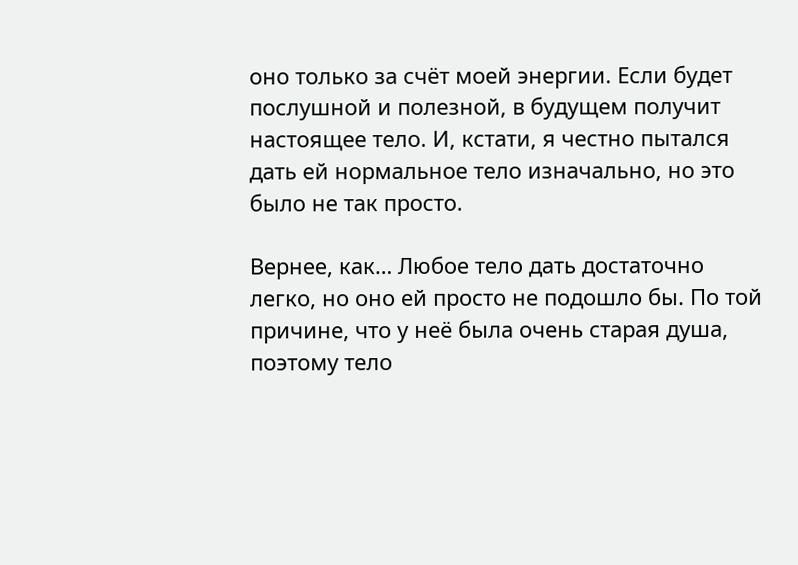оно только за счёт моей энергии. Если будет послушной и полезной, в будущем получит настоящее тело. И, кстати, я честно пытался дать ей нормальное тело изначально, но это было не так просто.

Вернее, как… Любое тело дать достаточно легко, но оно ей просто не подошло бы. По той причине, что у неё была очень старая душа, поэтому тело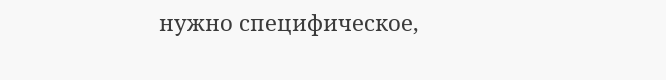нужно специфическое,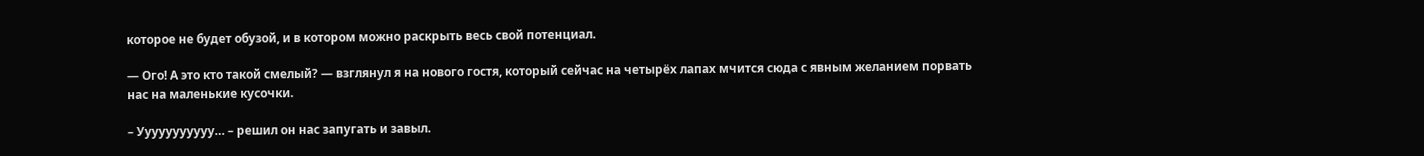которое не будет обузой, и в котором можно раскрыть весь свой потенциал.

— Ого! А это кто такой смелый? — взглянул я на нового гостя, который сейчас на четырёх лапах мчится сюда с явным желанием порвать нас на маленькие кусочки.

– Ууууууууууу… – решил он нас запугать и завыл.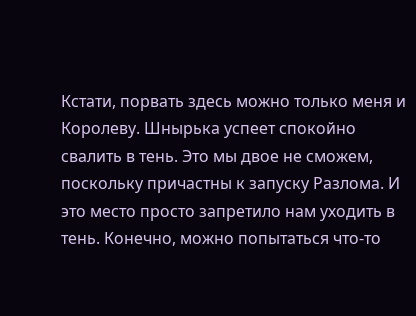Кстати, порвать здесь можно только меня и Королеву. Шнырька успеет спокойно свалить в тень. Это мы двое не сможем, поскольку причастны к запуску Разлома. И это место просто запретило нам уходить в тень. Конечно, можно попытаться что-то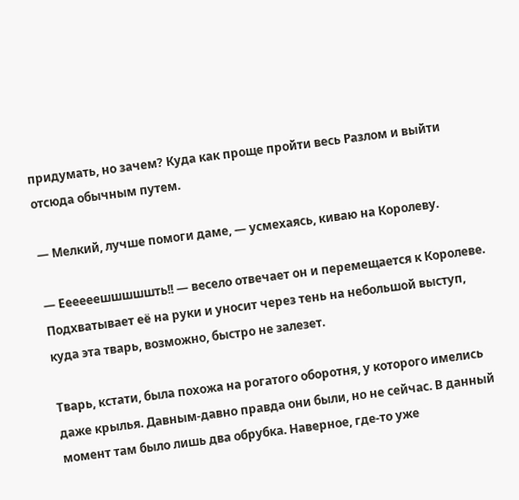придумать, но зачем? Куда как проще пройти весь Разлом и выйти отсюда обычным путем.

— Мелкий, лучше помоги даме, — усмехаясь, киваю на Королеву.

— Еееееешшшшшть!! — весело отвечает он и перемещается к Королеве. Подхватывает её на руки и уносит через тень на небольшой выступ, куда эта тварь, возможно, быстро не залезет.

Тварь, кстати, была похожа на рогатого оборотня, у которого имелись даже крылья. Давным-давно правда они были, но не сейчас. В данный момент там было лишь два обрубка. Наверное, где-то уже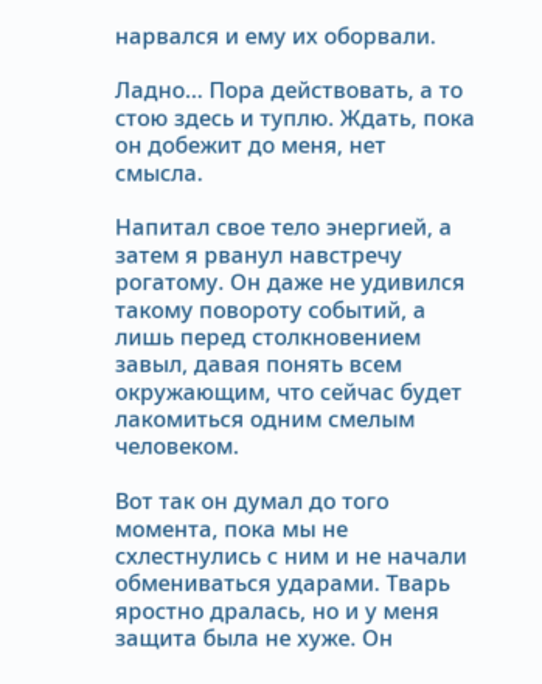нарвался и ему их оборвали.

Ладно... Пора действовать, а то стою здесь и туплю. Ждать, пока он добежит до меня, нет смысла.

Напитал свое тело энергией, а затем я рванул навстречу рогатому. Он даже не удивился такому повороту событий, а лишь перед столкновением завыл, давая понять всем окружающим, что сейчас будет лакомиться одним смелым человеком.

Вот так он думал до того момента, пока мы не схлестнулись с ним и не начали обмениваться ударами. Тварь яростно дралась, но и у меня защита была не хуже. Он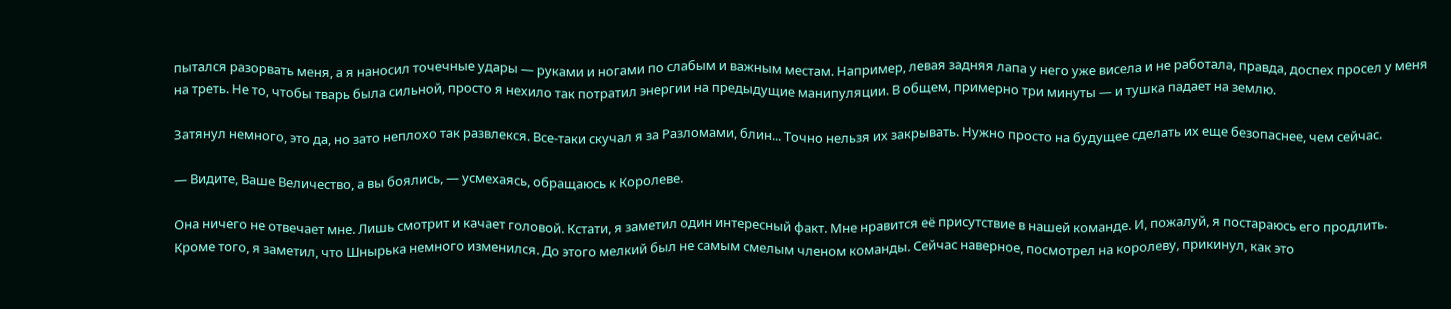пытался разорвать меня, а я наносил точечные удары — руками и ногами по слабым и важным местам. Например, левая задняя лапа у него уже висела и не работала, правда, доспех просел у меня на треть. Не то, чтобы тварь была сильной, просто я нехило так потратил энергии на предыдущие манипуляции. В общем, примерно три минуты — и тушка падает на землю.

Затянул немного, это да, но зато неплохо так развлекся. Все-таки скучал я за Разломами, блин... Точно нельзя их закрывать. Нужно просто на будущее сделать их еще безопаснее, чем сейчас.

— Видите, Ваше Величество, а вы боялись, — усмехаясь, обращаюсь к Королеве.

Она ничего не отвечает мне. Лишь смотрит и качает головой. Кстати, я заметил один интересный факт. Мне нравится её присутствие в нашей команде. И, пожалуй, я постараюсь его продлить. Кроме того, я заметил, что Шнырька немного изменился. До этого мелкий был не самым смелым членом команды. Сейчас наверное, посмотрел на королеву, прикинул, как это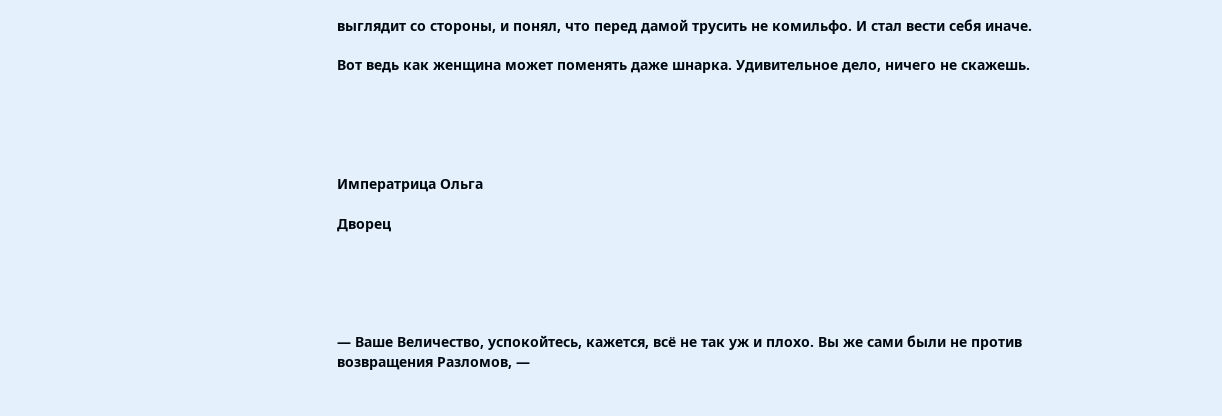выглядит со стороны, и понял, что перед дамой трусить не комильфо. И стал вести себя иначе.

Вот ведь как женщина может поменять даже шнарка. Удивительное дело, ничего не скажешь.





Императрица Ольга

Дворец





— Ваше Величество, успокойтесь, кажется, всё не так уж и плохо. Вы же сами были не против возвращения Разломов, —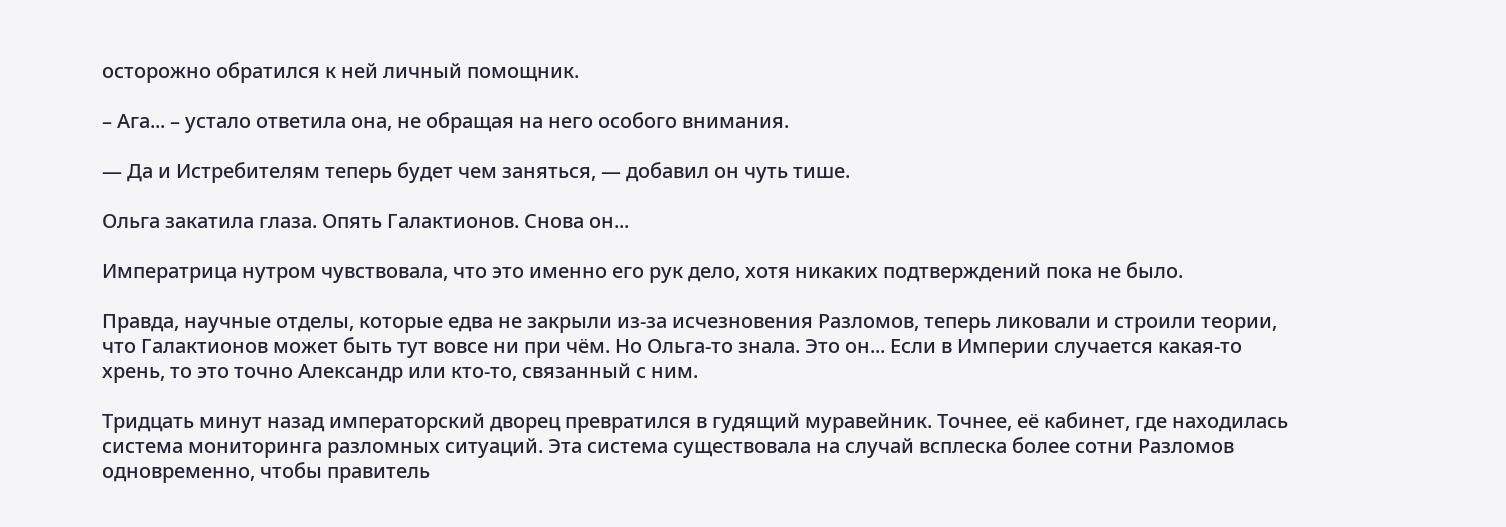осторожно обратился к ней личный помощник.

– Ага... – устало ответила она, не обращая на него особого внимания.

— Да и Истребителям теперь будет чем заняться, — добавил он чуть тише.

Ольга закатила глаза. Опять Галактионов. Снова он...

Императрица нутром чувствовала, что это именно его рук дело, хотя никаких подтверждений пока не было.

Правда, научные отделы, которые едва не закрыли из-за исчезновения Разломов, теперь ликовали и строили теории, что Галактионов может быть тут вовсе ни при чём. Но Ольга-то знала. Это он... Если в Империи случается какая-то хрень, то это точно Александр или кто-то, связанный с ним.

Тридцать минут назад императорский дворец превратился в гудящий муравейник. Точнее, её кабинет, где находилась система мониторинга разломных ситуаций. Эта система существовала на случай всплеска более сотни Разломов одновременно, чтобы правитель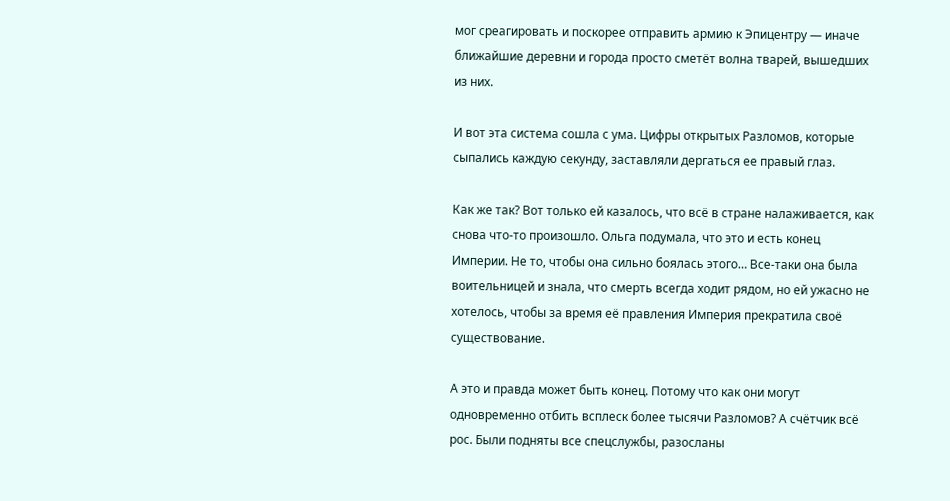мог среагировать и поскорее отправить армию к Эпицентру — иначе ближайшие деревни и города просто сметёт волна тварей, вышедших из них.

И вот эта система сошла с ума. Цифры открытых Разломов, которые сыпались каждую секунду, заставляли дергаться ее правый глаз.

Как же так? Вот только ей казалось, что всё в стране налаживается, как снова что-то произошло. Ольга подумала, что это и есть конец Империи. Не то, чтобы она сильно боялась этого… Все-таки она была воительницей и знала, что смерть всегда ходит рядом, но ей ужасно не хотелось, чтобы за время её правления Империя прекратила своё существование.

А это и правда может быть конец. Потому что как они могут одновременно отбить всплеск более тысячи Разломов? А счётчик всё рос. Были подняты все спецслужбы, разосланы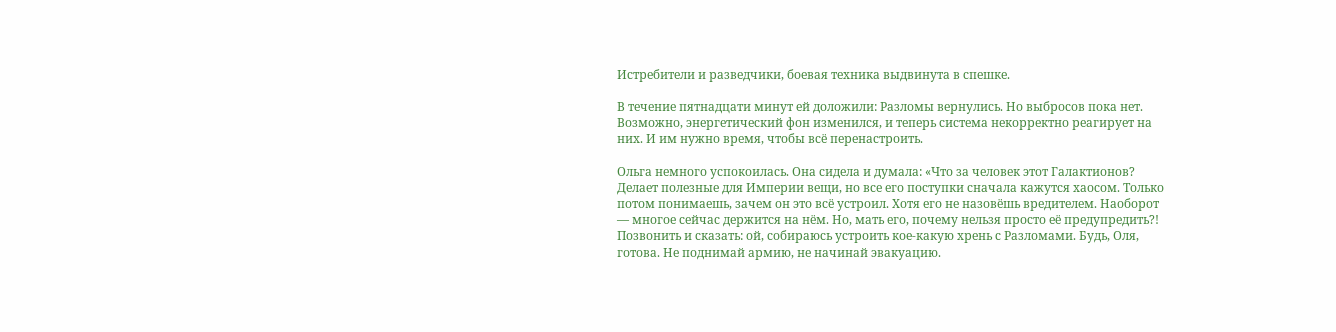Истребители и разведчики, боевая техника выдвинута в спешке.

В течение пятнадцати минут ей доложили: Разломы вернулись. Но выбросов пока нет. Возможно, энергетический фон изменился, и теперь система некорректно реагирует на них. И им нужно время, чтобы всё перенастроить.

Ольга немного успокоилась. Она сидела и думала: «Что за человек этот Галактионов? Делает полезные для Империи вещи, но все его поступки сначала кажутся хаосом. Только потом понимаешь, зачем он это всё устроил. Хотя его не назовёшь вредителем. Наоборот — многое сейчас держится на нём. Но, мать его, почему нельзя просто её предупредить?! Позвонить и сказать: ой, собираюсь устроить кое-какую хрень с Разломами. Будь, Оля, готова. Не поднимай армию, не начинай эвакуацию.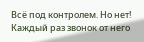Всё под контролем. Но нет! Каждый раз звонок от него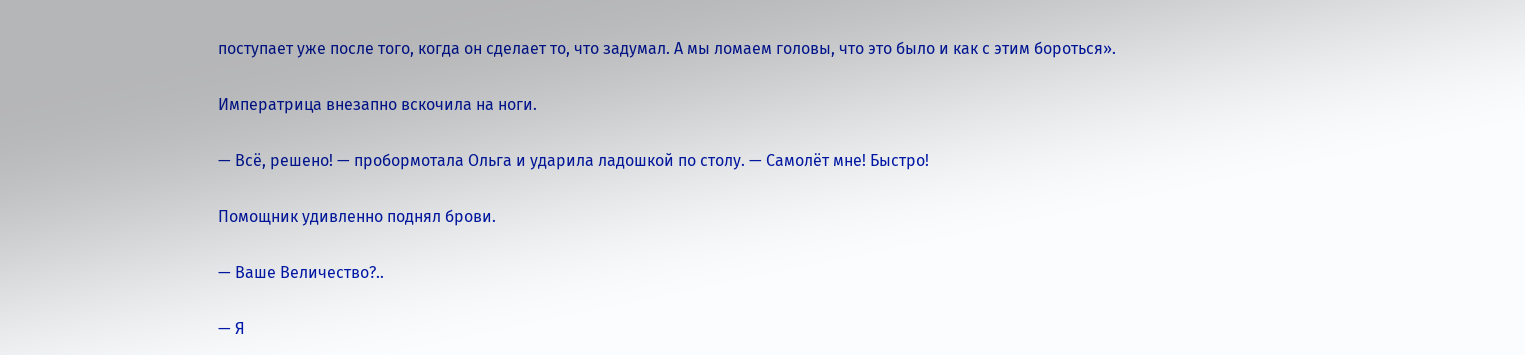поступает уже после того, когда он сделает то, что задумал. А мы ломаем головы, что это было и как с этим бороться».

Императрица внезапно вскочила на ноги.

— Всё, решено! — пробормотала Ольга и ударила ладошкой по столу. — Самолёт мне! Быстро!

Помощник удивленно поднял брови.

— Ваше Величество?..

— Я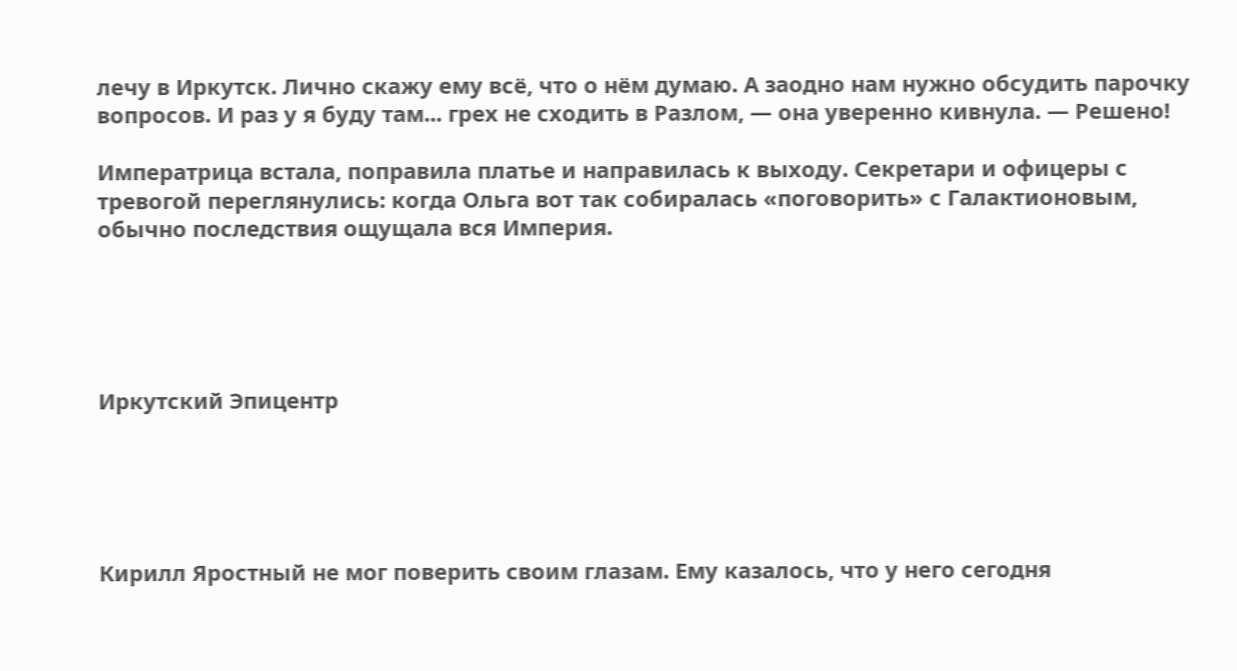лечу в Иркутск. Лично скажу ему всё, что о нём думаю. А заодно нам нужно обсудить парочку вопросов. И раз у я буду там... грех не сходить в Разлом, — она уверенно кивнула. — Решено!

Императрица встала, поправила платье и направилась к выходу. Секретари и офицеры с тревогой переглянулись: когда Ольга вот так собиралась «поговорить» с Галактионовым, обычно последствия ощущала вся Империя.





Иркутский Эпицентр





Кирилл Яростный не мог поверить своим глазам. Ему казалось, что у него сегодня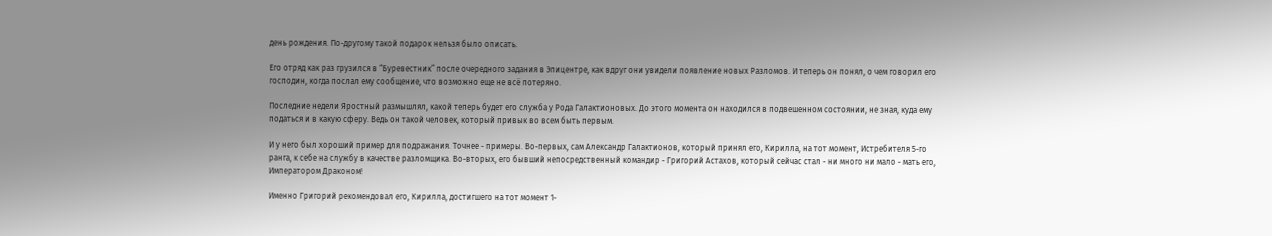день рождения. По-другому такой подарок нельзя было описать.

Его отряд как раз грузился в “Буревестник” после очередного задания в Эпицентре, как вдруг они увидели появление новых Разломов. И теперь он понял, о чем говорил его господин, когда послал ему сообщение, что возможно еще не всё потеряно.

Последние недели Яростный размышлял, какой теперь будет его служба у Рода Галактионовых. До этого момента он находился в подвешенном состоянии, не зная, куда ему податься и в какую сферу. Ведь он такой человек, который привык во всем быть первым.

И у него был хороший пример для подражания. Точнее - примеры. Во-первых, сам Александр Галактионов, который принял его, Кирилла, на тот момент, Истребителя 5-го ранга, к себе на службу в качестве разломщика. Во-вторых, его бывший непосредственный командир - Григорий Астахов, который сейчас стал - ни много ни мало - мать его, Императором Драконом!

Именно Григорий рекомендовал его, Кирилла, достигшего на тот момент 1-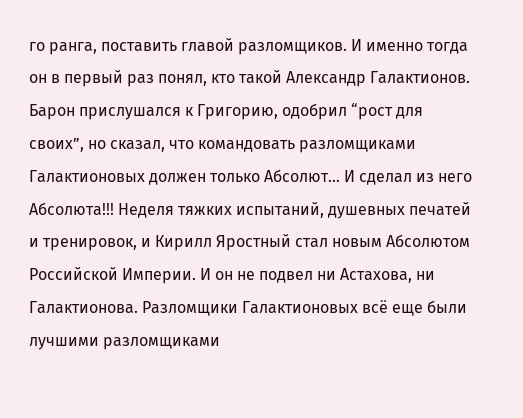го ранга, поставить главой разломщиков. И именно тогда он в первый раз понял, кто такой Александр Галактионов. Барон прислушался к Григорию, одобрил “рост для своих”, но сказал, что командовать разломщиками Галактионовых должен только Абсолют… И сделал из него Абсолюта!!! Неделя тяжких испытаний, душевных печатей и тренировок, и Кирилл Яростный стал новым Абсолютом Российской Империи. И он не подвел ни Астахова, ни Галактионова. Разломщики Галактионовых всё еще были лучшими разломщиками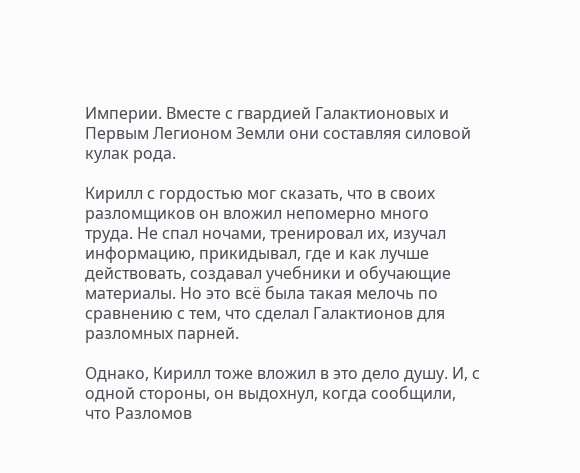Империи. Вместе с гвардией Галактионовых и Первым Легионом Земли они составляя силовой кулак рода.

Кирилл с гордостью мог сказать, что в своих разломщиков он вложил непомерно много труда. Не спал ночами, тренировал их, изучал информацию, прикидывал, где и как лучше действовать, создавал учебники и обучающие материалы. Но это всё была такая мелочь по сравнению с тем, что сделал Галактионов для разломных парней.

Однако, Кирилл тоже вложил в это дело душу. И, с одной стороны, он выдохнул, когда сообщили, что Разломов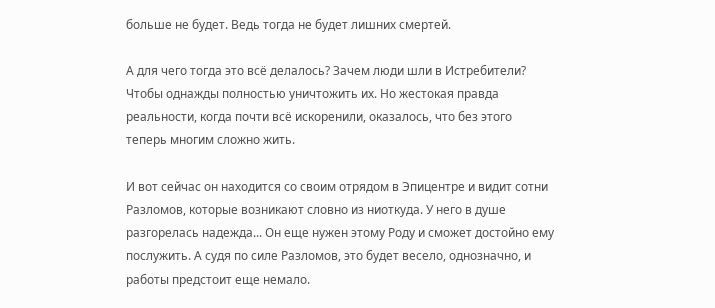больше не будет. Ведь тогда не будет лишних смертей.

А для чего тогда это всё делалось? Зачем люди шли в Истребители? Чтобы однажды полностью уничтожить их. Но жестокая правда реальности, когда почти всё искоренили, оказалось, что без этого теперь многим сложно жить.

И вот сейчас он находится со своим отрядом в Эпицентре и видит сотни Разломов, которые возникают словно из ниоткуда. У него в душе разгорелась надежда... Он еще нужен этому Роду и сможет достойно ему послужить. А судя по силе Разломов, это будет весело, однозначно, и работы предстоит еще немало.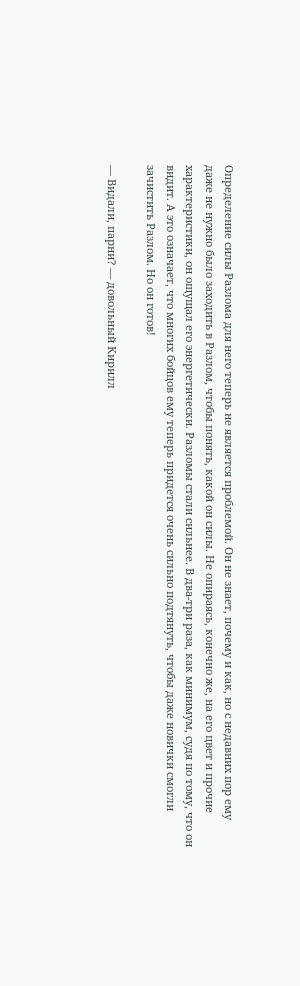Определение силы Разлома для него теперь не является проблемой. Он не знает, почему и как, но с недавних пор ему даже не нужно было заходить в Разлом, чтобы понять, какой он силы. Не опираясь, конечно же, на его цвет и прочие характеристики, он ощущал его энергетически. Разломы стали сильнее. В два-три раза, как минимум, судя по тому, что он видит. А это означает, что многих бойцов ему теперь придется очень сильно подтянуть, чтобы даже новички смогли зачистить Разлом. Но он готов!

— Видали, парни? — довольный Кирилл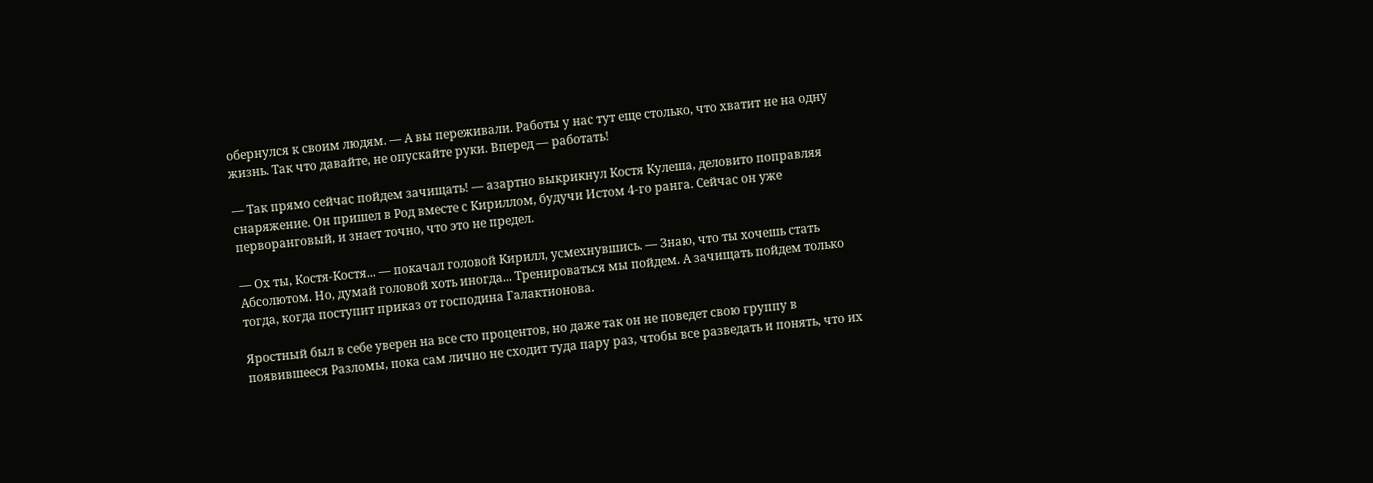обернулся к своим людям. — А вы переживали. Работы у нас тут еще столько, что хватит не на одну жизнь. Так что давайте, не опускайте руки. Вперед — работать!

— Так прямо сейчас пойдем зачищать! — азартно выкрикнул Костя Кулеша, деловито поправляя снаряжение. Он пришел в Род вместе с Кириллом, будучи Истом 4-го ранга. Сейчас он уже перворанговый, и знает точно, что это не предел.

— Ох ты, Костя-Костя... — покачал головой Кирилл, усмехнувшись. — Знаю, что ты хочешь стать Абсолютом. Но, думай головой хоть иногда... Тренироваться мы пойдем. А зачищать пойдем только тогда, когда поступит приказ от господина Галактионова.

Яростный был в себе уверен на все сто процентов, но даже так он не поведет свою группу в появившееся Разломы, пока сам лично не сходит туда пару раз, чтобы все разведать и понять, что их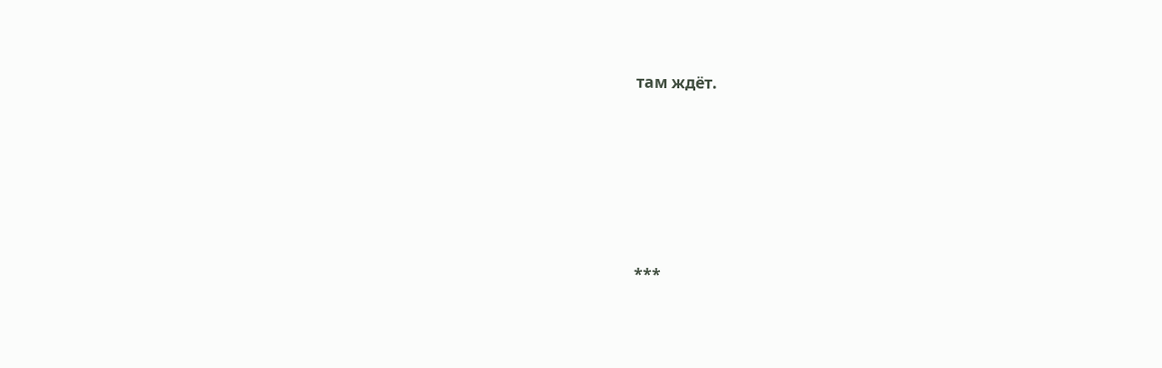там ждёт.





***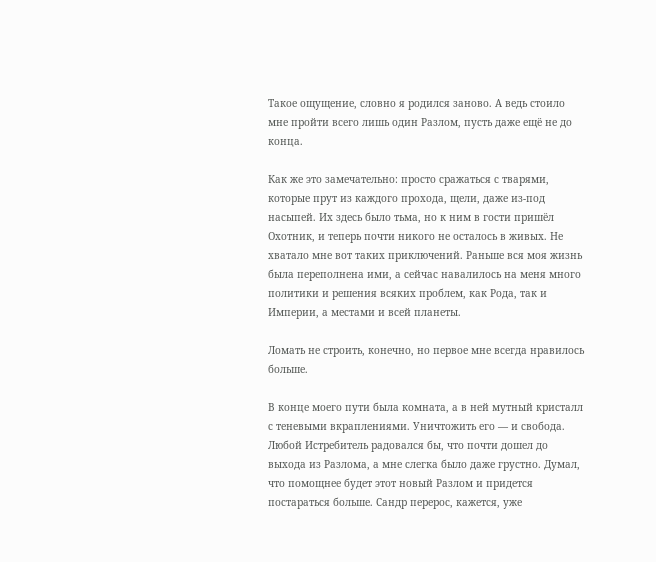Такое ощущение, словно я родился заново. А ведь стоило мне пройти всего лишь один Разлом, пусть даже ещё не до конца.

Как же это замечательно: просто сражаться с тварями, которые прут из каждого прохода, щели, даже из-под насыпей. Их здесь было тьма, но к ним в гости пришёл Охотник, и теперь почти никого не осталось в живых. Не хватало мне вот таких приключений. Раньше вся моя жизнь была переполнена ими, а сейчас навалилось на меня много политики и решения всяких проблем, как Рода, так и Империи, а местами и всей планеты.

Ломать не строить, конечно, но первое мне всегда нравилось больше.

В конце моего пути была комната, а в ней мутный кристалл с теневыми вкраплениями. Уничтожить его — и свобода. Любой Истребитель радовался бы, что почти дошел до выхода из Разлома, а мне слегка было даже грустно. Думал, что помощнее будет этот новый Разлом и придется постараться больше. Сандр перерос, кажется, уже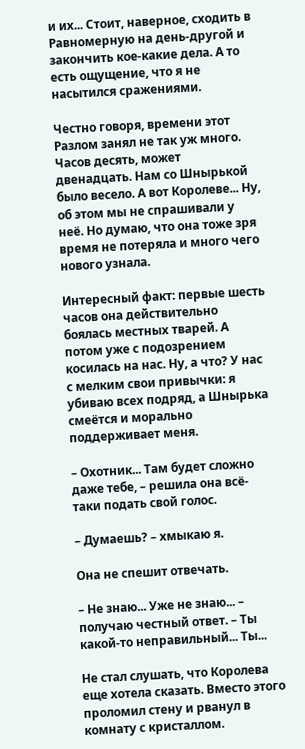и их... Стоит, наверное, сходить в Равномерную на день-другой и закончить кое-какие дела. А то есть ощущение, что я не насытился сражениями.

Честно говоря, времени этот Разлом занял не так уж много. Часов десять, может двенадцать. Нам со Шнырькой было весело. А вот Королеве... Ну, об этом мы не спрашивали у неё. Но думаю, что она тоже зря время не потеряла и много чего нового узнала.

Интересный факт: первые шесть часов она действительно боялась местных тварей. А потом уже с подозрением косилась на нас. Ну, а что? У нас с мелким свои привычки: я убиваю всех подряд, а Шнырька смеётся и морально поддерживает меня.

– Охотник... Там будет сложно даже тебе, – решила она всё-таки подать свой голос.

– Думаешь? – хмыкаю я.

Она не спешит отвечать.

– Не знаю... Уже не знаю... – получаю честный ответ. – Ты какой-то неправильный... Ты...

Не стал слушать, что Королева еще хотела сказать. Вместо этого проломил стену и рванул в комнату с кристаллом.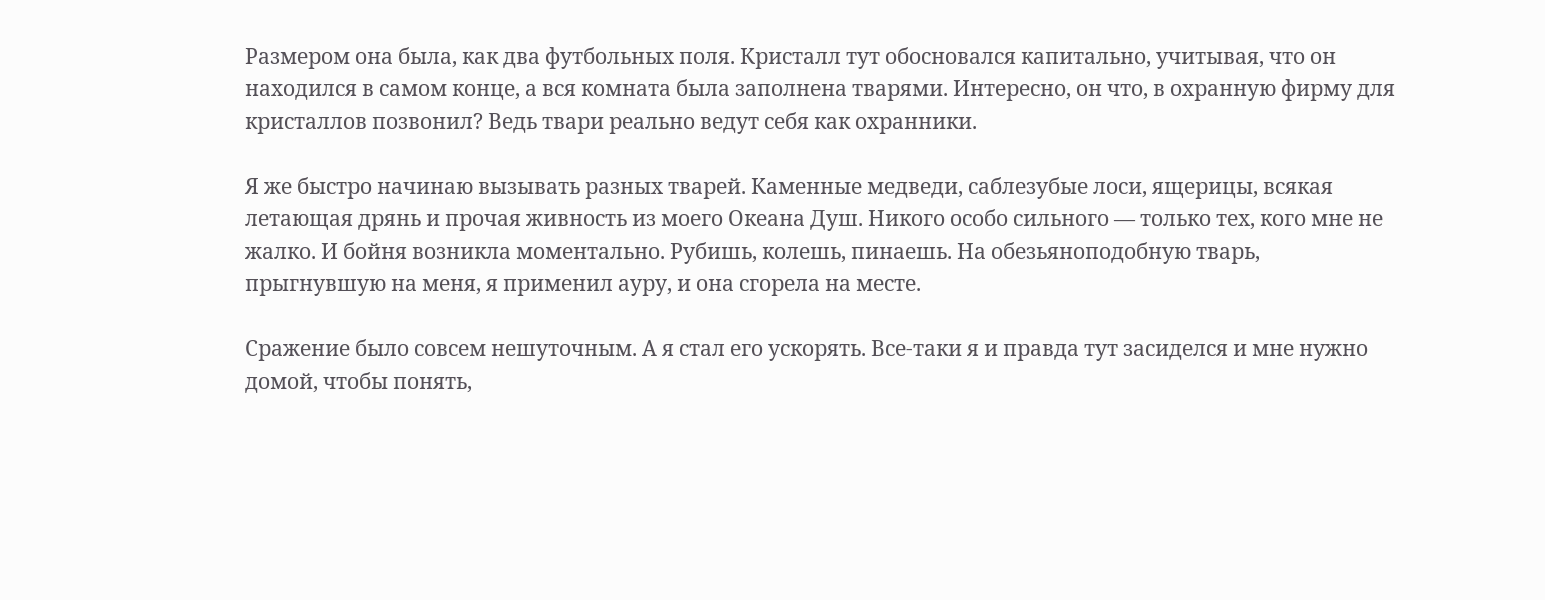Размером она была, как два футбольных поля. Кристалл тут обосновался капитально, учитывая, что он находился в самом конце, а вся комната была заполнена тварями. Интересно, он что, в охранную фирму для кристаллов позвонил? Ведь твари реально ведут себя как охранники.

Я же быстро начинаю вызывать разных тварей. Каменные медведи, саблезубые лоси, ящерицы, всякая летающая дрянь и прочая живность из моего Океана Душ. Никого особо сильного — только тех, кого мне не жалко. И бойня возникла моментально. Рубишь, колешь, пинаешь. На обезьяноподобную тварь, прыгнувшую на меня, я применил ауру, и она сгорела на месте.

Сражение было совсем нешуточным. А я стал его ускорять. Все-таки я и правда тут засиделся и мне нужно домой, чтобы понять,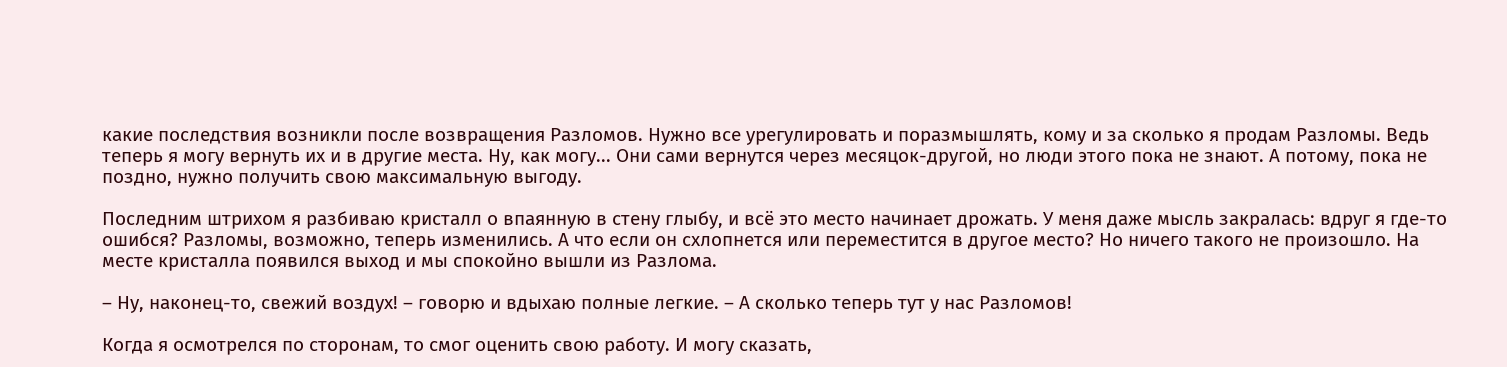какие последствия возникли после возвращения Разломов. Нужно все урегулировать и поразмышлять, кому и за сколько я продам Разломы. Ведь теперь я могу вернуть их и в другие места. Ну, как могу... Они сами вернутся через месяцок-другой, но люди этого пока не знают. А потому, пока не поздно, нужно получить свою максимальную выгоду.

Последним штрихом я разбиваю кристалл о впаянную в стену глыбу, и всё это место начинает дрожать. У меня даже мысль закралась: вдруг я где-то ошибся? Разломы, возможно, теперь изменились. А что если он схлопнется или переместится в другое место? Но ничего такого не произошло. На месте кристалла появился выход и мы спокойно вышли из Разлома.

– Ну, наконец-то, свежий воздух! – говорю и вдыхаю полные легкие. – А сколько теперь тут у нас Разломов!

Когда я осмотрелся по сторонам, то смог оценить свою работу. И могу сказать,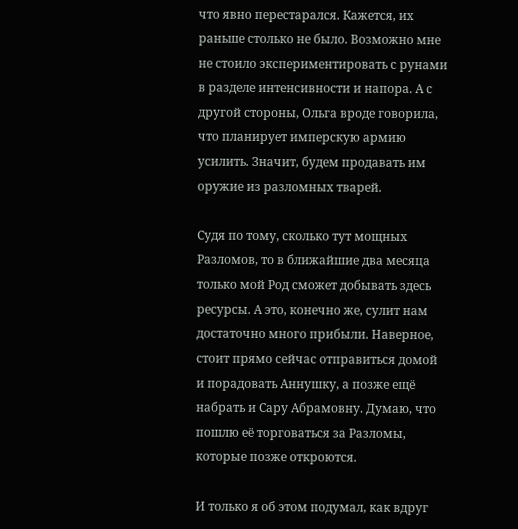что явно перестарался. Кажется, их раньше столько не было. Возможно мне не стоило экспериментировать с рунами в разделе интенсивности и напора. А с другой стороны, Ольга вроде говорила, что планирует имперскую армию усилить. Значит, будем продавать им оружие из разломных тварей.

Судя по тому, сколько тут мощных Разломов, то в ближайшие два месяца только мой Род сможет добывать здесь ресурсы. А это, конечно же, сулит нам достаточно много прибыли. Наверное, стоит прямо сейчас отправиться домой и порадовать Аннушку, а позже ещё набрать и Сару Абрамовну. Думаю, что пошлю её торговаться за Разломы, которые позже откроются.

И только я об этом подумал, как вдруг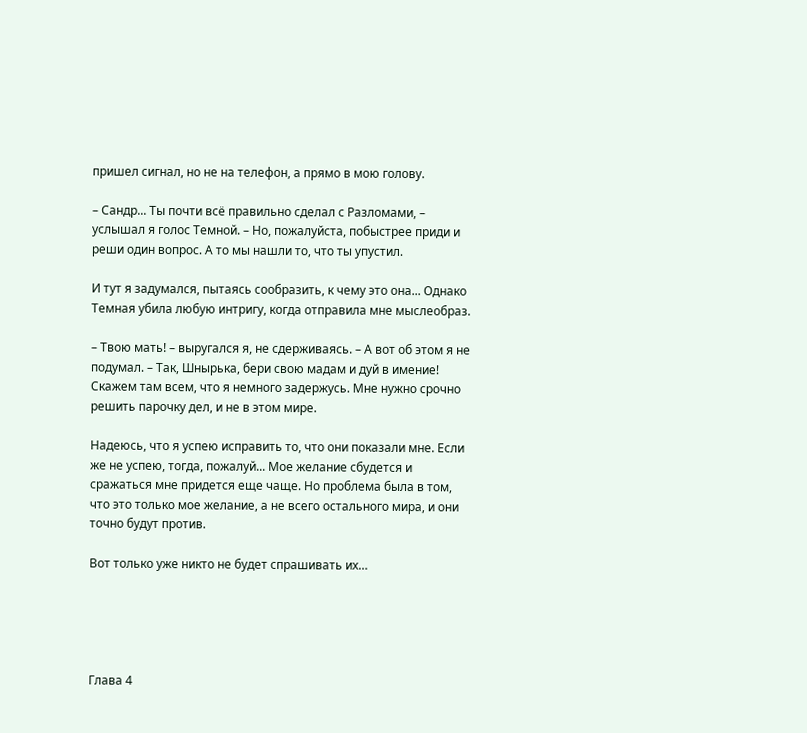пришел сигнал, но не на телефон, а прямо в мою голову.

– Сандр... Ты почти всё правильно сделал с Разломами, – услышал я голос Темной. – Но, пожалуйста, побыстрее приди и реши один вопрос. А то мы нашли то, что ты упустил.

И тут я задумался, пытаясь сообразить, к чему это она... Однако Темная убила любую интригу, когда отправила мне мыслеобраз.

– Твою мать! – выругался я, не сдерживаясь. – А вот об этом я не подумал. – Так, Шнырька, бери свою мадам и дуй в имение! Скажем там всем, что я немного задержусь. Мне нужно срочно решить парочку дел, и не в этом мире.

Надеюсь, что я успею исправить то, что они показали мне. Если же не успею, тогда, пожалуй... Мое желание сбудется и сражаться мне придется еще чаще. Но проблема была в том, что это только мое желание, а не всего остального мира, и они точно будут против.

Вот только уже никто не будет спрашивать их…





Глава 4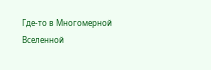Где-то в Многомерной Вселенной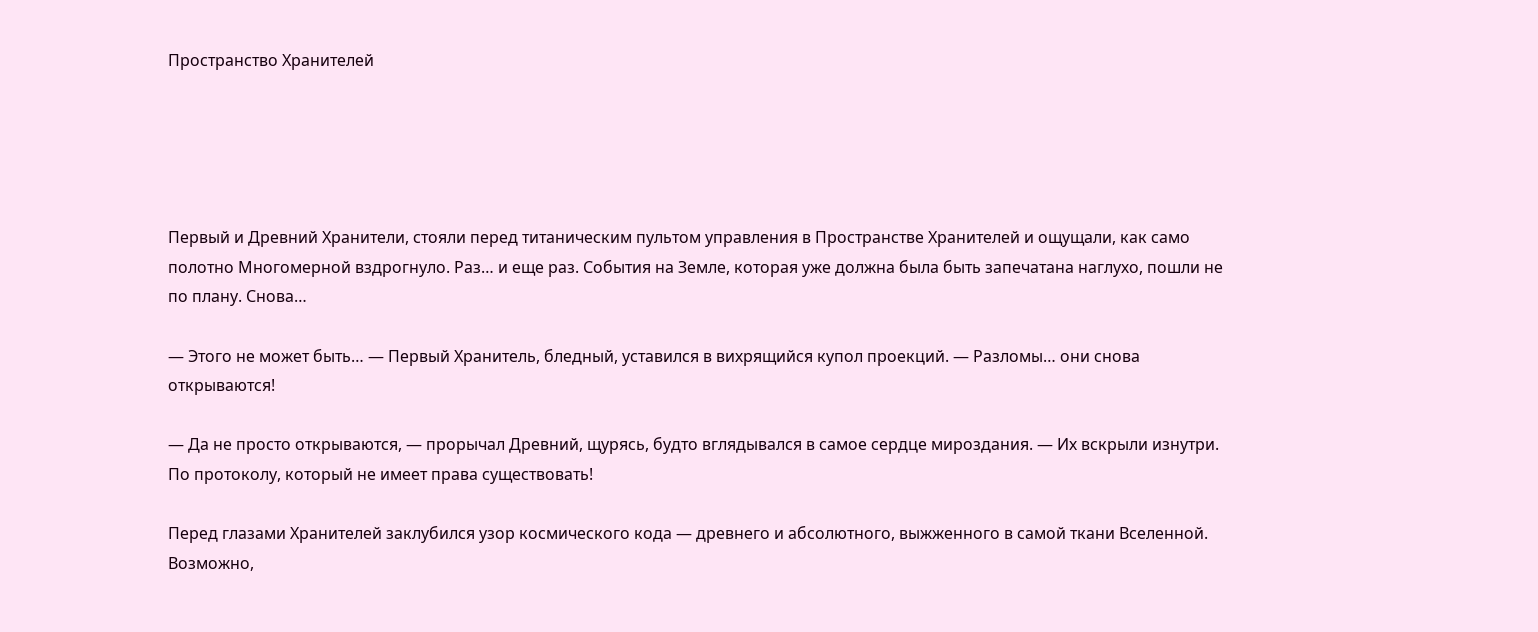Пространство Хранителей





Первый и Древний Хранители, стояли перед титаническим пультом управления в Пространстве Хранителей и ощущали, как само полотно Многомерной вздрогнуло. Раз… и еще раз. События на Земле, которая уже должна была быть запечатана наглухо, пошли не по плану. Снова…

— Этого не может быть… — Первый Хранитель, бледный, уставился в вихрящийся купол проекций. — Разломы… они снова открываются!

— Да не просто открываются, — прорычал Древний, щурясь, будто вглядывался в самое сердце мироздания. — Их вскрыли изнутри. По протоколу, который не имеет права существовать!

Перед глазами Хранителей заклубился узор космического кода — древнего и абсолютного, выжженного в самой ткани Вселенной. Возможно,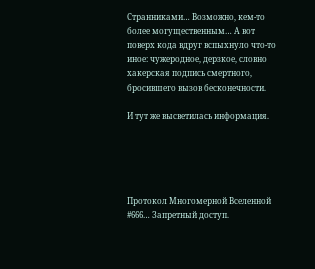Странниками… Возможно, кем-то более могущественным… А вот поверх кода вдруг вспыхнуло что-то иное: чужеродное, дерзкое, словно хакерская подпись смертного, бросившего вызов бесконечности.

И тут же высветилась информация.





Протокол Многомерной Вселенной #666… Запретный доступ.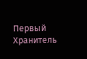Первый Хранитель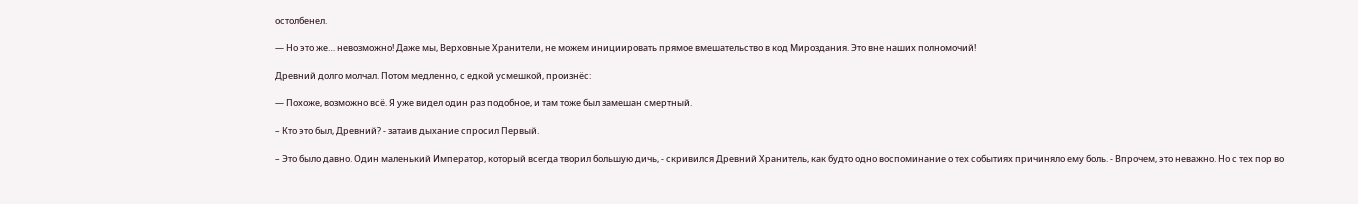остолбенел.

— Но это же… невозможно! Даже мы, Верховные Хранители, не можем инициировать прямое вмешательство в код Мироздания. Это вне наших полномочий!

Древний долго молчал. Потом медленно, с едкой усмешкой, произнёс:

— Похоже, возможно всё. Я уже видел один раз подобное, и там тоже был замешан смертный.

– Кто это был, Древний? - затаив дыхание спросил Первый.

– Это было давно. Один маленький Император, который всегда творил большую дичь, - скривился Древний Хранитель, как будто одно воспоминание о тех событиях причиняло ему боль. - Впрочем, это неважно. Но с тех пор во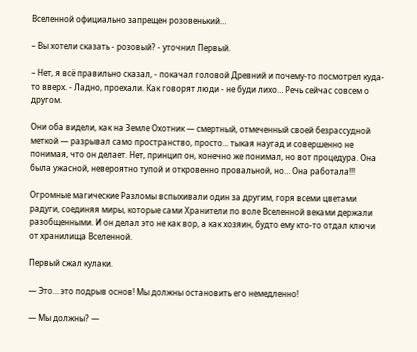Вселенной официально запрещен розовенький…

– Вы хотели сказать - розовый? - уточнил Первый.

– Нет, я всё правильно сказал, - покачал головой Древний и почему-то посмотрел куда-то вверх. - Ладно, проехали. Как говорят люди - не буди лихо… Речь сейчас совсем о другом.

Они оба видели, как на Земле Охотник — смертный, отмеченный своей безрассудной меткой — разрывал само пространство, просто... тыкая наугад и совершенно не понимая, что он делает. Нет, принцип он, конечно же понимал, но вот процедура. Она была ужасной, невероятно тупой и откровенно провальной, но… Она работала!!!

Огромные магические Разломы вспыхивали один за другим, горя всеми цветами радуги, соединяя миры, которые сами Хранители по воле Вселенной веками держали разобщенными. И он делал это не как вор, а как хозяин, будто ему кто-то отдал ключи от хранилища Вселенной.

Первый сжал кулаки.

— Это… это подрыв основ! Мы должны остановить его немедленно!

— Мы должны? —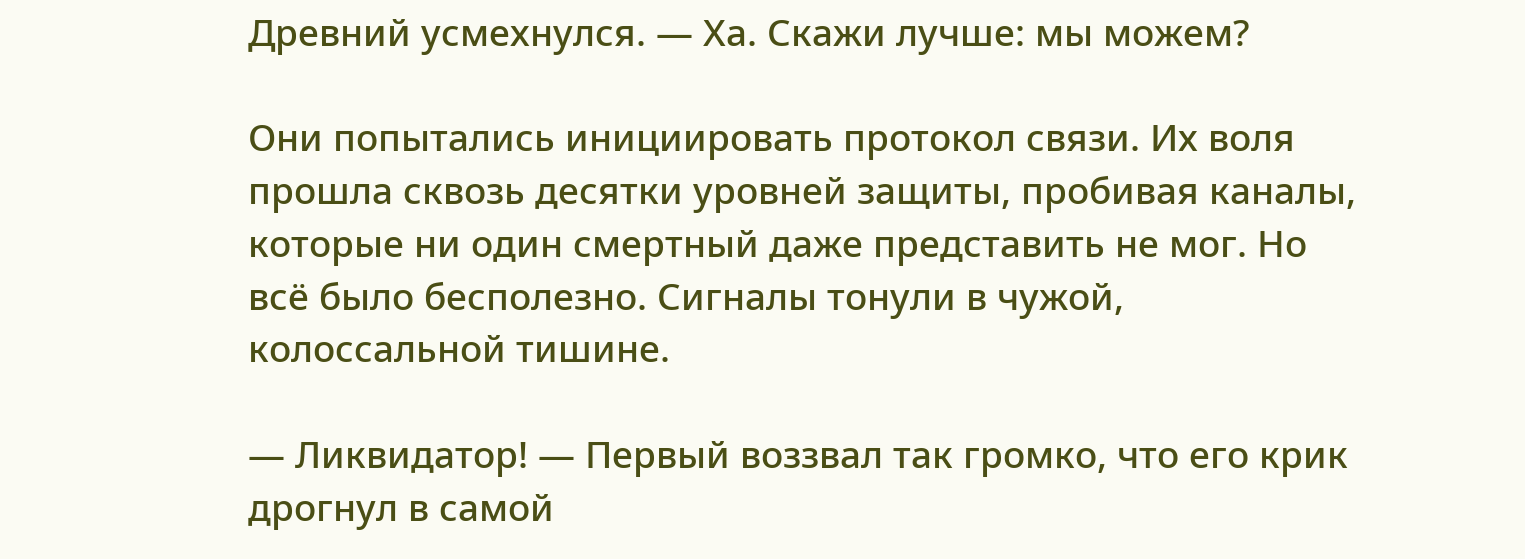Древний усмехнулся. — Ха. Скажи лучше: мы можем?

Они попытались инициировать протокол связи. Их воля прошла сквозь десятки уровней защиты, пробивая каналы, которые ни один смертный даже представить не мог. Но всё было бесполезно. Сигналы тонули в чужой, колоссальной тишине.

— Ликвидатор! — Первый воззвал так громко, что его крик дрогнул в самой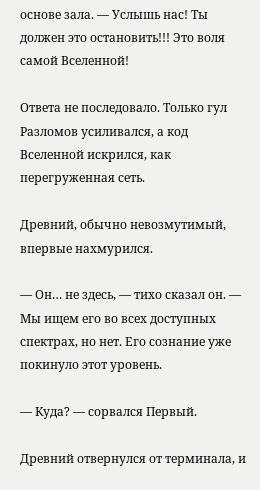основе зала. — Услышь нас! Ты должен это остановить!!! Это воля самой Вселенной!

Ответа не последовало. Только гул Разломов усиливался, а код Вселенной искрился, как перегруженная сеть.

Древний, обычно невозмутимый, впервые нахмурился.

— Он… не здесь, — тихо сказал он. — Мы ищем его во всех доступных спектрах, но нет. Его сознание уже покинуло этот уровень.

— Куда? — сорвался Первый.

Древний отвернулся от терминала, и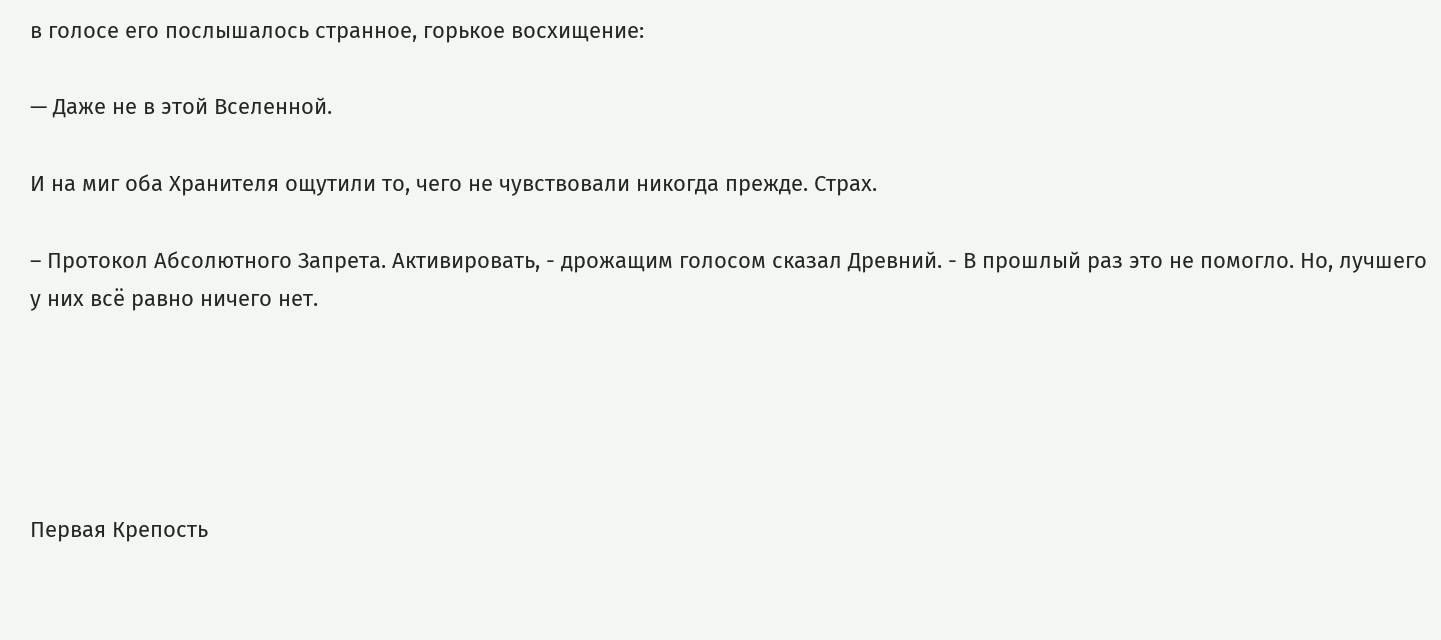в голосе его послышалось странное, горькое восхищение:

— Даже не в этой Вселенной.

И на миг оба Хранителя ощутили то, чего не чувствовали никогда прежде. Страх.

– Протокол Абсолютного Запрета. Активировать, - дрожащим голосом сказал Древний. - В прошлый раз это не помогло. Но, лучшего у них всё равно ничего нет.





Первая Крепость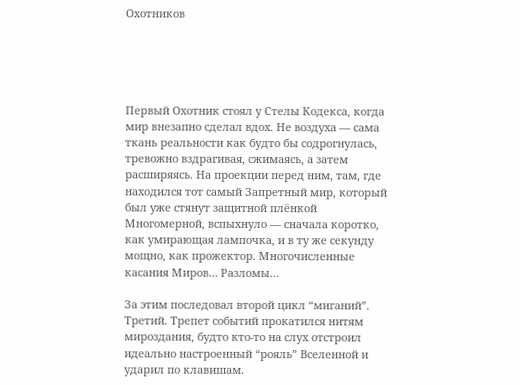Охотников





Первый Охотник стоял у Стелы Кодекса, когда мир внезапно сделал вдох. Не воздуха — сама ткань реальности как будто бы содрогнулась, тревожно вздрагивая, сжимаясь, а затем расширяясь. На проекции перед ним, там, где находился тот самый Запретный мир, который был уже стянут защитной плёнкой Многомерной, вспыхнуло — сначала коротко, как умирающая лампочка, и в ту же секунду мощно, как прожектор. Многочисленные касания Миров… Разломы…

За этим последовал второй цикл “миганий”. Третий. Трепет событий прокатился нитям мироздания, будто кто-то на слух отстроил идеально настроенный “рояль” Вселенной и ударил по клавишам.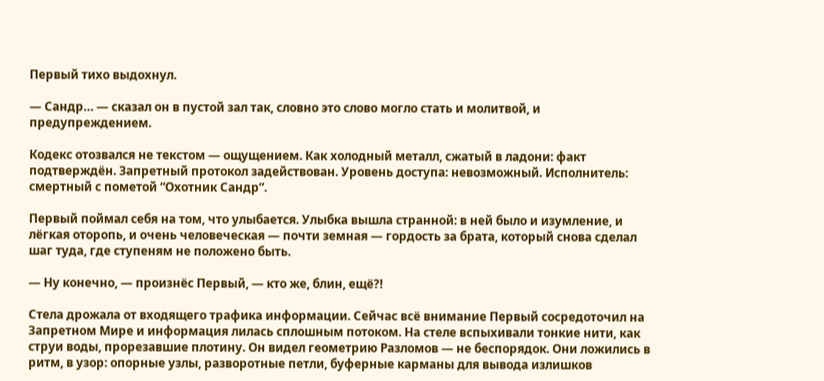Первый тихо выдохнул.

— Сандр… — сказал он в пустой зал так, словно это слово могло стать и молитвой, и предупреждением.

Кодекс отозвался не текстом — ощущением. Как холодный металл, сжатый в ладони: факт подтверждён. Запретный протокол задействован. Уровень доступа: невозможный. Исполнитель: смертный с пометой “Охотник Сандр”.

Первый поймал себя на том, что улыбается. Улыбка вышла странной: в ней было и изумление, и лёгкая оторопь, и очень человеческая — почти земная — гордость за брата, который снова сделал шаг туда, где ступеням не положено быть.

— Ну конечно, — произнёс Первый, — кто же, блин, ещё?!

Стела дрожала от входящего трафика информации. Сейчас всё внимание Первый сосредоточил на Запретном Мире и информация лилась сплошным потоком. На стеле вспыхивали тонкие нити, как струи воды, прорезавшие плотину. Он видел геометрию Разломов — не беспорядок. Они ложились в ритм, в узор: опорные узлы, разворотные петли, буферные карманы для вывода излишков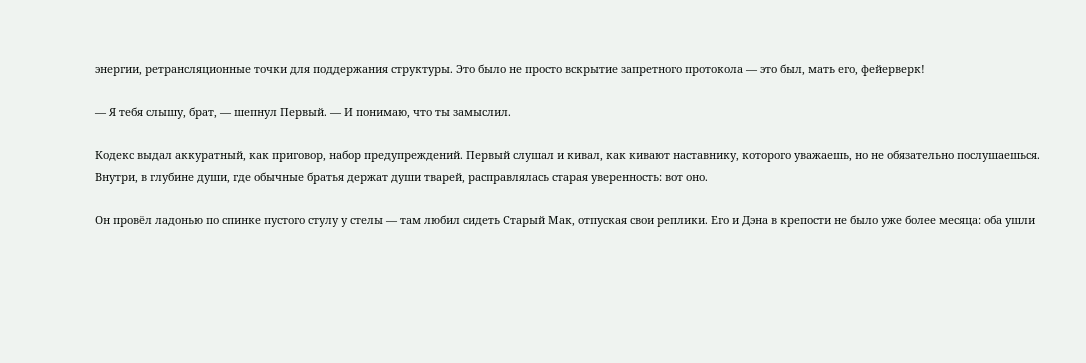энергии, ретрансляционные точки для поддержания структуры. Это было не просто вскрытие запретного протокола — это был, мать его, фейерверк!

— Я тебя слышу, брат, — шепнул Первый. — И понимаю, что ты замыслил.

Кодекс выдал аккуратный, как приговор, набор предупреждений. Первый слушал и кивал, как кивают наставнику, которого уважаешь, но не обязательно послушаешься. Внутри, в глубине души, где обычные братья держат души тварей, расправлялась старая уверенность: вот оно.

Он провёл ладонью по спинке пустого стулу у стелы — там любил сидеть Старый Мак, отпуская свои реплики. Его и Дэна в крепости не было уже более месяца: оба ушли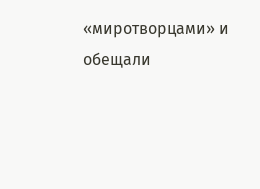«миротворцами» и обещали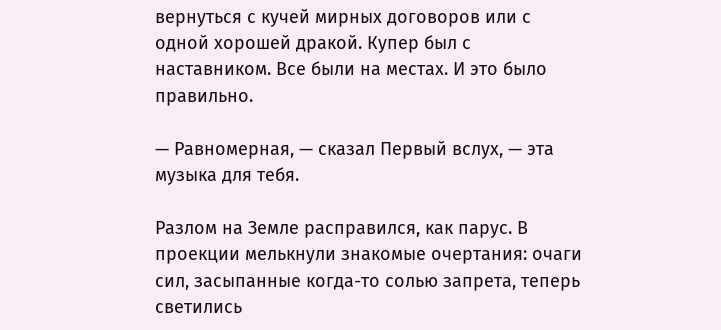вернуться с кучей мирных договоров или с одной хорошей дракой. Купер был с наставником. Все были на местах. И это было правильно.

— Равномерная, — сказал Первый вслух, — эта музыка для тебя.

Разлом на Земле расправился, как парус. В проекции мелькнули знакомые очертания: очаги сил, засыпанные когда-то солью запрета, теперь светились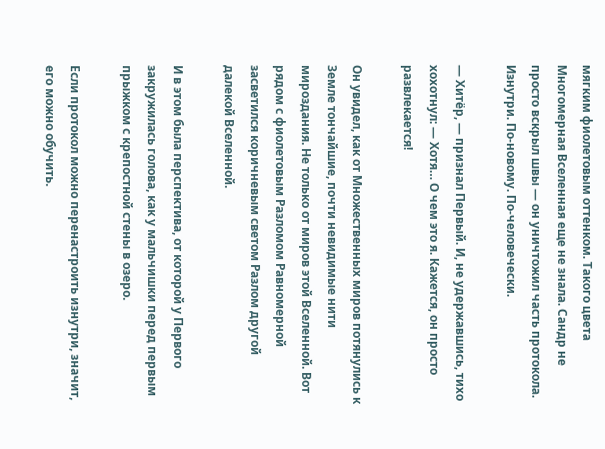мягким фиолетовым оттенком. Такого цвета Многомерная Вселенная еще не знала. Сандр не просто вскрыл швы — он уничтожил часть протокола. Изнутри. По-новому. По-человечески.

— Хитёр, — признал Первый. И, не удержавшись, тихо хохотнул: — Хотя… О чем это я. Кажется, он просто развлекается!

Он увидел, как от Множественных миров потянулись к Земле тончайшие, почти невидимые нити мироздания. Не только от миров этой Вселенной. Вот рядом с фиолетовым Разломом Равномерной засветился коричневым светом Разлом другой далекой Вселенной.

И в этом была перспектива, от которой у Первого закружилась голова, как у мальчишки перед первым прыжком с крепостной стены в озеро.

Если протокол можно перенастроить изнутри, значит, его можно обучить.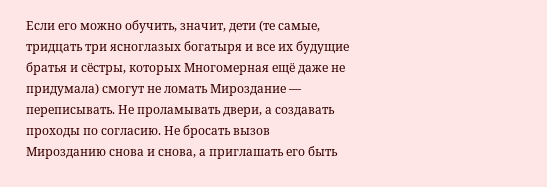Если его можно обучить, значит, дети (те самые, тридцать три ясноглазых богатыря и все их будущие братья и сёстры, которых Многомерная ещё даже не придумала) смогут не ломать Мироздание — переписывать. Не проламывать двери, а создавать проходы по согласию. Не бросать вызов Мирозданию снова и снова, а приглашать его быть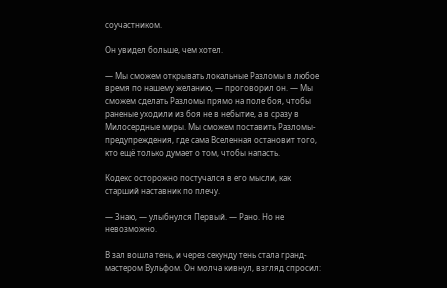соучастником.

Он увидел больше, чем хотел.

— Мы сможем открывать локальные Разломы в любое время по нашему желанию, — проговорил он. — Мы сможем сделать Разломы прямо на поле боя, чтобы раненые уходили из боя не в небытие, а в сразу в Милосердные миры. Мы сможем поставить Разломы-предупреждения, где сама Вселенная остановит того, кто ещё только думает о том, чтобы напасть.

Кодекс осторожно постучался в его мысли, как старший наставник по плечу.

— Знаю, — улыбнулся Первый. — Рано. Но не невозможно.

В зал вошла тень, и через секунду тень стала гранд-мастером Вульфом. Он молча кивнул, взгляд спросил: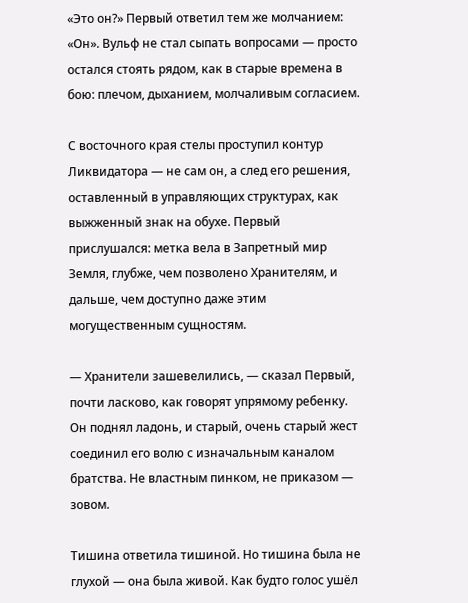«Это он?» Первый ответил тем же молчанием: «Он». Вульф не стал сыпать вопросами — просто остался стоять рядом, как в старые времена в бою: плечом, дыханием, молчаливым согласием.

С восточного края стелы проступил контур Ликвидатора — не сам он, а след его решения, оставленный в управляющих структурах, как выжженный знак на обухе. Первый прислушался: метка вела в Запретный мир Земля, глубже, чем позволено Хранителям, и дальше, чем доступно даже этим могущественным сущностям.

— Хранители зашевелились, — сказал Первый, почти ласково, как говорят упрямому ребенку. Он поднял ладонь, и старый, очень старый жест соединил его волю с изначальным каналом братства. Не властным пинком, не приказом — зовом.

Тишина ответила тишиной. Но тишина была не глухой — она была живой. Как будто голос ушёл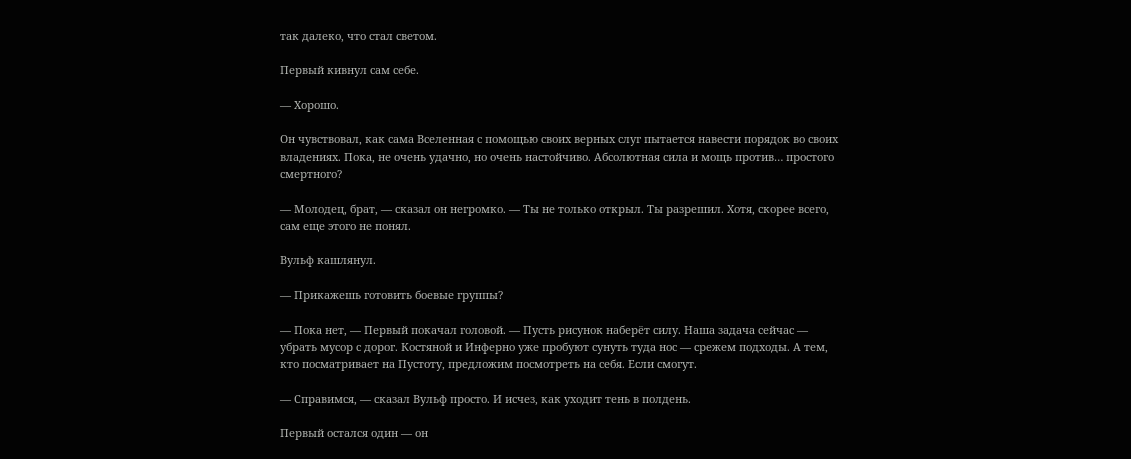так далеко, что стал светом.

Первый кивнул сам себе.

— Хорошо.

Он чувствовал, как сама Вселенная с помощью своих верных слуг пытается навести порядок во своих владениях. Пока, не очень удачно, но очень настойчиво. Абсолютная сила и мощь против… простого смертного?

— Молодец, брат, — сказал он негромко. — Ты не только открыл. Ты разрешил. Хотя, скорее всего, сам еще этого не понял.

Вульф кашлянул.

— Прикажешь готовить боевые группы?

— Пока нет, — Первый покачал головой. — Пусть рисунок наберёт силу. Наша задача сейчас — убрать мусор с дорог. Костяной и Инферно уже пробуют сунуть туда нос — срежем подходы. А тем, кто посматривает на Пустоту, предложим посмотреть на себя. Если смогут.

— Справимся, — сказал Вульф просто. И исчез, как уходит тень в полдень.

Первый остался один — он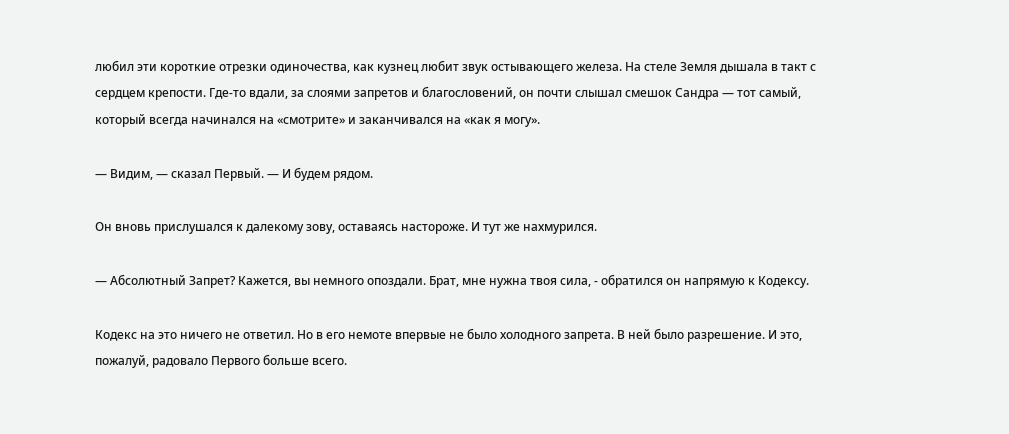любил эти короткие отрезки одиночества, как кузнец любит звук остывающего железа. На стеле Земля дышала в такт с сердцем крепости. Где-то вдали, за слоями запретов и благословений, он почти слышал смешок Сандра — тот самый, который всегда начинался на «смотрите» и заканчивался на «как я могу».

— Видим, — сказал Первый. — И будем рядом.

Он вновь прислушался к далекому зову, оставаясь настороже. И тут же нахмурился.

— Абсолютный Запрет? Кажется, вы немного опоздали. Брат, мне нужна твоя сила, - обратился он напрямую к Кодексу.

Кодекс на это ничего не ответил. Но в его немоте впервые не было холодного запрета. В ней было разрешение. И это, пожалуй, радовало Первого больше всего.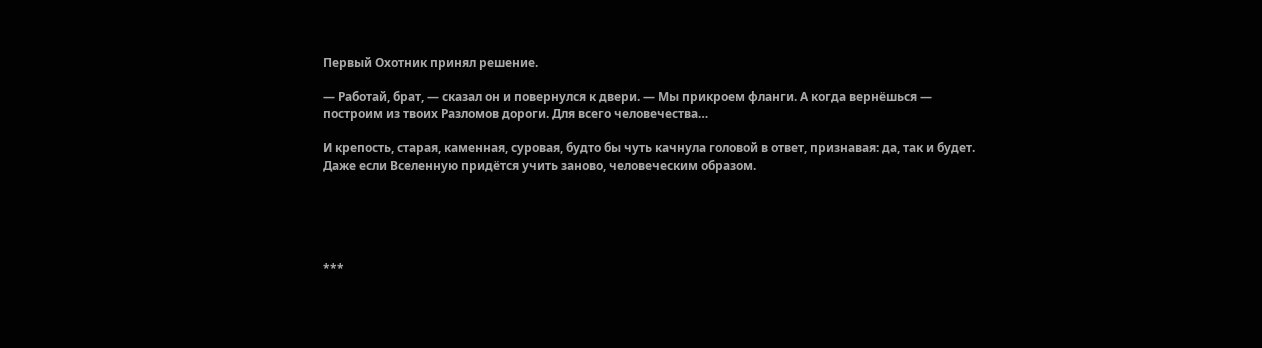Первый Охотник принял решение.

— Работай, брат, — сказал он и повернулся к двери. — Мы прикроем фланги. А когда вернёшься — построим из твоих Разломов дороги. Для всего человечества…

И крепость, старая, каменная, суровая, будто бы чуть качнула головой в ответ, признавая: да, так и будет. Даже если Вселенную придётся учить заново, человеческим образом.





***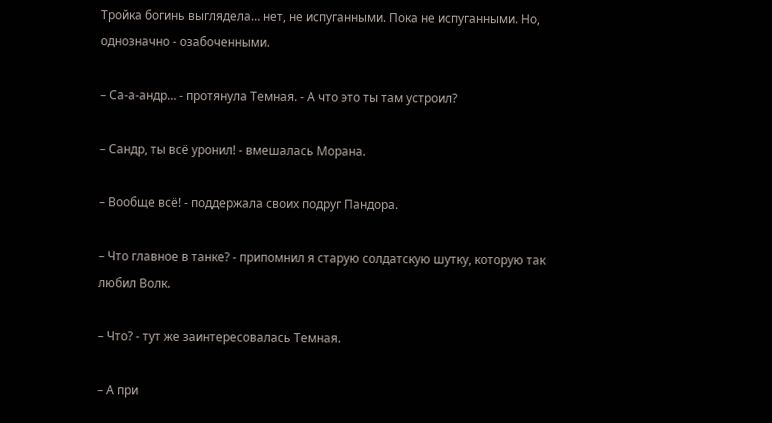Тройка богинь выглядела… нет, не испуганными. Пока не испуганными. Но, однозначно - озабоченными.

– Са-а-андр… - протянула Темная. - А что это ты там устроил?

– Сандр, ты всё уронил! - вмешалась Морана.

– Вообще всё! - поддержала своих подруг Пандора.

– Что главное в танке? - припомнил я старую солдатскую шутку, которую так любил Волк.

– Что? - тут же заинтересовалась Темная.

– А при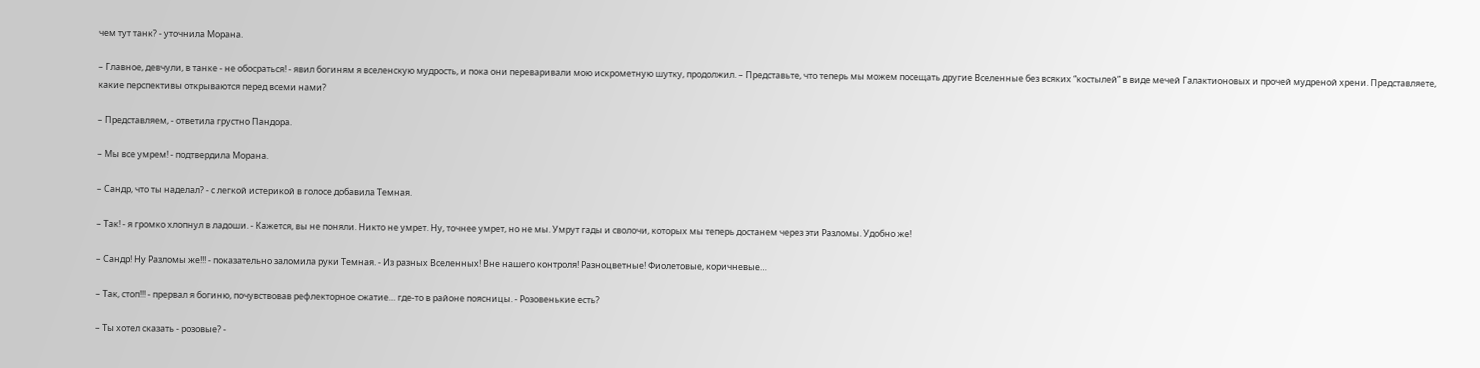чем тут танк? - уточнила Морана.

– Главное, девчули, в танке - не обосраться! - явил богиням я вселенскую мудрость, и пока они переваривали мою искрометную шутку, продолжил. – Представьте, что теперь мы можем посещать другие Вселенные без всяких “костылей” в виде мечей Галактионовых и прочей мудреной хрени. Представляете, какие перспективы открываются перед всеми нами?

– Представляем, - ответила грустно Пандора.

– Мы все умрем! - подтвердила Морана.

– Сандр, что ты наделал? - с легкой истерикой в голосе добавила Темная.

– Так! - я громко хлопнул в ладоши. - Кажется, вы не поняли. Никто не умрет. Ну, точнее умрет, но не мы. Умрут гады и сволочи, которых мы теперь достанем через эти Разломы. Удобно же!

– Сандр! Ну Разломы же!!! - показательно заломила руки Темная. - Из разных Вселенных! Вне нашего контроля! Разноцветные! Фиолетовые, коричневые…

– Так, стоп!!! - прервал я богиню, почувствовав рефлекторное сжатие… где-то в районе поясницы. - Розовенькие есть?

– Ты хотел сказать - розовые? -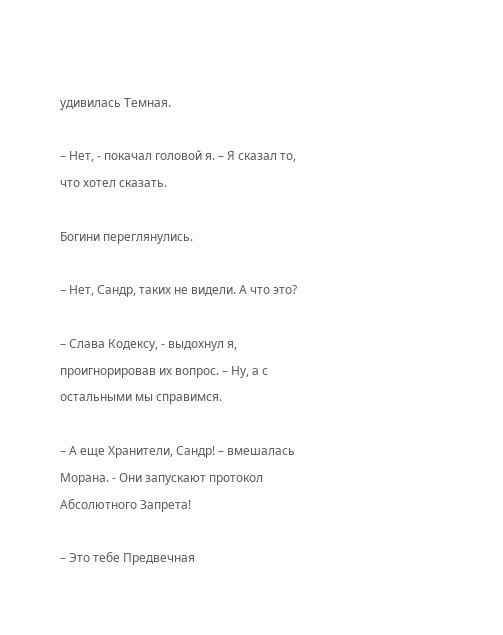удивилась Темная.

– Нет, - покачал головой я. – Я сказал то, что хотел сказать.

Богини переглянулись.

– Нет, Сандр, таких не видели. А что это?

– Слава Кодексу, - выдохнул я, проигнорировав их вопрос. – Ну, а с остальными мы справимся.

– А еще Хранители, Сандр! – вмешалась Морана. - Они запускают протокол Абсолютного Запрета!

– Это тебе Предвечная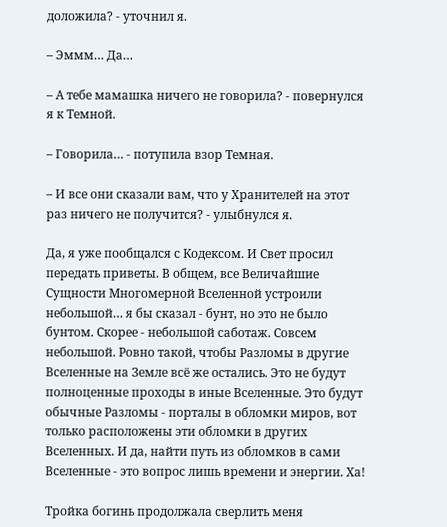доложила? - уточнил я.

– Эммм… Да…

– А тебе мамашка ничего не говорила? - повернулся я к Темной.

– Говорила… - потупила взор Темная.

– И все они сказали вам, что у Хранителей на этот раз ничего не получится? - улыбнулся я.

Да, я уже пообщался с Кодексом. И Свет просил передать приветы. В общем, все Величайшие Сущности Многомерной Вселенной устроили небольшой… я бы сказал - бунт, но это не было бунтом. Скорее - небольшой саботаж. Совсем небольшой. Ровно такой, чтобы Разломы в другие Вселенные на Земле всё же остались. Это не будут полноценные проходы в иные Вселенные. Это будут обычные Разломы - порталы в обломки миров, вот только расположены эти обломки в других Вселенных. И да, найти путь из обломков в сами Вселенные - это вопрос лишь времени и энергии. Ха!

Тройка богинь продолжала сверлить меня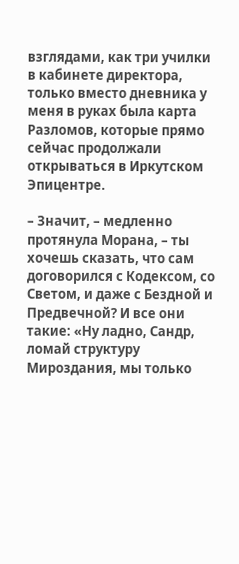взглядами, как три училки в кабинете директора, только вместо дневника у меня в руках была карта Разломов, которые прямо сейчас продолжали открываться в Иркутском Эпицентре.

– Значит, – медленно протянула Морана, – ты хочешь сказать, что сам договорился с Кодексом, со Светом, и даже с Бездной и Предвечной? И все они такие: «Ну ладно, Сандр, ломай структуру Мироздания, мы только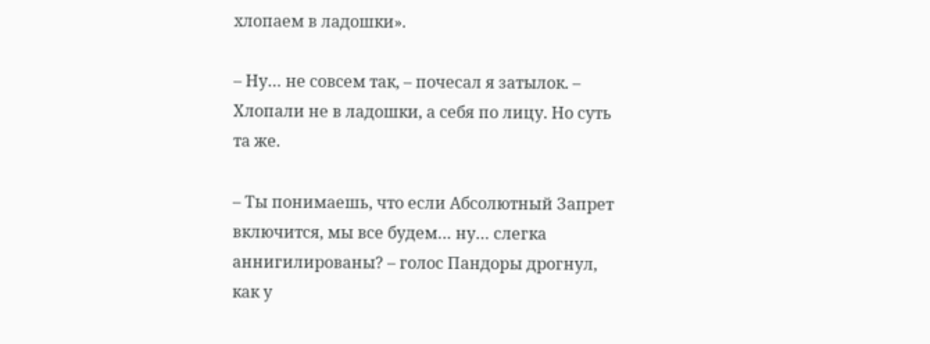хлопаем в ладошки».

– Ну… не совсем так, – почесал я затылок. – Хлопали не в ладошки, а себя по лицу. Но суть та же.

– Ты понимаешь, что если Абсолютный Запрет включится, мы все будем… ну… слегка аннигилированы? – голос Пандоры дрогнул, как у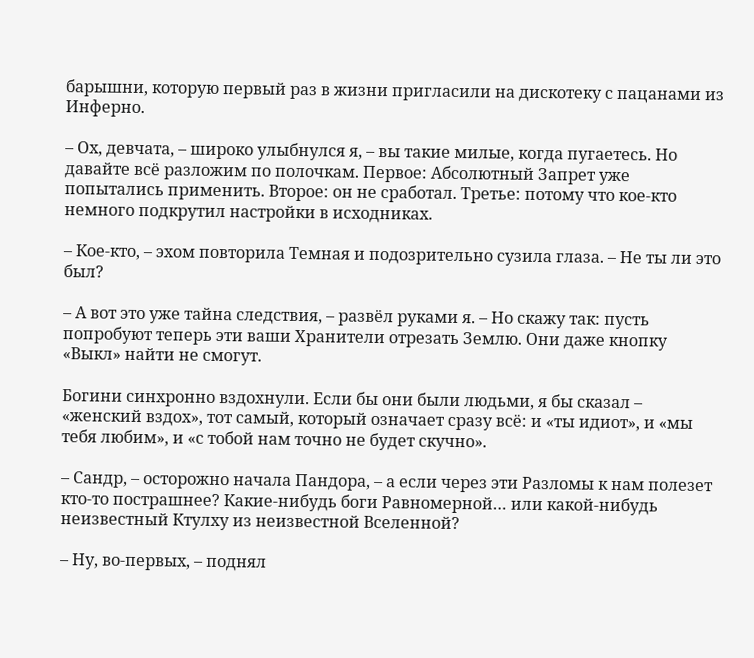барышни, которую первый раз в жизни пригласили на дискотеку с пацанами из Инферно.

– Ох, девчата, – широко улыбнулся я, – вы такие милые, когда пугаетесь. Но давайте всё разложим по полочкам. Первое: Абсолютный Запрет уже попытались применить. Второе: он не сработал. Третье: потому что кое-кто немного подкрутил настройки в исходниках.

– Кое-кто, – эхом повторила Темная и подозрительно сузила глаза. – Не ты ли это был?

– А вот это уже тайна следствия, – развёл руками я. – Но скажу так: пусть попробуют теперь эти ваши Хранители отрезать Землю. Они даже кнопку «Выкл» найти не смогут.

Богини синхронно вздохнули. Если бы они были людьми, я бы сказал – «женский вздох», тот самый, который означает сразу всё: и «ты идиот», и «мы тебя любим», и «с тобой нам точно не будет скучно».

– Сандр, – осторожно начала Пандора, – а если через эти Разломы к нам полезет кто-то пострашнее? Какие-нибудь боги Равномерной… или какой-нибудь неизвестный Ктулху из неизвестной Вселенной?

– Ну, во-первых, – поднял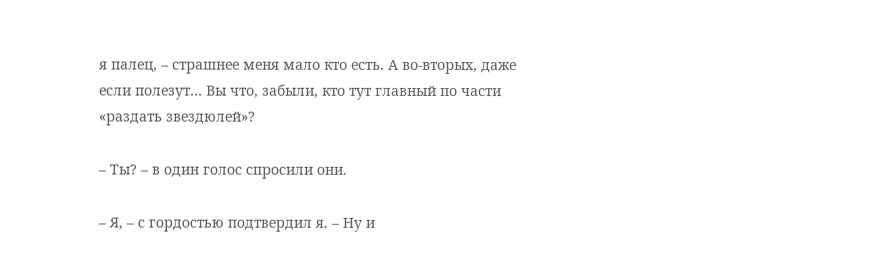я палец, – страшнее меня мало кто есть. А во-вторых, даже если полезут… Вы что, забыли, кто тут главный по части «раздать звездюлей»?

– Ты? – в один голос спросили они.

– Я, – с гордостью подтвердил я. – Ну и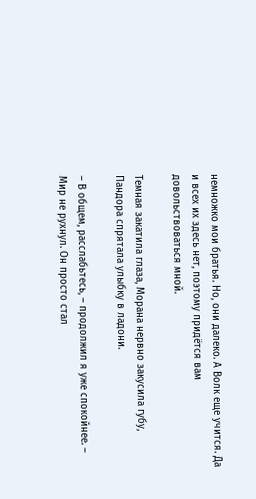немножко мои братья. Но, они далеко. А Волк еще учится. Да и всех их здесь нет, поэтому придётся вам довольствоваться мной.

Темная закатила глаза, Морана нервно закусила губу, Пандора спрятала улыбку в ладони.

– В общем, расслабьтесь, – продолжил я уже спокойнее. – Мир не рухнул. Он просто стал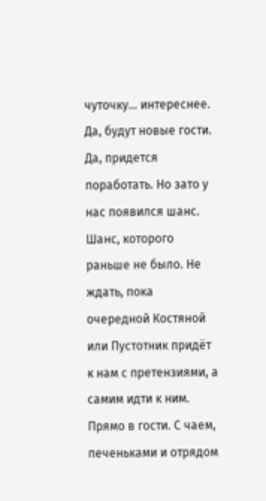чуточку… интереснее. Да, будут новые гости. Да, придется поработать. Но зато у нас появился шанс. Шанс, которого раньше не было. Не ждать, пока очередной Костяной или Пустотник придёт к нам с претензиями, а самим идти к ним. Прямо в гости. С чаем, печеньками и отрядом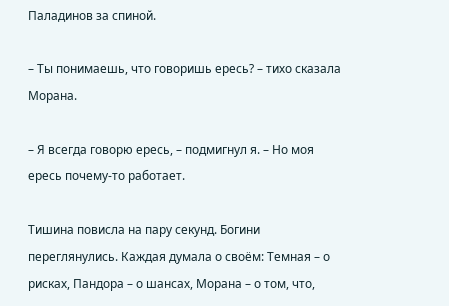Паладинов за спиной.

– Ты понимаешь, что говоришь ересь? – тихо сказала Морана.

– Я всегда говорю ересь, – подмигнул я. – Но моя ересь почему-то работает.

Тишина повисла на пару секунд. Богини переглянулись. Каждая думала о своём: Темная – о рисках, Пандора – о шансах, Морана – о том, что,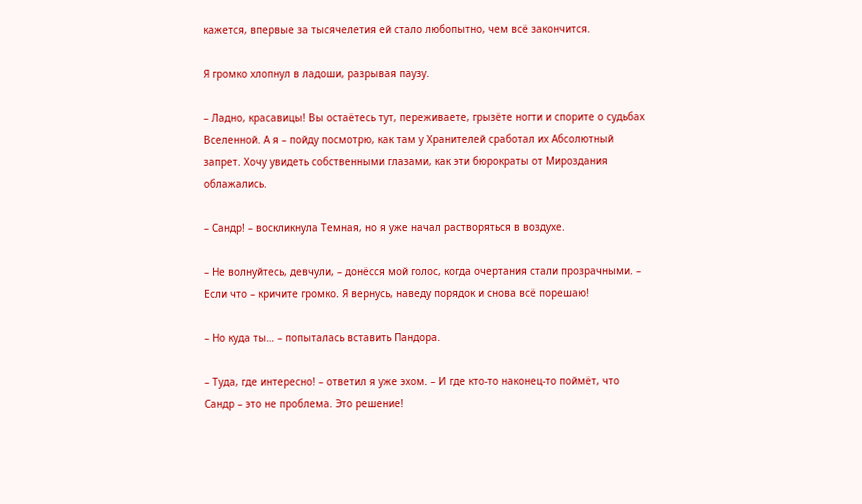кажется, впервые за тысячелетия ей стало любопытно, чем всё закончится.

Я громко хлопнул в ладоши, разрывая паузу.

– Ладно, красавицы! Вы остаётесь тут, переживаете, грызёте ногти и спорите о судьбах Вселенной. А я – пойду посмотрю, как там у Хранителей сработал их Абсолютный запрет. Хочу увидеть собственными глазами, как эти бюрократы от Мироздания облажались.

– Сандр! – воскликнула Темная, но я уже начал растворяться в воздухе.

– Не волнуйтесь, девчули, – донёсся мой голос, когда очертания стали прозрачными. – Если что – кричите громко. Я вернусь, наведу порядок и снова всё порешаю!

– Но куда ты… – попыталась вставить Пандора.

– Туда, где интересно! – ответил я уже эхом. – И где кто-то наконец-то поймёт, что Сандр – это не проблема. Это решение!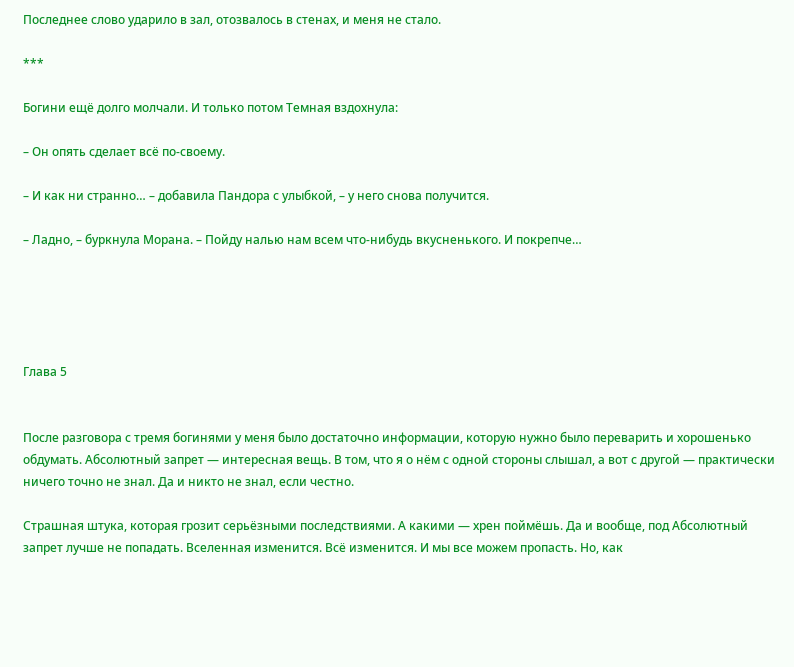Последнее слово ударило в зал, отозвалось в стенах, и меня не стало.

***

Богини ещё долго молчали. И только потом Темная вздохнула:

– Он опять сделает всё по-своему.

– И как ни странно… – добавила Пандора с улыбкой, – у него снова получится.

– Ладно, – буркнула Морана. – Пойду налью нам всем что-нибудь вкусненького. И покрепче…





Глава 5


После разговора с тремя богинями у меня было достаточно информации, которую нужно было переварить и хорошенько обдумать. Абсолютный запрет — интересная вещь. В том, что я о нём с одной стороны слышал, а вот с другой — практически ничего точно не знал. Да и никто не знал, если честно.

Страшная штука, которая грозит серьёзными последствиями. А какими — хрен поймёшь. Да и вообще, под Абсолютный запрет лучше не попадать. Вселенная изменится. Всё изменится. И мы все можем пропасть. Но, как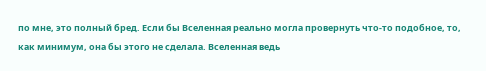по мне, это полный бред. Если бы Вселенная реально могла провернуть что-то подобное, то, как минимум, она бы этого не сделала. Вселенная ведь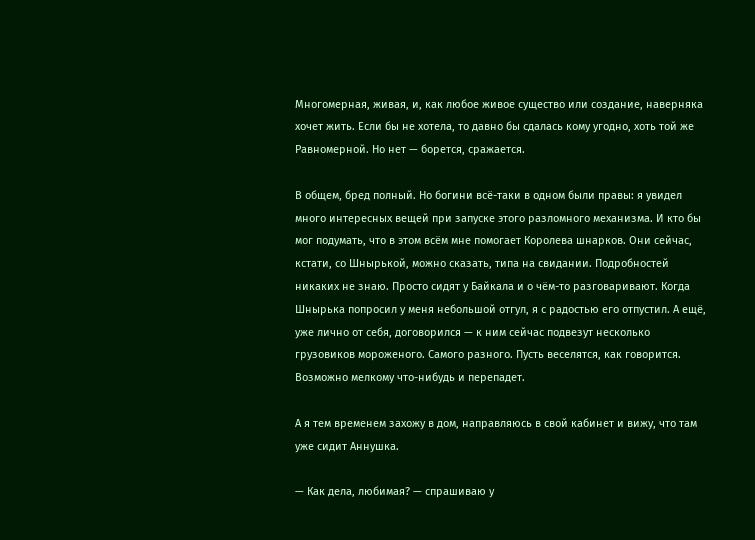Многомерная, живая, и, как любое живое существо или создание, наверняка хочет жить. Если бы не хотела, то давно бы сдалась кому угодно, хоть той же Равномерной. Но нет — борется, сражается.

В общем, бред полный. Но богини всё-таки в одном были правы: я увидел много интересных вещей при запуске этого разломного механизма. И кто бы мог подумать, что в этом всём мне помогает Королева шнарков. Они сейчас, кстати, со Шнырькой, можно сказать, типа на свидании. Подробностей никаких не знаю. Просто сидят у Байкала и о чём-то разговаривают. Когда Шнырька попросил у меня небольшой отгул, я с радостью его отпустил. А ещё, уже лично от себя, договорился — к ним сейчас подвезут несколько грузовиков мороженого. Самого разного. Пусть веселятся, как говорится. Возможно мелкому что-нибудь и перепадет.

А я тем временем захожу в дом, направляюсь в свой кабинет и вижу, что там уже сидит Аннушка.

— Как дела, любимая? — спрашиваю у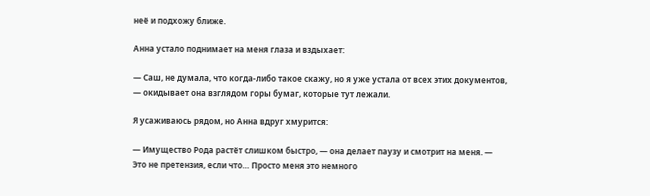неё и подхожу ближе.

Анна устало поднимает на меня глаза и вздыхает:

— Саш, не думала, что когда-либо такое скажу, но я уже устала от всех этих документов, — окидывает она взглядом горы бумаг, которые тут лежали.

Я усаживаюсь рядом, но Анна вдруг хмурится:

— Имущество Рода растёт слишком быстро, — она делает паузу и смотрит на меня. — Это не претензия, если что… Просто меня это немного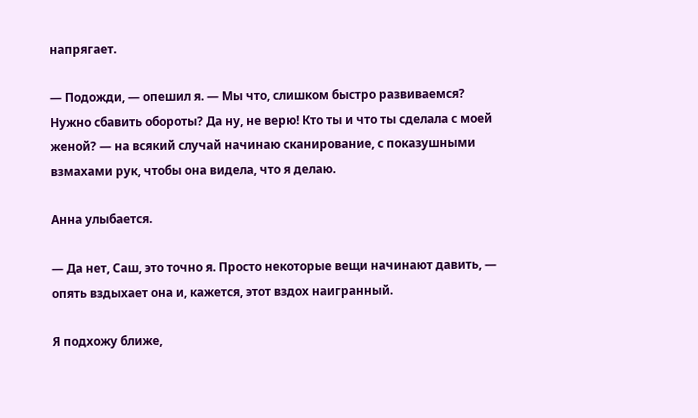напрягает.

— Подожди, — опешил я. — Мы что, слишком быстро развиваемся? Нужно сбавить обороты? Да ну, не верю! Кто ты и что ты сделала с моей женой? — на всякий случай начинаю сканирование, с показушными взмахами рук, чтобы она видела, что я делаю.

Анна улыбается.

— Да нет, Саш, это точно я. Просто некоторые вещи начинают давить, — опять вздыхает она и, кажется, этот вздох наигранный.

Я подхожу ближе,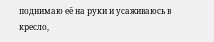поднимаю её на руки и усаживаюсь в кресло,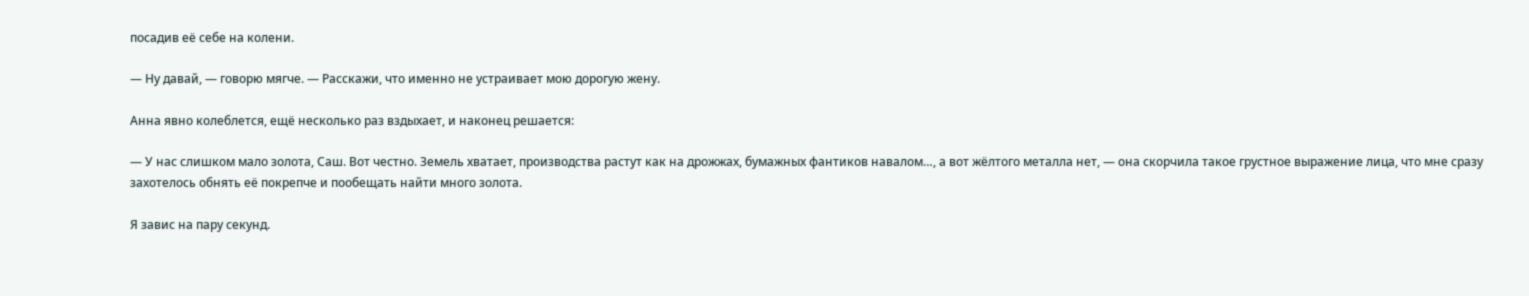посадив её себе на колени.

— Ну давай, — говорю мягче. — Расскажи, что именно не устраивает мою дорогую жену.

Анна явно колеблется, ещё несколько раз вздыхает, и наконец решается:

— У нас слишком мало золота, Саш. Вот честно. Земель хватает, производства растут как на дрожжах, бумажных фантиков навалом…, а вот жёлтого металла нет, — она скорчила такое грустное выражение лица, что мне сразу захотелось обнять её покрепче и пообещать найти много золота.

Я завис на пару секунд.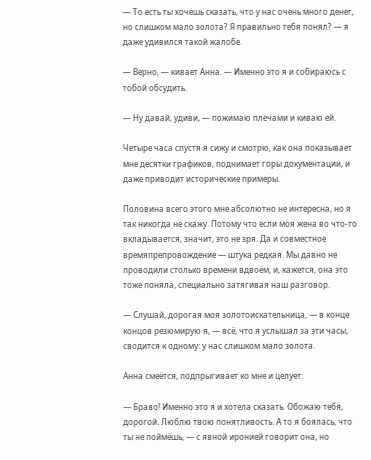— То есть ты хочешь сказать, что у нас очень много денег, но слишком мало золота? Я правильно тебя понял? — я даже удивился такой жалобе.

— Верно, — кивает Анна. — Именно это я и собираюсь с тобой обсудить.

— Ну давай, удиви, — пожимаю плечами и киваю ей.

Четыре часа спустя я сижу и смотрю, как она показывает мне десятки графиков, поднимает горы документации, и даже приводит исторические примеры.

Половина всего этого мне абсолютно не интересна, но я так никогда не скажу. Потому что если моя жена во что-то вкладывается, значит, это не зря. Да и совместное времяпрепровождение — штука редкая. Мы давно не проводили столько времени вдвоём, и, кажется, она это тоже поняла, специально затягивая наш разговор.

— Слушай, дорогая моя золотоискательница, — в конце концов резюмирую я, — всё, что я услышал за эти часы, сводится к одному: у нас слишком мало золота.

Анна смеётся, подпрыгивает ко мне и целует:

— Браво! Именно это я и хотела сказать. Обожаю тебя, дорогой. Люблю твою понятливость. А то я боялась, что ты не поймёшь, — с явной иронией говорит она, но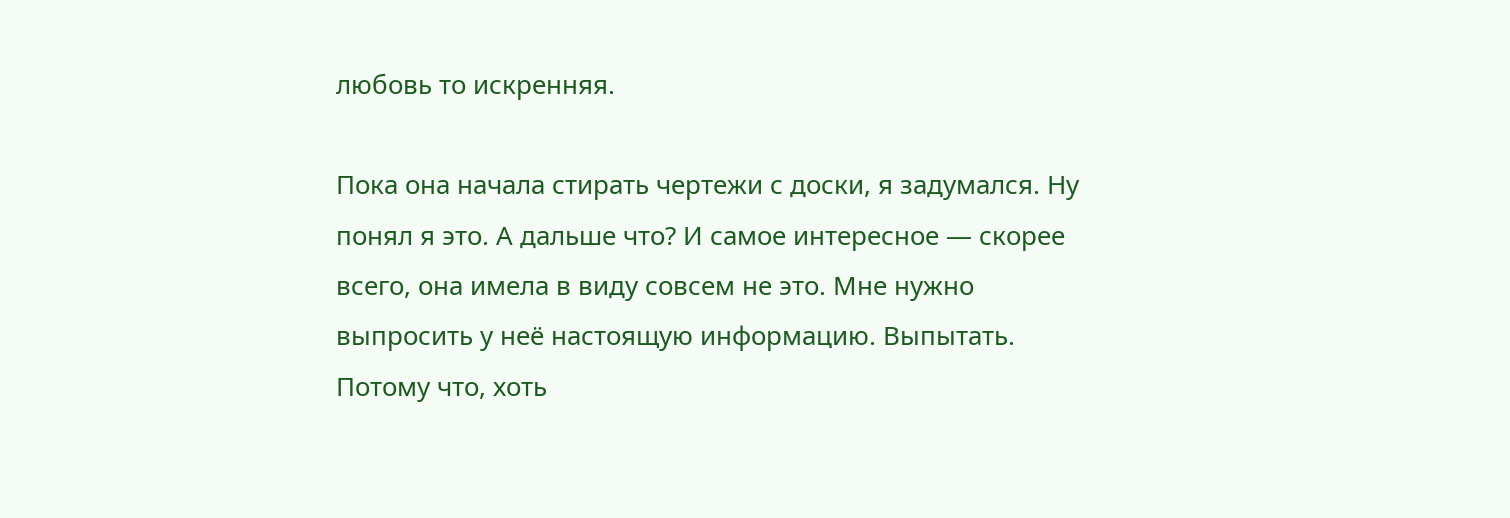любовь то искренняя.

Пока она начала стирать чертежи с доски, я задумался. Ну понял я это. А дальше что? И самое интересное — скорее всего, она имела в виду совсем не это. Мне нужно выпросить у неё настоящую информацию. Выпытать. Потому что, хоть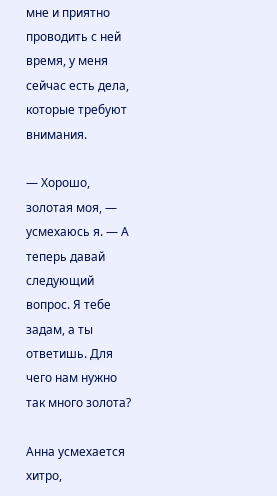мне и приятно проводить с ней время, у меня сейчас есть дела, которые требуют внимания.

— Хорошо, золотая моя, — усмехаюсь я. — А теперь давай следующий вопрос. Я тебе задам, а ты ответишь. Для чего нам нужно так много золота?

Анна усмехается хитро,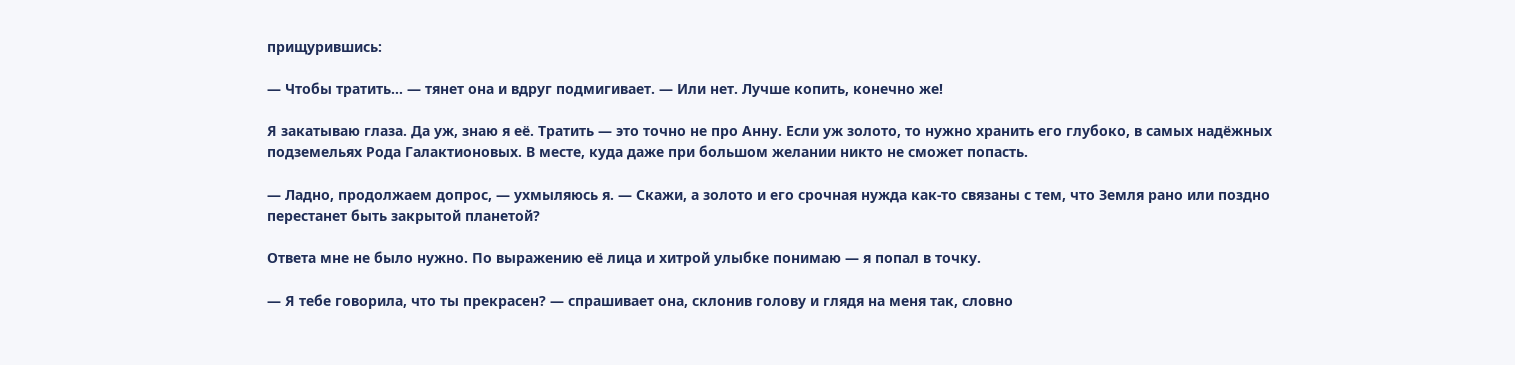прищурившись:

— Чтобы тратить… — тянет она и вдруг подмигивает. — Или нет. Лучше копить, конечно же!

Я закатываю глаза. Да уж, знаю я её. Тратить — это точно не про Анну. Если уж золото, то нужно хранить его глубоко, в самых надёжных подземельях Рода Галактионовых. В месте, куда даже при большом желании никто не сможет попасть.

— Ладно, продолжаем допрос, — ухмыляюсь я. — Скажи, а золото и его срочная нужда как-то связаны с тем, что Земля рано или поздно перестанет быть закрытой планетой?

Ответа мне не было нужно. По выражению её лица и хитрой улыбке понимаю — я попал в точку.

— Я тебе говорила, что ты прекрасен? — спрашивает она, склонив голову и глядя на меня так, словно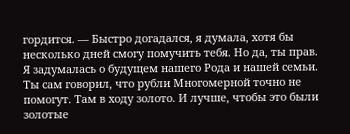гордится. — Быстро догадался, я думала, хотя бы несколько дней смогу помучить тебя. Но да, ты прав. Я задумалась о будущем нашего Рода и нашей семьи. Ты сам говорил, что рубли Многомерной точно не помогут. Там в ходу золото. И лучше, чтобы это были золотые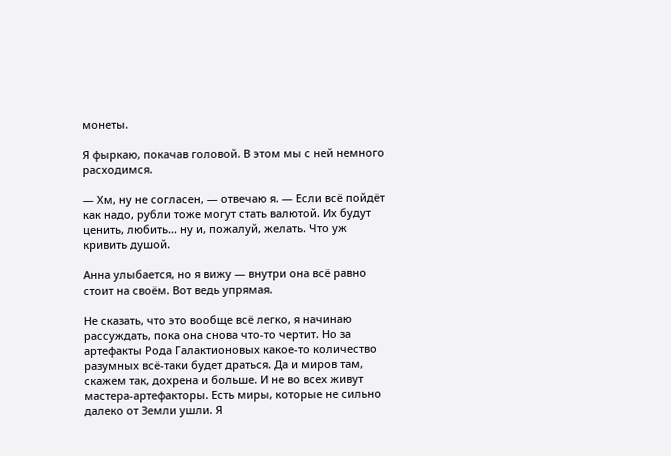монеты.

Я фыркаю, покачав головой. В этом мы с ней немного расходимся.

— Хм, ну не согласен, — отвечаю я. — Если всё пойдёт как надо, рубли тоже могут стать валютой. Их будут ценить, любить… ну и, пожалуй, желать. Что уж кривить душой.

Анна улыбается, но я вижу — внутри она всё равно стоит на своём. Вот ведь упрямая.

Не сказать, что это вообще всё легко, я начинаю рассуждать, пока она снова что-то чертит. Но за артефакты Рода Галактионовых какое-то количество разумных всё-таки будет драться. Да и миров там, скажем так, дохрена и больше. И не во всех живут мастера-артефакторы. Есть миры, которые не сильно далеко от Земли ушли. Я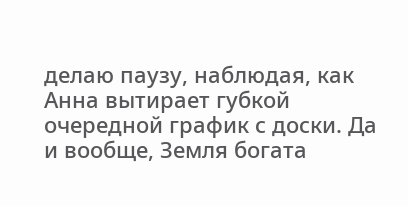делаю паузу, наблюдая, как Анна вытирает губкой очередной график с доски. Да и вообще, Земля богата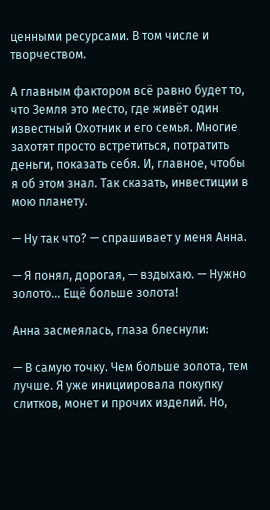ценными ресурсами. В том числе и творчеством.

А главным фактором всё равно будет то, что Земля это место, где живёт один известный Охотник и его семья. Многие захотят просто встретиться, потратить деньги, показать себя. И, главное, чтобы я об этом знал. Так сказать, инвестиции в мою планету.

— Ну так что? — спрашивает у меня Анна.

— Я понял, дорогая, — вздыхаю. — Нужно золото… Ещё больше золота!

Анна засмеялась, глаза блеснули:

— В самую точку. Чем больше золота, тем лучше. Я уже инициировала покупку слитков, монет и прочих изделий. Но,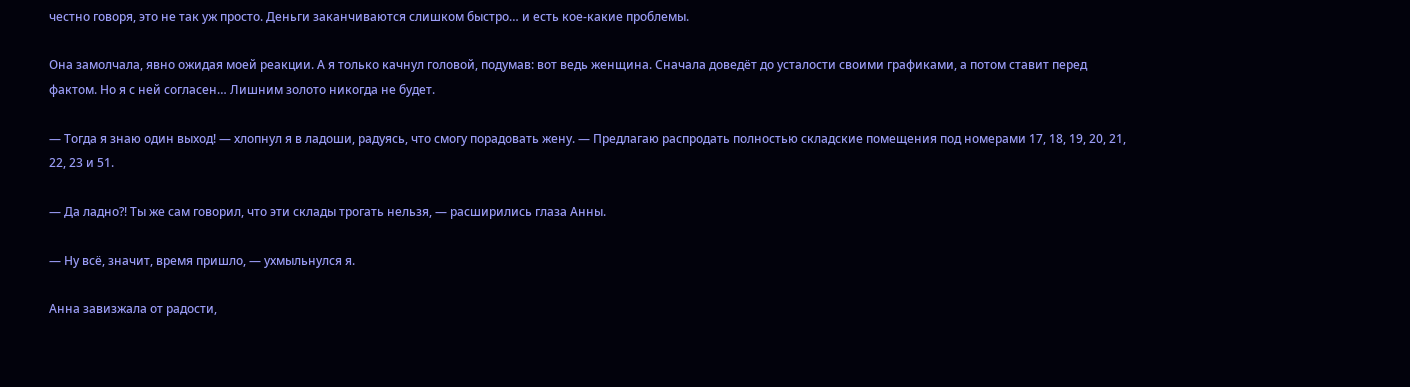честно говоря, это не так уж просто. Деньги заканчиваются слишком быстро… и есть кое-какие проблемы.

Она замолчала, явно ожидая моей реакции. А я только качнул головой, подумав: вот ведь женщина. Сначала доведёт до усталости своими графиками, а потом ставит перед фактом. Но я с ней согласен… Лишним золото никогда не будет.

— Тогда я знаю один выход! — хлопнул я в ладоши, радуясь, что смогу порадовать жену. — Предлагаю распродать полностью складские помещения под номерами 17, 18, 19, 20, 21, 22, 23 и 51.

— Да ладно?! Ты же сам говорил, что эти склады трогать нельзя, — расширились глаза Анны.

— Ну всё, значит, время пришло, — ухмыльнулся я.

Анна завизжала от радости,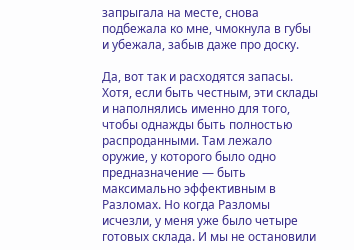запрыгала на месте, снова подбежала ко мне, чмокнула в губы и убежала, забыв даже про доску.

Да, вот так и расходятся запасы. Хотя, если быть честным, эти склады и наполнялись именно для того, чтобы однажды быть полностью распроданными. Там лежало оружие, у которого было одно предназначение — быть максимально эффективным в Разломах. Но когда Разломы исчезли, у меня уже было четыре готовых склада. И мы не остановили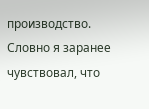производство. Словно я заранее чувствовал, что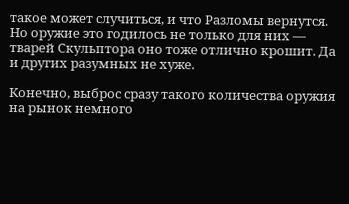такое может случиться, и что Разломы вернутся. Но оружие это годилось не только для них — тварей Скульптора оно тоже отлично крошит. Да и других разумных не хуже.

Конечно, выброс сразу такого количества оружия на рынок немного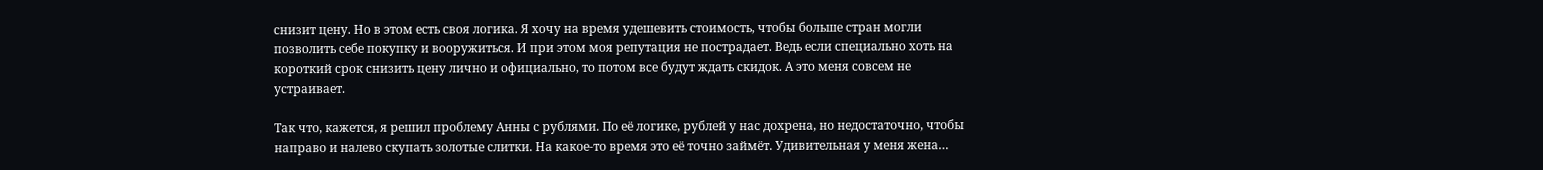снизит цену. Но в этом есть своя логика. Я хочу на время удешевить стоимость, чтобы больше стран могли позволить себе покупку и вооружиться. И при этом моя репутация не пострадает. Ведь если специально хоть на короткий срок снизить цену лично и официально, то потом все будут ждать скидок. А это меня совсем не устраивает.

Так что, кажется, я решил проблему Анны с рублями. По её логике, рублей у нас дохрена, но недостаточно, чтобы направо и налево скупать золотые слитки. На какое-то время это её точно займёт. Удивительная у меня жена…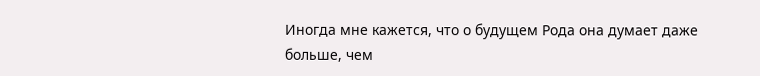Иногда мне кажется, что о будущем Рода она думает даже больше, чем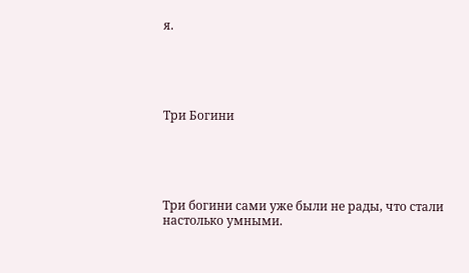я.





Три Богини





Три богини сами уже были не рады, что стали настолько умными.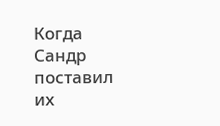Когда Сандр поставил их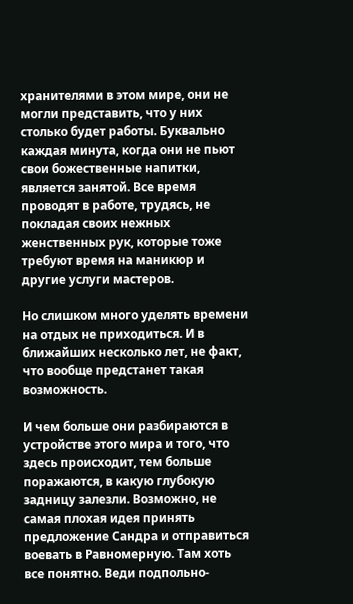хранителями в этом мире, они не могли представить, что у них столько будет работы. Буквально каждая минута, когда они не пьют свои божественные напитки, является занятой. Все время проводят в работе, трудясь, не покладая своих нежных женственных рук, которые тоже требуют время на маникюр и другие услуги мастеров.

Но слишком много уделять времени на отдых не приходиться. И в ближайших несколько лет, не факт, что вообще предстанет такая возможность.

И чем больше они разбираются в устройстве этого мира и того, что здесь происходит, тем больше поражаются, в какую глубокую задницу залезли. Возможно, не самая плохая идея принять предложение Сандра и отправиться воевать в Равномерную. Там хоть все понятно. Веди подпольно-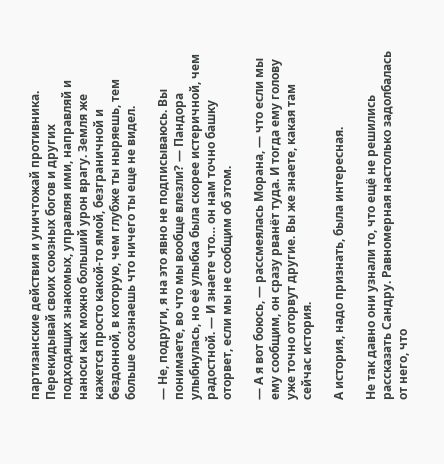партизанские действия и уничтожай противника. Перекидывай своих союзных богов и других подходящих знакомых, управляя ими, направляй и наноси как можно больший урон врагу. Земля же кажется просто какой-то ямой, безграничной и бездонной, в которую, чем глубже ты ныряешь, тем больше осознаешь что ничего ты еще не видел.

— Не, подруги, я на это явно не подписываюсь. Вы понимаете, во что мы вообще влезли? — Пандора улыбнулась, но её улыбка была скорее истеричной, чем радостной. — И знаете что… он нам точно башку оторвет, если мы не сообщим об этом.

— А я вот боюсь, — рассмеялась Морана, — что если мы ему сообщим, он сразу рванёт туда. И тогда ему голову уже точно оторвут другие. Вы же знаете, какая там сейчас история.

А история, надо признать, была интересная.

Не так давно они узнали то, что ещё не решились рассказать Сандру. Равномерная настолько задолбалась от него, что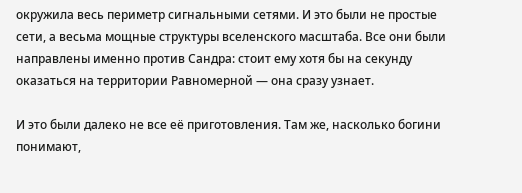окружила весь периметр сигнальными сетями. И это были не простые сети, а весьма мощные структуры вселенского масштаба. Все они были направлены именно против Сандра: стоит ему хотя бы на секунду оказаться на территории Равномерной — она сразу узнает.

И это были далеко не все её приготовления. Там же, насколько богини понимают,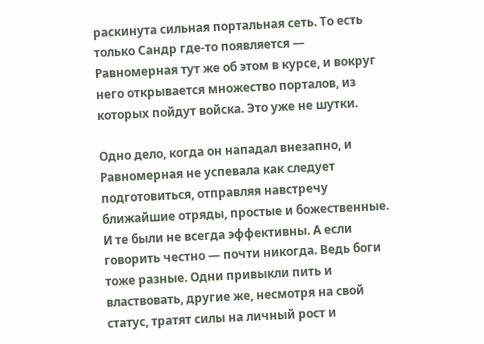раскинута сильная портальная сеть. То есть только Сандр где-то появляется — Равномерная тут же об этом в курсе, и вокруг него открывается множество порталов, из которых пойдут войска. Это уже не шутки.

Одно дело, когда он нападал внезапно, и Равномерная не успевала как следует подготовиться, отправляя навстречу ближайшие отряды, простые и божественные. И те были не всегда эффективны. А если говорить честно — почти никогда. Ведь боги тоже разные. Одни привыкли пить и властвовать, другие же, несмотря на свой статус, тратят силы на личный рост и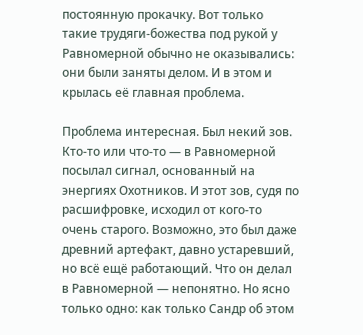постоянную прокачку. Вот только такие трудяги-божества под рукой у Равномерной обычно не оказывались: они были заняты делом. И в этом и крылась её главная проблема.

Проблема интересная. Был некий зов. Кто-то или что-то — в Равномерной посылал сигнал, основанный на энергиях Охотников. И этот зов, судя по расшифровке, исходил от кого-то очень старого. Возможно, это был даже древний артефакт, давно устаревший, но всё ещё работающий. Что он делал в Равномерной — непонятно. Но ясно только одно: как только Сандр об этом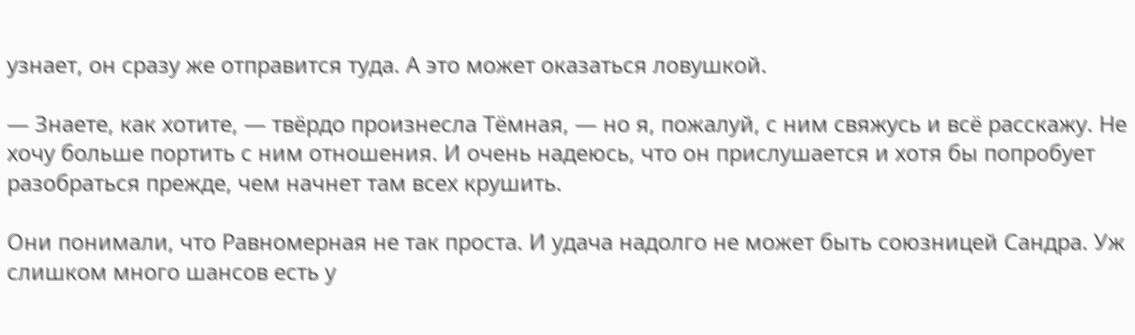узнает, он сразу же отправится туда. А это может оказаться ловушкой.

— Знаете, как хотите, — твёрдо произнесла Тёмная, — но я, пожалуй, с ним свяжусь и всё расскажу. Не хочу больше портить с ним отношения. И очень надеюсь, что он прислушается и хотя бы попробует разобраться прежде, чем начнет там всех крушить.

Они понимали, что Равномерная не так проста. И удача надолго не может быть союзницей Сандра. Уж слишком много шансов есть у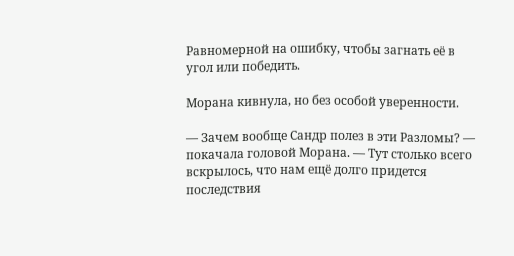Равномерной на ошибку, чтобы загнать её в угол или победить.

Морана кивнула, но без особой уверенности.

— Зачем вообще Сандр полез в эти Разломы? — покачала головой Морана. — Тут столько всего вскрылось, что нам ещё долго придется последствия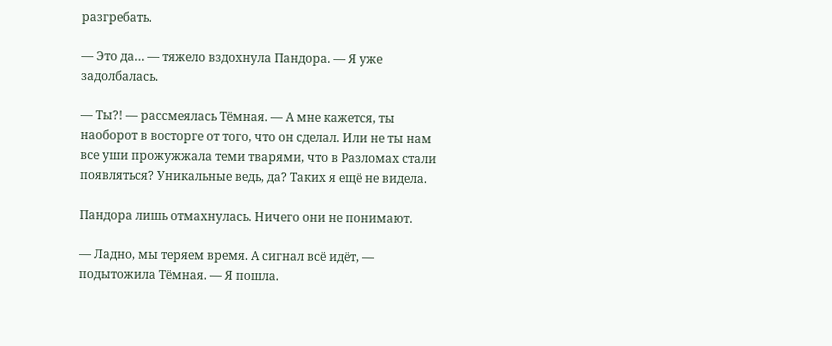разгребать.

— Это да… — тяжело вздохнула Пандора. — Я уже задолбалась.

— Ты?! — рассмеялась Тёмная. — А мне кажется, ты наоборот в восторге от того, что он сделал. Или не ты нам все уши прожужжала теми тварями, что в Разломах стали появляться? Уникальные ведь, да? Таких я ещё не видела.

Пандора лишь отмахнулась. Ничего они не понимают.

— Ладно, мы теряем время. А сигнал всё идёт, — подытожила Тёмная. — Я пошла.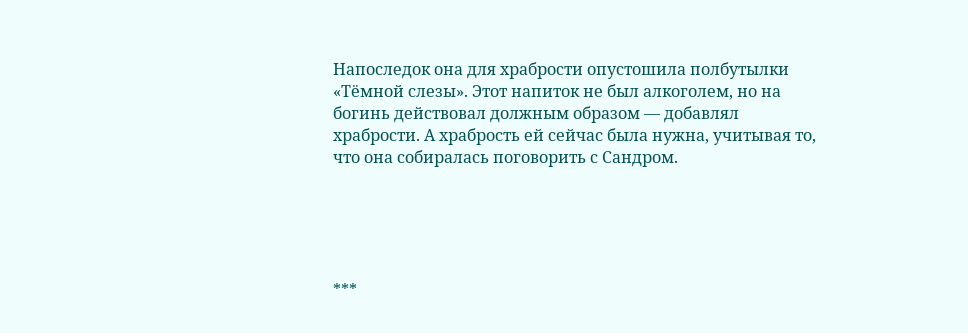Напоследок она для храбрости опустошила полбутылки «Тёмной слезы». Этот напиток не был алкоголем, но на богинь действовал должным образом — добавлял храбрости. А храбрость ей сейчас была нужна, учитывая то, что она собиралась поговорить с Сандром.





***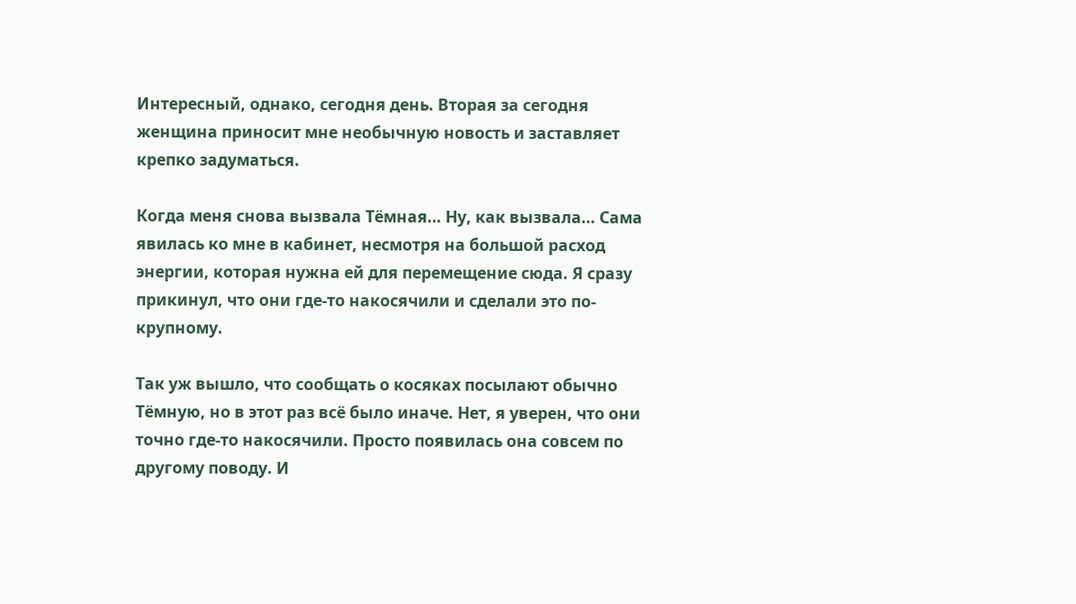Интересный, однако, сегодня день. Вторая за сегодня женщина приносит мне необычную новость и заставляет крепко задуматься.

Когда меня снова вызвала Тёмная… Ну, как вызвала… Сама явилась ко мне в кабинет, несмотря на большой расход энергии, которая нужна ей для перемещение сюда. Я сразу прикинул, что они где-то накосячили и сделали это по-крупному.

Так уж вышло, что сообщать о косяках посылают обычно Тёмную, но в этот раз всё было иначе. Нет, я уверен, что они точно где-то накосячили. Просто появилась она совсем по другому поводу. И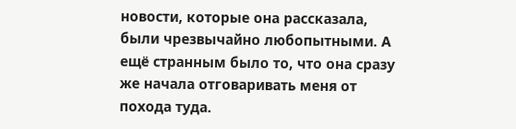новости, которые она рассказала, были чрезвычайно любопытными. А ещё странным было то, что она сразу же начала отговаривать меня от похода туда.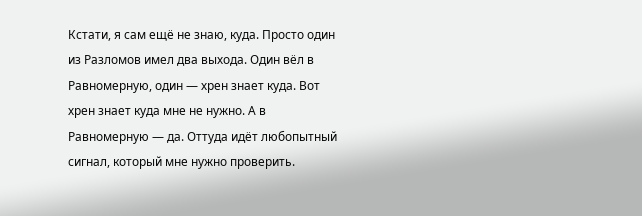Кстати, я сам ещё не знаю, куда. Просто один из Разломов имел два выхода. Один вёл в Равномерную, один — хрен знает куда. Вот хрен знает куда мне не нужно. А в Равномерную — да. Оттуда идёт любопытный сигнал, который мне нужно проверить.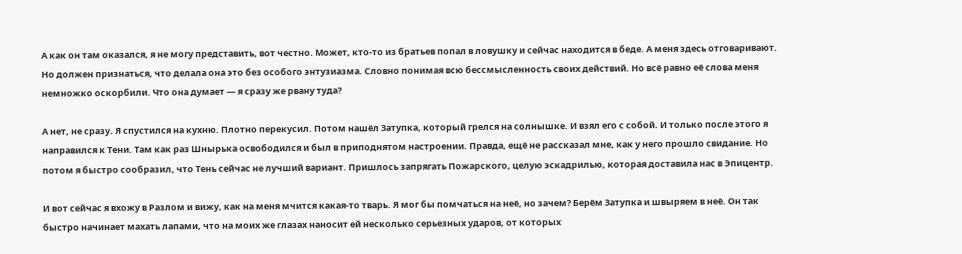А как он там оказался, я не могу представить, вот честно. Может, кто-то из братьев попал в ловушку и сейчас находится в беде. А меня здесь отговаривают. Но должен признаться, что делала она это без особого энтузиазма. Словно понимая всю бессмысленность своих действий. Но всё равно её слова меня немножко оскорбили. Что она думает — я сразу же рвану туда?

А нет, не сразу. Я спустился на кухню. Плотно перекусил. Потом нашёл Затупка, который грелся на солнышке. И взял его с собой. И только после этого я направился к Тени. Там как раз Шнырька освободился и был в приподнятом настроении. Правда, ещё не рассказал мне, как у него прошло свидание. Но потом я быстро сообразил, что Тень сейчас не лучший вариант. Пришлось запрягать Пожарского, целую эскадрилью, которая доставила нас в Эпицентр.

И вот сейчас я вхожу в Разлом и вижу, как на меня мчится какая-то тварь. Я мог бы помчаться на неё, но зачем? Берём Затупка и швыряем в неё. Он так быстро начинает махать лапами, что на моих же глазах наносит ей несколько серьезных ударов, от которых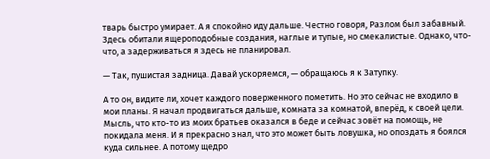тварь быстро умирает. А я спокойно иду дальше. Честно говоря, Разлом был забавный. Здесь обитали ящероподобные создания, наглые и тупые, но смекалистые. Однако, что-что, а задерживаться я здесь не планировал.

— Так, пушистая задница. Давай ускоряемся, — обращаюсь я к Затупку.

А то он, видите ли, хочет каждого поверженного пометить. Но это сейчас не входило в мои планы. Я начал продвигаться дальше, комната за комнатой, вперёд, к своей цели. Мысль, что кто-то из моих братьев оказался в беде и сейчас зовёт на помощь, не покидала меня. И я прекрасно знал, что это может быть ловушка, но опоздать я боялся куда сильнее. А потому щедро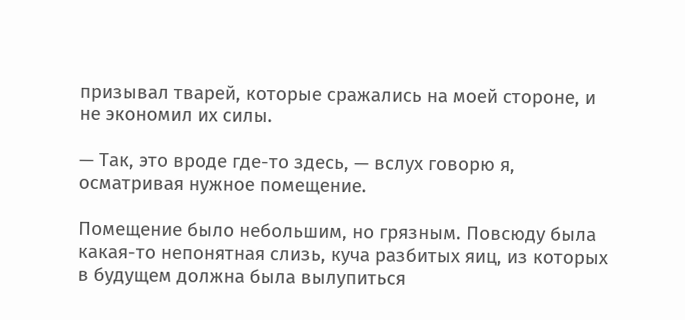призывал тварей, которые сражались на моей стороне, и не экономил их силы.

— Так, это вроде где-то здесь, — вслух говорю я, осматривая нужное помещение.

Помещение было небольшим, но грязным. Повсюду была какая-то непонятная слизь, куча разбитых яиц, из которых в будущем должна была вылупиться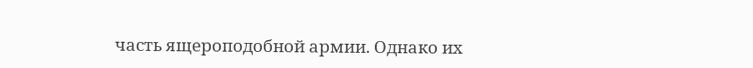часть ящероподобной армии. Однако их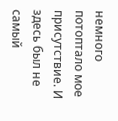немного потоптало мое присутствие. И здесь был не самый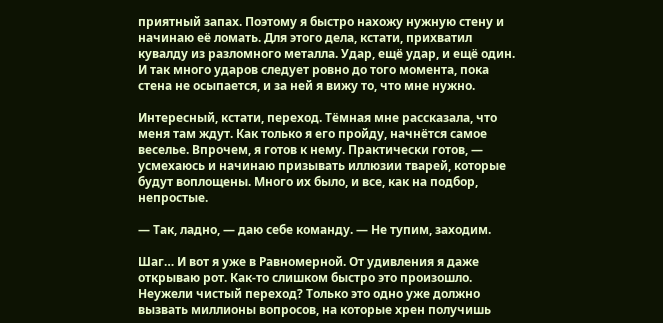приятный запах. Поэтому я быстро нахожу нужную стену и начинаю её ломать. Для этого дела, кстати, прихватил кувалду из разломного металла. Удар, ещё удар, и ещё один. И так много ударов следует ровно до того момента, пока стена не осыпается, и за ней я вижу то, что мне нужно.

Интересный, кстати, переход. Тёмная мне рассказала, что меня там ждут. Как только я его пройду, начнётся самое веселье. Впрочем, я готов к нему. Практически готов, — усмехаюсь и начинаю призывать иллюзии тварей, которые будут воплощены. Много их было, и все, как на подбор, непростые.

— Так, ладно, — даю себе команду. — Не тупим, заходим.

Шаг… И вот я уже в Равномерной. От удивления я даже открываю рот. Как-то слишком быстро это произошло. Неужели чистый переход? Только это одно уже должно вызвать миллионы вопросов, на которые хрен получишь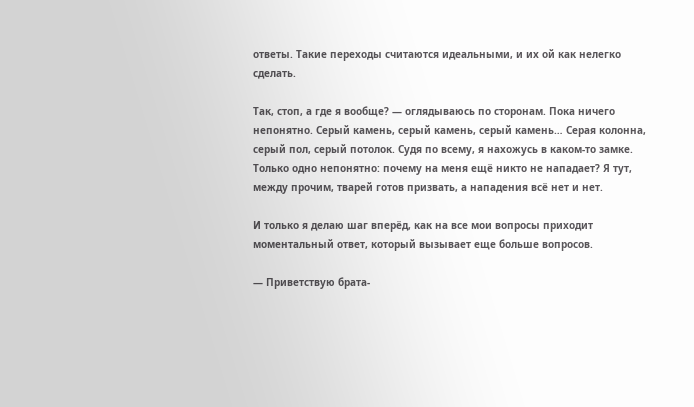ответы. Такие переходы считаются идеальными, и их ой как нелегко сделать.

Так, стоп, а где я вообще? — оглядываюсь по сторонам. Пока ничего непонятно. Серый камень, серый камень, серый камень… Серая колонна, серый пол, серый потолок. Судя по всему, я нахожусь в каком-то замке. Только одно непонятно: почему на меня ещё никто не нападает? Я тут, между прочим, тварей готов призвать, а нападения всё нет и нет.

И только я делаю шаг вперёд, как на все мои вопросы приходит моментальный ответ, который вызывает еще больше вопросов.

— Приветствую брата-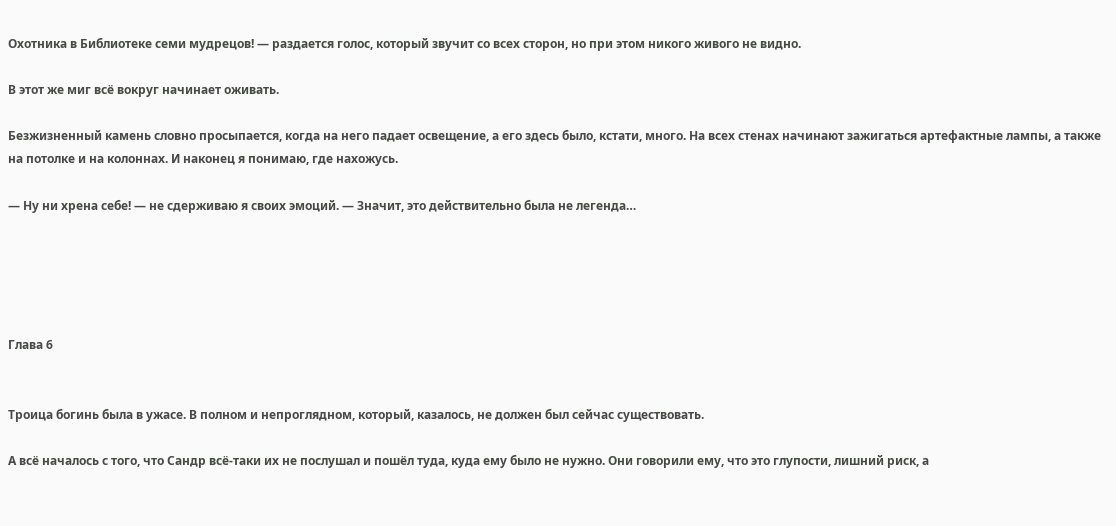Охотника в Библиотеке семи мудрецов! — раздается голос, который звучит со всех сторон, но при этом никого живого не видно.

В этот же миг всё вокруг начинает оживать.

Безжизненный камень словно просыпается, когда на него падает освещение, а его здесь было, кстати, много. На всех стенах начинают зажигаться артефактные лампы, а также на потолке и на колоннах. И наконец я понимаю, где нахожусь.

— Ну ни хрена себе! — не сдерживаю я своих эмоций. — Значит, это действительно была не легенда…





Глава 6


Троица богинь была в ужасе. В полном и непроглядном, который, казалось, не должен был сейчас существовать.

А всё началось с того, что Сандр всё-таки их не послушал и пошёл туда, куда ему было не нужно. Они говорили ему, что это глупости, лишний риск, а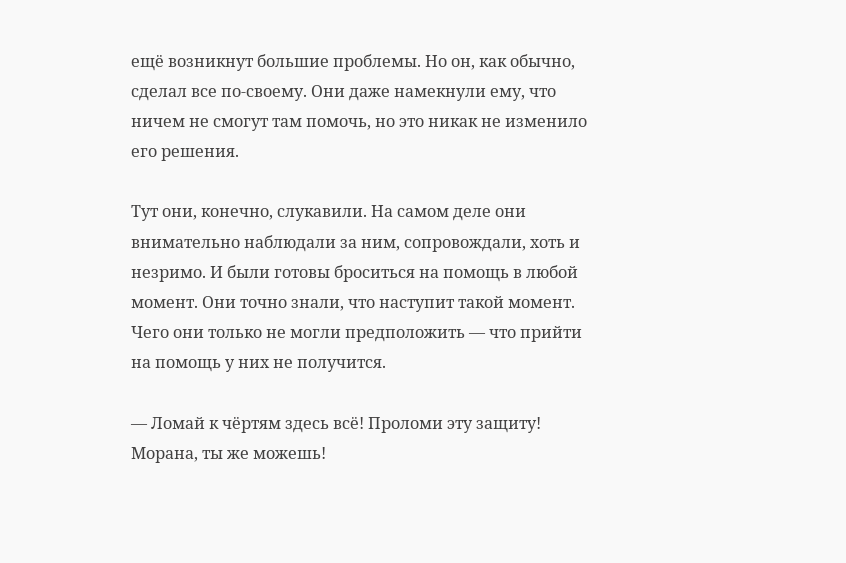ещё возникнут большие проблемы. Но он, как обычно, сделал все по-своему. Они даже намекнули ему, что ничем не смогут там помочь, но это никак не изменило его решения.

Тут они, конечно, слукавили. На самом деле они внимательно наблюдали за ним, сопровождали, хоть и незримо. И были готовы броситься на помощь в любой момент. Они точно знали, что наступит такой момент. Чего они только не могли предположить — что прийти на помощь у них не получится.

— Ломай к чёртям здесь всё! Проломи эту защиту! Морана, ты же можешь!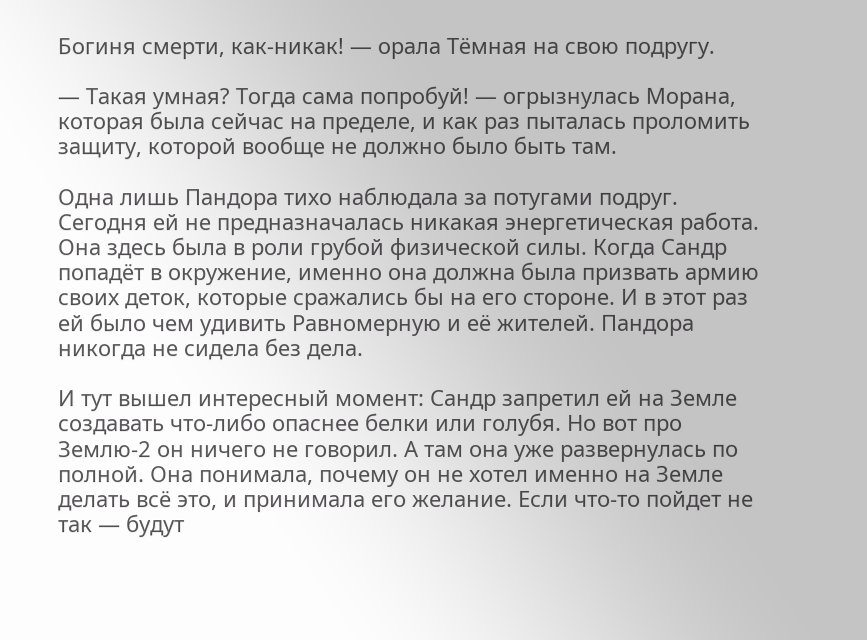Богиня смерти, как-никак! — орала Тёмная на свою подругу.

— Такая умная? Тогда сама попробуй! — огрызнулась Морана, которая была сейчас на пределе, и как раз пыталась проломить защиту, которой вообще не должно было быть там.

Одна лишь Пандора тихо наблюдала за потугами подруг. Сегодня ей не предназначалась никакая энергетическая работа. Она здесь была в роли грубой физической силы. Когда Сандр попадёт в окружение, именно она должна была призвать армию своих деток, которые сражались бы на его стороне. И в этот раз ей было чем удивить Равномерную и её жителей. Пандора никогда не сидела без дела.

И тут вышел интересный момент: Сандр запретил ей на Земле создавать что-либо опаснее белки или голубя. Но вот про Землю-2 он ничего не говорил. А там она уже развернулась по полной. Она понимала, почему он не хотел именно на Земле делать всё это, и принимала его желание. Если что-то пойдет не так — будут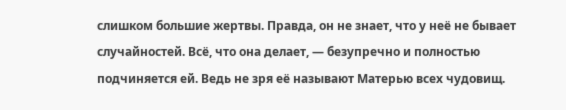слишком большие жертвы. Правда, он не знает, что у неё не бывает случайностей. Всё, что она делает, — безупречно и полностью подчиняется ей. Ведь не зря её называют Матерью всех чудовищ.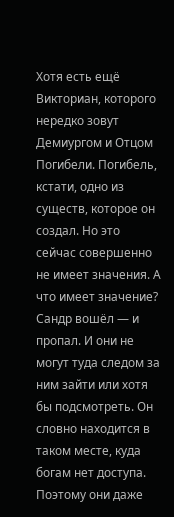Хотя есть ещё Викториан, которого нередко зовут Демиургом и Отцом Погибели. Погибель, кстати, одно из существ, которое он создал. Но это сейчас совершенно не имеет значения. А что имеет значение? Сандр вошёл — и пропал. И они не могут туда следом за ним зайти или хотя бы подсмотреть. Он словно находится в таком месте, куда богам нет доступа. Поэтому они даже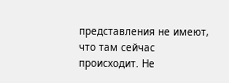представления не имеют, что там сейчас происходит. Не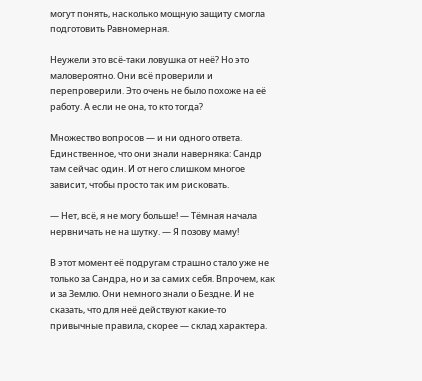могут понять, насколько мощную защиту смогла подготовить Равномерная.

Неужели это всё-таки ловушка от неё? Но это маловероятно. Они всё проверили и перепроверили. Это очень не было похоже на её работу. А если не она, то кто тогда?

Множество вопросов — и ни одного ответа. Единственное, что они знали наверняка: Сандр там сейчас один. И от него слишком многое зависит, чтобы просто так им рисковать.

— Нет, всё, я не могу больше! — Тёмная начала нервничать не на шутку. — Я позову маму!

В этот момент её подругам страшно стало уже не только за Сандра, но и за самих себя. Впрочем, как и за Землю. Они немного знали о Бездне. И не сказать, что для неё действуют какие-то привычные правила, скорее — склад характера.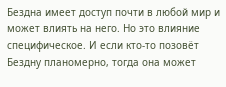Бездна имеет доступ почти в любой мир и может влиять на него. Но это влияние специфическое. И если кто-то позовёт Бездну планомерно, тогда она может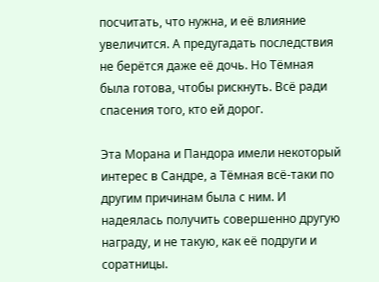посчитать, что нужна, и её влияние увеличится. А предугадать последствия не берётся даже её дочь. Но Тёмная была готова, чтобы рискнуть. Всё ради спасения того, кто ей дорог.

Эта Морана и Пандора имели некоторый интерес в Сандре, а Тёмная всё-таки по другим причинам была с ним. И надеялась получить совершенно другую награду, и не такую, как её подруги и соратницы.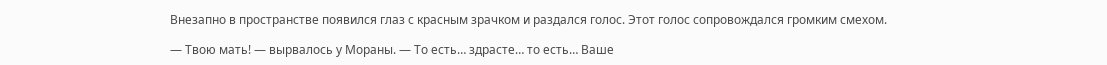Внезапно в пространстве появился глаз с красным зрачком и раздался голос. Этот голос сопровождался громким смехом.

— Твою мать! — вырвалось у Мораны. — То есть… здрасте… то есть… Ваше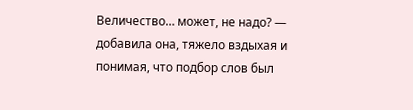Величество… может, не надо? — добавила она, тяжело вздыхая и понимая, что подбор слов был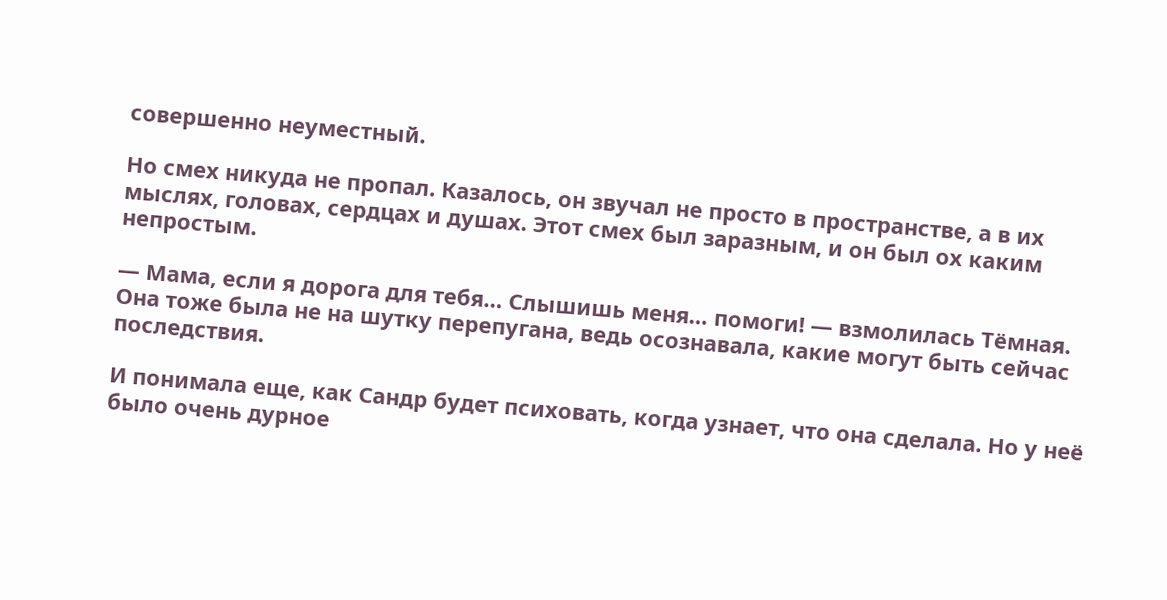совершенно неуместный.

Но смех никуда не пропал. Казалось, он звучал не просто в пространстве, а в их мыслях, головах, сердцах и душах. Этот смех был заразным, и он был ох каким непростым.

— Мама, если я дорога для тебя… Слышишь меня… помоги! — взмолилась Тёмная. Она тоже была не на шутку перепугана, ведь осознавала, какие могут быть сейчас последствия.

И понимала еще, как Сандр будет психовать, когда узнает, что она сделала. Но у неё было очень дурное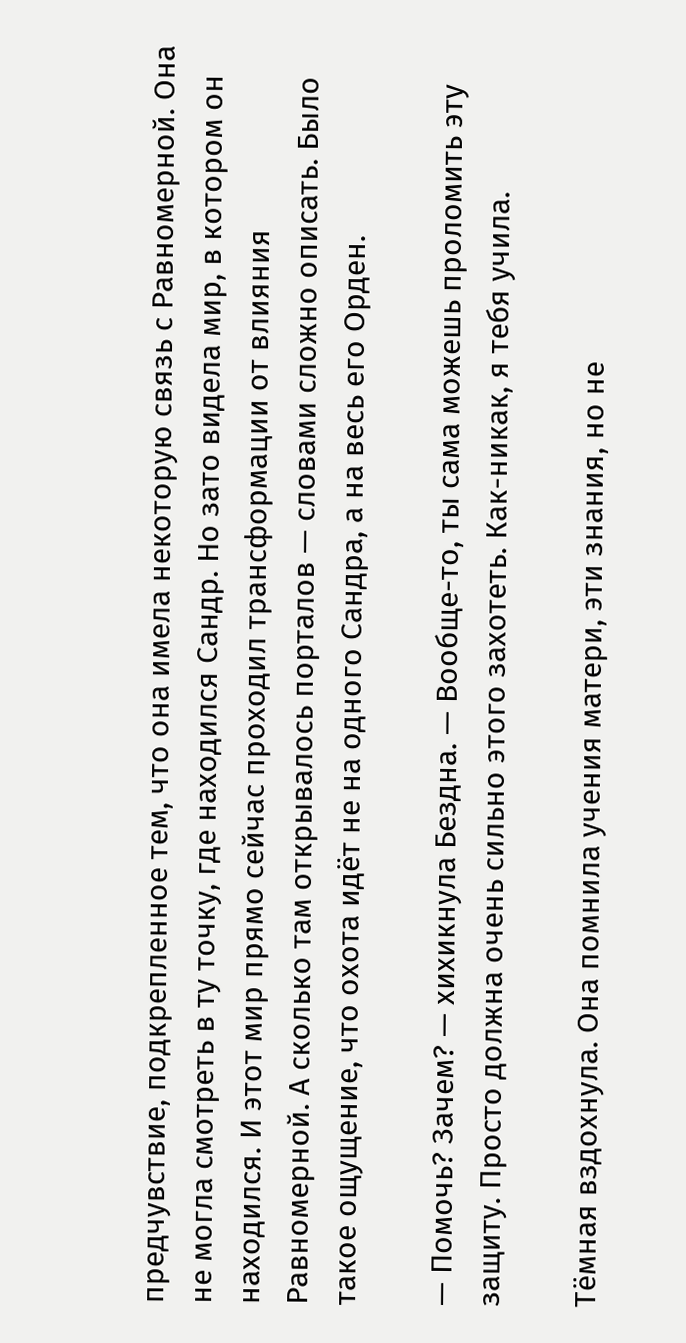предчувствие, подкрепленное тем, что она имела некоторую связь с Равномерной. Она не могла смотреть в ту точку, где находился Сандр. Но зато видела мир, в котором он находился. И этот мир прямо сейчас проходил трансформации от влияния Равномерной. А сколько там открывалось порталов — словами сложно описать. Было такое ощущение, что охота идёт не на одного Сандра, а на весь его Орден.

— Помочь? Зачем? — хихикнула Бездна. — Вообще-то, ты сама можешь проломить эту защиту. Просто должна очень сильно этого захотеть. Как-никак, я тебя учила.

Тёмная вздохнула. Она помнила учения матери, эти знания, но не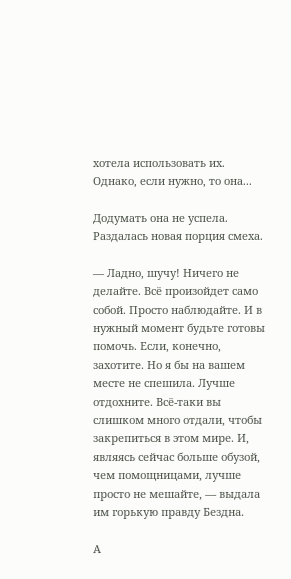хотела использовать их. Однако, если нужно, то она...

Додумать она не успела. Раздалась новая порция смеха.

— Ладно, шучу! Ничего не делайте. Всё произойдет само собой. Просто наблюдайте. И в нужный момент будьте готовы помочь. Если, конечно, захотите. Но я бы на вашем месте не спешила. Лучше отдохните. Всё-таки вы слишком много отдали, чтобы закрепиться в этом мире. И, являясь сейчас больше обузой, чем помощницами, лучше просто не мешайте, — выдала им горькую правду Бездна.

А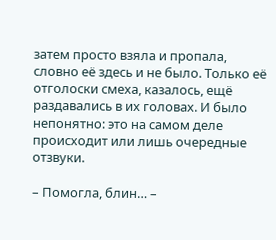затем просто взяла и пропала, словно её здесь и не было. Только её отголоски смеха, казалось, ещё раздавались в их головах. И было непонятно: это на самом деле происходит или лишь очередные отзвуки.

– Помогла, блин… –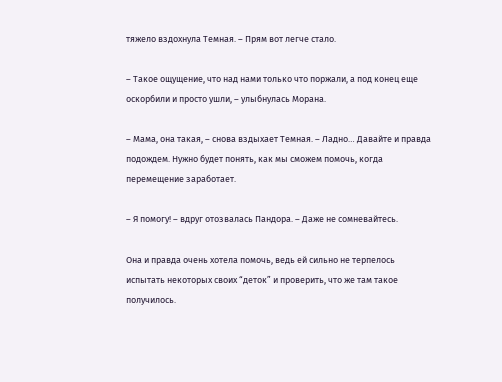тяжело вздохнула Темная. – Прям вот легче стало.

– Такое ощущение, что над нами только что поржали, а под конец еще оскорбили и просто ушли, – улыбнулась Морана.

– Мама, она такая, – снова вздыхает Темная. – Ладно… Давайте и правда подождем. Нужно будет понять, как мы сможем помочь, когда перемещение заработает.

– Я помогу! – вдруг отозвалась Пандора. – Даже не сомневайтесь.

Она и правда очень хотела помочь, ведь ей сильно не терпелось испытать некоторых своих “деток” и проверить, что же там такое получилось.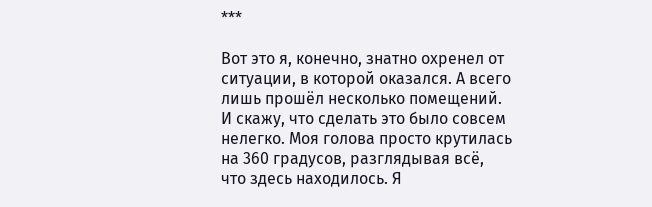***

Вот это я, конечно, знатно охренел от ситуации, в которой оказался. А всего лишь прошёл несколько помещений. И скажу, что сделать это было совсем нелегко. Моя голова просто крутилась на 360 градусов, разглядывая всё, что здесь находилось. Я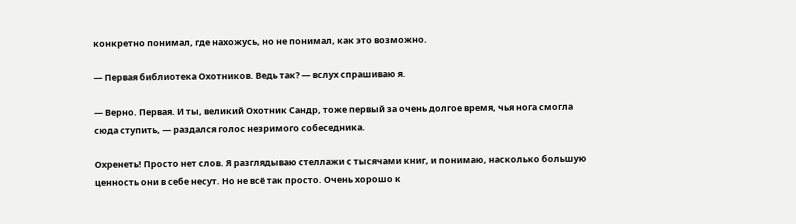конкретно понимал, где нахожусь, но не понимал, как это возможно.

— Первая библиотека Охотников. Ведь так? — вслух спрашиваю я.

— Верно. Первая. И ты, великий Охотник Сандр, тоже первый за очень долгое время, чья нога смогла сюда ступить, — раздался голос незримого собеседника.

Охренеть! Просто нет слов. Я разглядываю стеллажи с тысячами книг, и понимаю, насколько большую ценность они в себе несут. Но не всё так просто. Очень хорошо к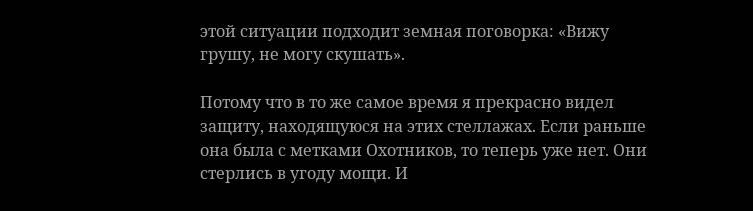этой ситуации подходит земная поговорка: «Вижу грушу, не могу скушать».

Потому что в то же самое время я прекрасно видел защиту, находящуюся на этих стеллажах. Если раньше она была с метками Охотников, то теперь уже нет. Они стерлись в угоду мощи. И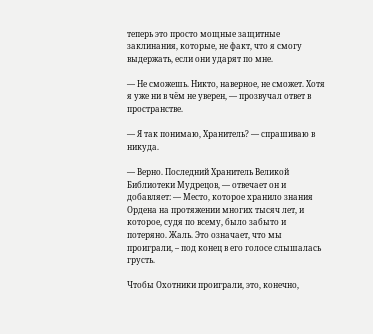теперь это просто мощные защитные заклинания, которые, не факт, что я смогу выдержать, если они ударят по мне.

— Не сможешь. Никто, наверное, не сможет. Хотя я уже ни в чём не уверен, — прозвучал ответ в пространстве.

— Я так понимаю, Хранитель? — спрашиваю в никуда.

— Верно. Последний Хранитель Великой Библиотеки Мудрецов, — отвечает он и добавляет: — Место, которое хранило знания Ордена на протяжении многих тысяч лет, и которое, судя по всему, было забыто и потеряно. Жаль. Это означает, что мы проиграли, – под конец в его голосе слышалась грусть.

Чтобы Охотники проиграли, это, конечно,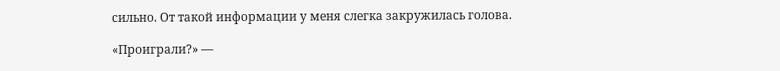сильно. От такой информации у меня слегка закружилась голова.

«Проиграли?» —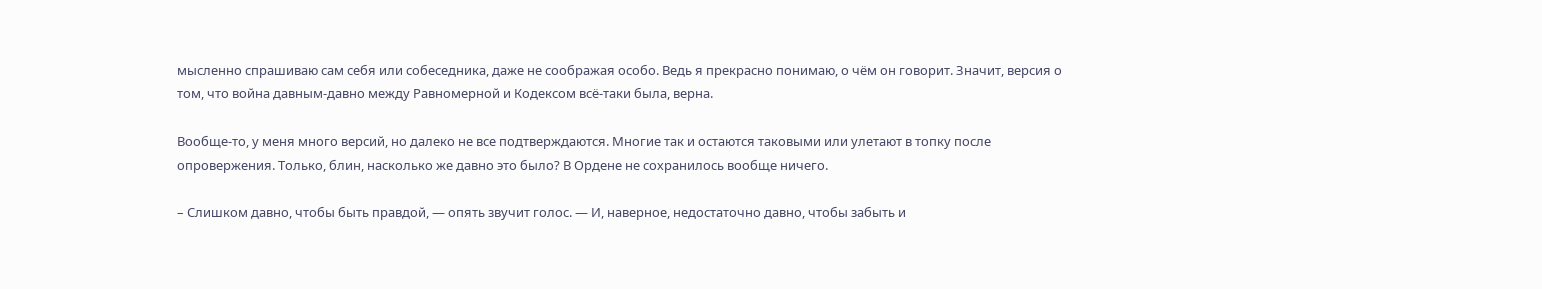мысленно спрашиваю сам себя или собеседника, даже не соображая особо. Ведь я прекрасно понимаю, о чём он говорит. Значит, версия о том, что война давным-давно между Равномерной и Кодексом всё-таки была, верна.

Вообще-то, у меня много версий, но далеко не все подтверждаются. Многие так и остаются таковыми или улетают в топку после опровержения. Только, блин, насколько же давно это было? В Ордене не сохранилось вообще ничего.

– Слишком давно, чтобы быть правдой, — опять звучит голос. — И, наверное, недостаточно давно, чтобы забыть и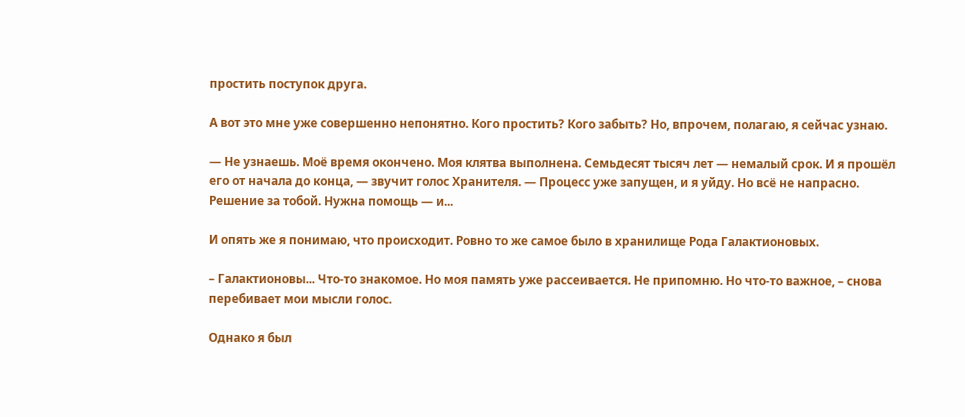простить поступок друга.

А вот это мне уже совершенно непонятно. Кого простить? Кого забыть? Но, впрочем, полагаю, я сейчас узнаю.

— Не узнаешь. Моё время окончено. Моя клятва выполнена. Семьдесят тысяч лет — немалый срок. И я прошёл его от начала до конца, — звучит голос Хранителя. — Процесс уже запущен, и я уйду. Но всё не напрасно. Решение за тобой. Нужна помощь — и...

И опять же я понимаю, что происходит. Ровно то же самое было в хранилище Рода Галактионовых.

– Галактионовы... Что-то знакомое. Но моя память уже рассеивается. Не припомню. Но что-то важное, – снова перебивает мои мысли голос.

Однако я был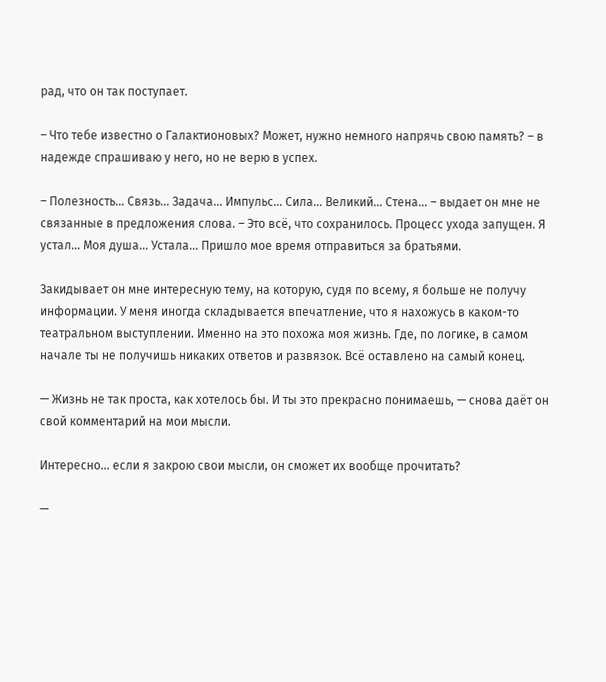рад, что он так поступает.

– Что тебе известно о Галактионовых? Может, нужно немного напрячь свою память? – в надежде спрашиваю у него, но не верю в успех.

– Полезность... Связь... Задача... Импульс... Сила... Великий... Стена... – выдает он мне не связанные в предложения слова. – Это всё, что сохранилось. Процесс ухода запущен. Я устал... Моя душа... Устала... Пришло мое время отправиться за братьями.

Закидывает он мне интересную тему, на которую, судя по всему, я больше не получу информации. У меня иногда складывается впечатление, что я нахожусь в каком-то театральном выступлении. Именно на это похожа моя жизнь. Где, по логике, в самом начале ты не получишь никаких ответов и развязок. Всё оставлено на самый конец.

— Жизнь не так проста, как хотелось бы. И ты это прекрасно понимаешь, — снова даёт он свой комментарий на мои мысли.

Интересно... если я закрою свои мысли, он сможет их вообще прочитать?

—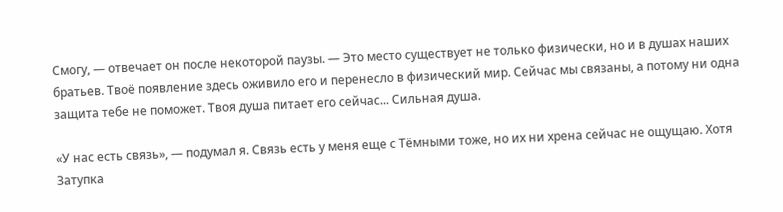Смогу, — отвечает он после некоторой паузы. — Это место существует не только физически, но и в душах наших братьев. Твоё появление здесь оживило его и перенесло в физический мир. Сейчас мы связаны, а потому ни одна защита тебе не поможет. Твоя душа питает его сейчас... Сильная душа.

«У нас есть связь», — подумал я. Связь есть у меня еще с Тёмными тоже, но их ни хрена сейчас не ощущаю. Хотя Затупка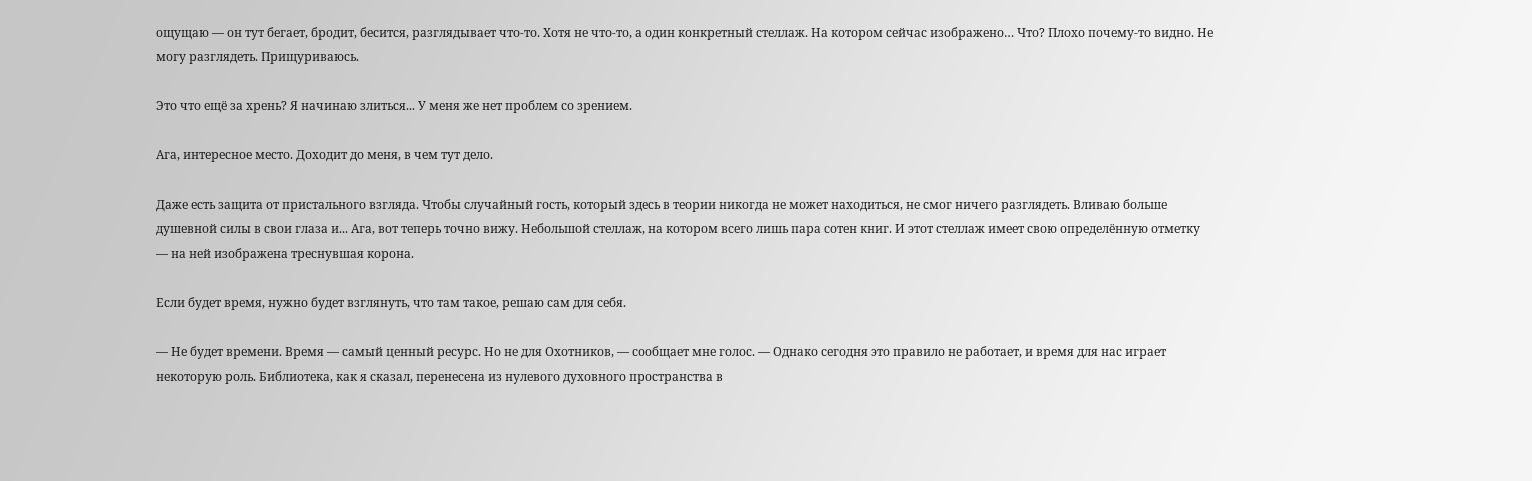ощущаю — он тут бегает, бродит, бесится, разглядывает что-то. Хотя не что-то, а один конкретный стеллаж. На котором сейчас изображено… Что? Плохо почему-то видно. Не могу разглядеть. Прищуриваюсь.

Это что ещё за хрень? Я начинаю злиться... У меня же нет проблем со зрением.

Ага, интересное место. Доходит до меня, в чем тут дело.

Даже есть защита от пристального взгляда. Чтобы случайный гость, который здесь в теории никогда не может находиться, не смог ничего разглядеть. Вливаю больше душевной силы в свои глаза и... Ага, вот теперь точно вижу. Небольшой стеллаж, на котором всего лишь пара сотен книг. И этот стеллаж имеет свою определённую отметку — на ней изображена треснувшая корона.

Если будет время, нужно будет взглянуть, что там такое, решаю сам для себя.

— Не будет времени. Время — самый ценный ресурс. Но не для Охотников, — сообщает мне голос. — Однако сегодня это правило не работает, и время для нас играет некоторую роль. Библиотека, как я сказал, перенесена из нулевого духовного пространства в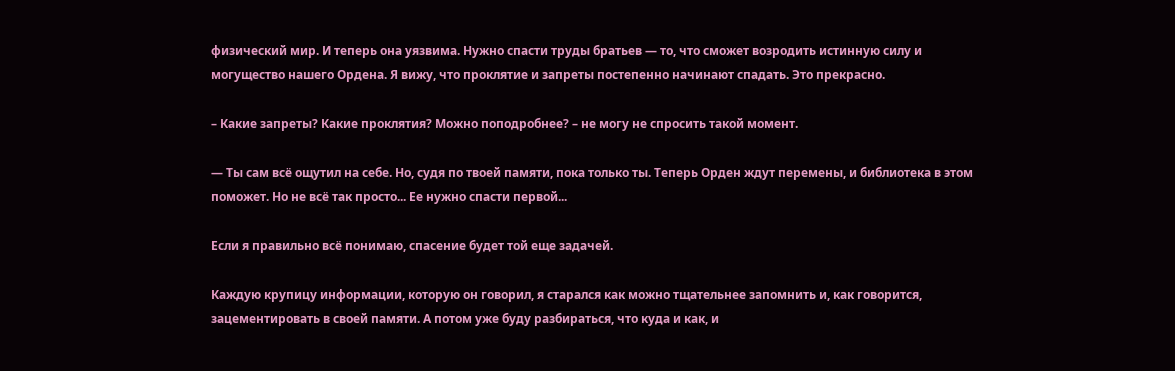физический мир. И теперь она уязвима. Нужно спасти труды братьев — то, что сможет возродить истинную силу и могущество нашего Ордена. Я вижу, что проклятие и запреты постепенно начинают спадать. Это прекрасно.

– Какие запреты? Какие проклятия? Можно поподробнее? – не могу не спросить такой момент.

— Ты сам всё ощутил на себе. Но, судя по твоей памяти, пока только ты. Теперь Орден ждут перемены, и библиотека в этом поможет. Но не всё так просто... Ее нужно спасти первой...

Если я правильно всё понимаю, спасение будет той еще задачей.

Каждую крупицу информации, которую он говорил, я старался как можно тщательнее запомнить и, как говорится, зацементировать в своей памяти. А потом уже буду разбираться, что куда и как, и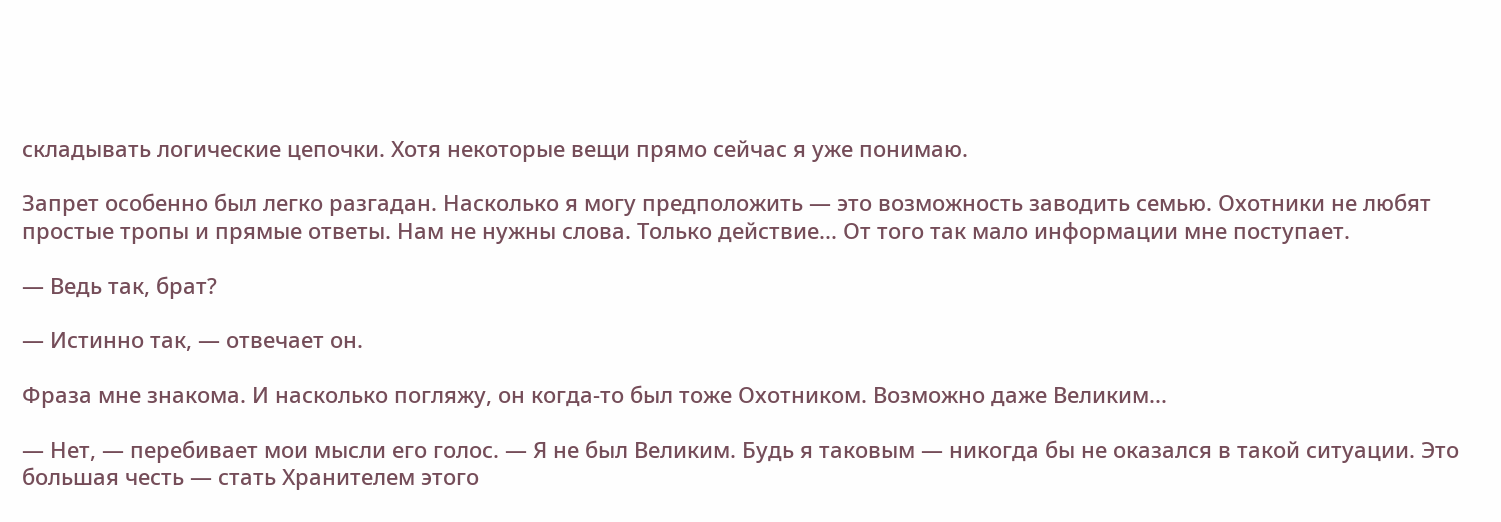складывать логические цепочки. Хотя некоторые вещи прямо сейчас я уже понимаю.

Запрет особенно был легко разгадан. Насколько я могу предположить — это возможность заводить семью. Охотники не любят простые тропы и прямые ответы. Нам не нужны слова. Только действие... От того так мало информации мне поступает.

— Ведь так, брат?

— Истинно так, — отвечает он.

Фраза мне знакома. И насколько погляжу, он когда-то был тоже Охотником. Возможно даже Великим...

— Нет, — перебивает мои мысли его голос. — Я не был Великим. Будь я таковым — никогда бы не оказался в такой ситуации. Это большая честь — стать Хранителем этого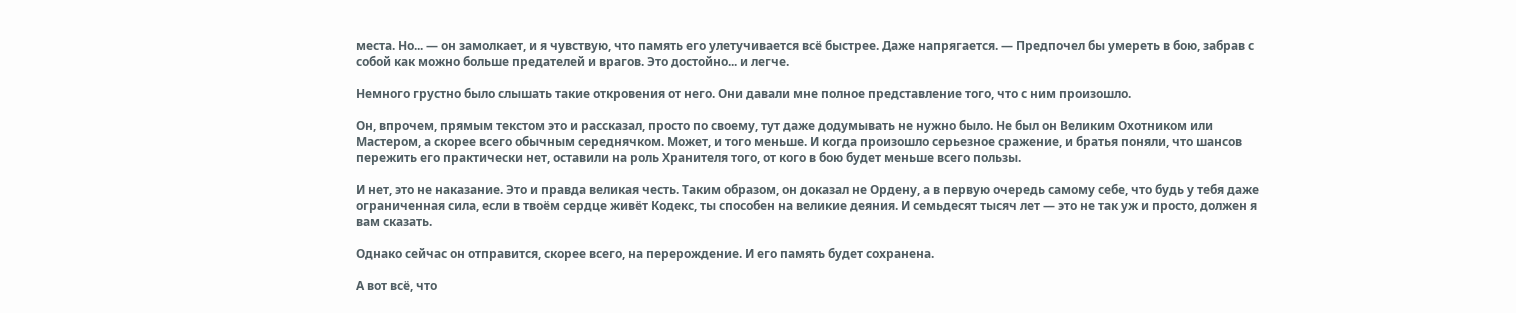места. Но... — он замолкает, и я чувствую, что память его улетучивается всё быстрее. Даже напрягается. — Предпочел бы умереть в бою, забрав с собой как можно больше предателей и врагов. Это достойно... и легче.

Немного грустно было слышать такие откровения от него. Они давали мне полное представление того, что с ним произошло.

Он, впрочем, прямым текстом это и рассказал, просто по своему, тут даже додумывать не нужно было. Не был он Великим Охотником или Мастером, а скорее всего обычным середнячком. Может, и того меньше. И когда произошло серьезное сражение, и братья поняли, что шансов пережить его практически нет, оставили на роль Хранителя того, от кого в бою будет меньше всего пользы.

И нет, это не наказание. Это и правда великая честь. Таким образом, он доказал не Ордену, а в первую очередь самому себе, что будь у тебя даже ограниченная сила, если в твоём сердце живёт Кодекс, ты способен на великие деяния. И семьдесят тысяч лет — это не так уж и просто, должен я вам сказать.

Однако сейчас он отправится, скорее всего, на перерождение. И его память будет сохранена.

А вот всё, что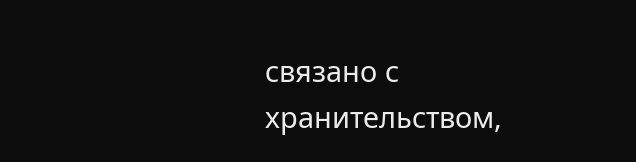связано с хранительством,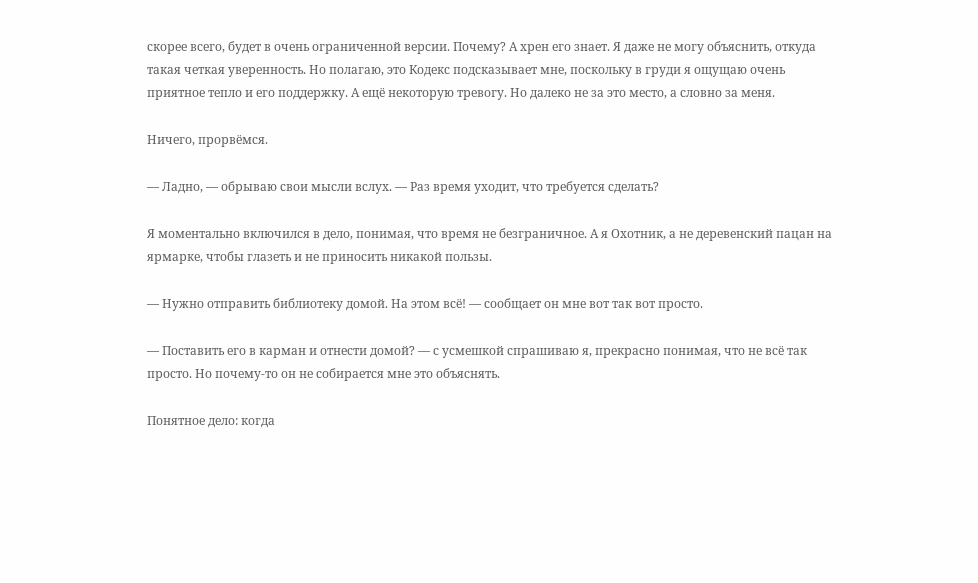скорее всего, будет в очень ограниченной версии. Почему? А хрен его знает. Я даже не могу объяснить, откуда такая четкая уверенность. Но полагаю, это Кодекс подсказывает мне, поскольку в груди я ощущаю очень приятное тепло и его поддержку. А ещё некоторую тревогу. Но далеко не за это место, а словно за меня.

Ничего, прорвёмся.

— Ладно, — обрываю свои мысли вслух. — Раз время уходит, что требуется сделать?

Я моментально включился в дело, понимая, что время не безграничное. А я Охотник, а не деревенский пацан на ярмарке, чтобы глазеть и не приносить никакой пользы.

— Нужно отправить библиотеку домой. На этом всё! — сообщает он мне вот так вот просто.

— Поставить его в карман и отнести домой? — с усмешкой спрашиваю я, прекрасно понимая, что не всё так просто. Но почему-то он не собирается мне это объяснять.

Понятное дело: когда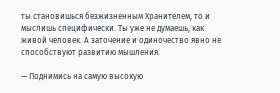ты становишься безжизненным Хранителем, то и мыслишь специфически. Ты уже не думаешь, как живой человек. А заточение и одиночество явно не способствуют развитию мышления.

— Поднимись на самую высокую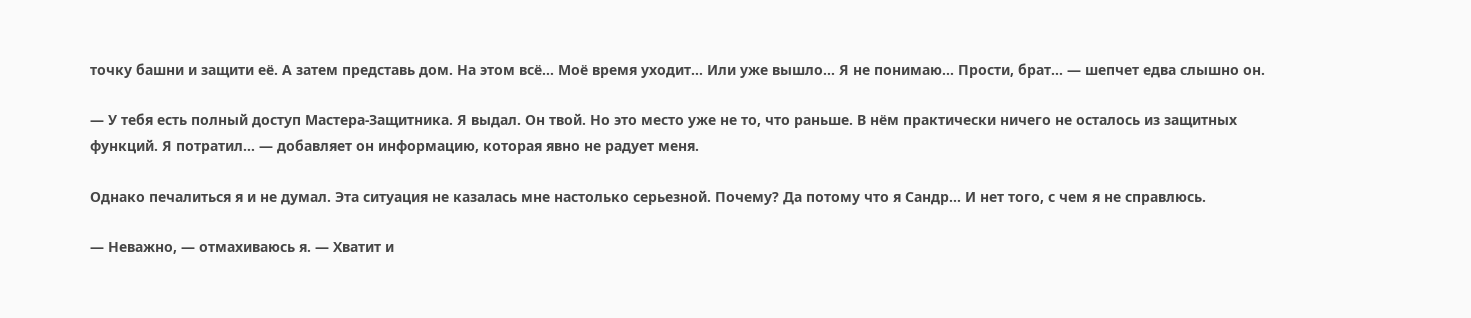точку башни и защити её. А затем представь дом. На этом всё… Моё время уходит… Или уже вышло... Я не понимаю... Прости, брат… — шепчет едва слышно он.

— У тебя есть полный доступ Мастера-Защитника. Я выдал. Он твой. Но это место уже не то, что раньше. В нём практически ничего не осталось из защитных функций. Я потратил… — добавляет он информацию, которая явно не радует меня.

Однако печалиться я и не думал. Эта ситуация не казалась мне настолько серьезной. Почему? Да потому что я Сандр... И нет того, с чем я не справлюсь.

— Неважно, — отмахиваюсь я. — Хватит и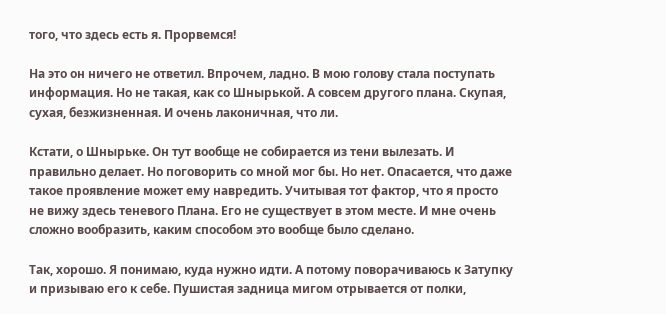того, что здесь есть я. Прорвемся!

На это он ничего не ответил. Впрочем, ладно. В мою голову стала поступать информация. Но не такая, как со Шнырькой. А совсем другого плана. Скупая, сухая, безжизненная. И очень лаконичная, что ли.

Кстати, о Шнырьке. Он тут вообще не собирается из тени вылезать. И правильно делает. Но поговорить со мной мог бы. Но нет. Опасается, что даже такое проявление может ему навредить. Учитывая тот фактор, что я просто не вижу здесь теневого Плана. Его не существует в этом месте. И мне очень сложно вообразить, каким способом это вообще было сделано.

Так, хорошо. Я понимаю, куда нужно идти. А потому поворачиваюсь к Затупку и призываю его к себе. Пушистая задница мигом отрывается от полки,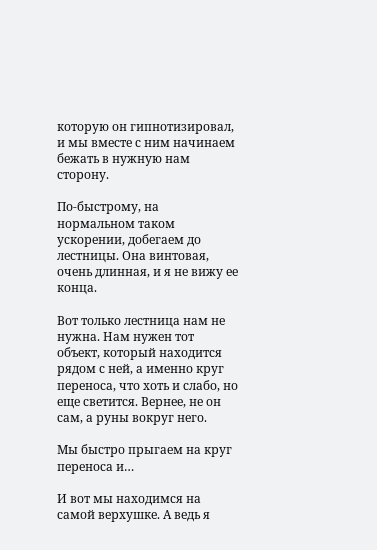которую он гипнотизировал, и мы вместе с ним начинаем бежать в нужную нам сторону.

По-быстрому, на нормальном таком ускорении, добегаем до лестницы. Она винтовая, очень длинная, и я не вижу ее конца.

Вот только лестница нам не нужна. Нам нужен тот объект, который находится рядом с ней, а именно круг переноса, что хоть и слабо, но еще светится. Вернее, не он сам, а руны вокруг него.

Мы быстро прыгаем на круг переноса и…

И вот мы находимся на самой верхушке. А ведь я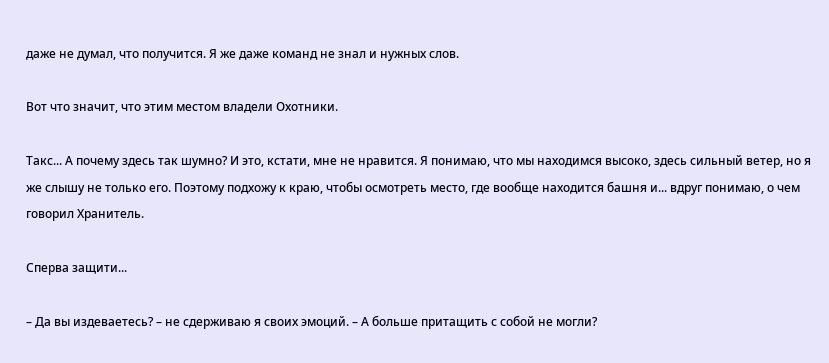даже не думал, что получится. Я же даже команд не знал и нужных слов.

Вот что значит, что этим местом владели Охотники.

Такс... А почему здесь так шумно? И это, кстати, мне не нравится. Я понимаю, что мы находимся высоко, здесь сильный ветер, но я же слышу не только его. Поэтому подхожу к краю, чтобы осмотреть место, где вообще находится башня и... вдруг понимаю, о чем говорил Хранитель.

Сперва защити...

– Да вы издеваетесь? – не сдерживаю я своих эмоций. – А больше притащить с собой не могли?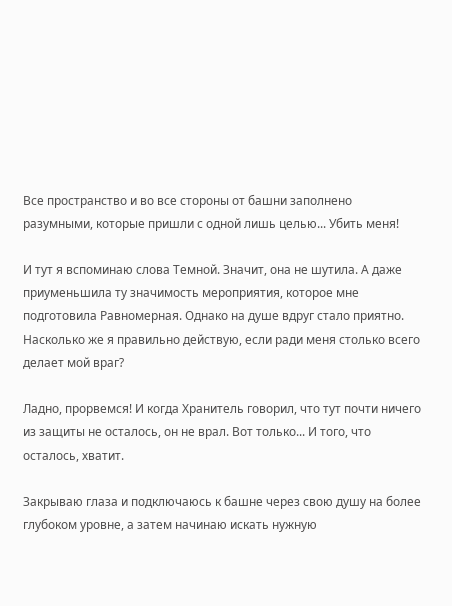Все пространство и во все стороны от башни заполнено разумными, которые пришли с одной лишь целью... Убить меня!

И тут я вспоминаю слова Темной. Значит, она не шутила. А даже приуменьшила ту значимость мероприятия, которое мне подготовила Равномерная. Однако на душе вдруг стало приятно. Насколько же я правильно действую, если ради меня столько всего делает мой враг?

Ладно, прорвемся! И когда Хранитель говорил, что тут почти ничего из защиты не осталось, он не врал. Вот только... И того, что осталось, хватит.

Закрываю глаза и подключаюсь к башне через свою душу на более глубоком уровне, а затем начинаю искать нужную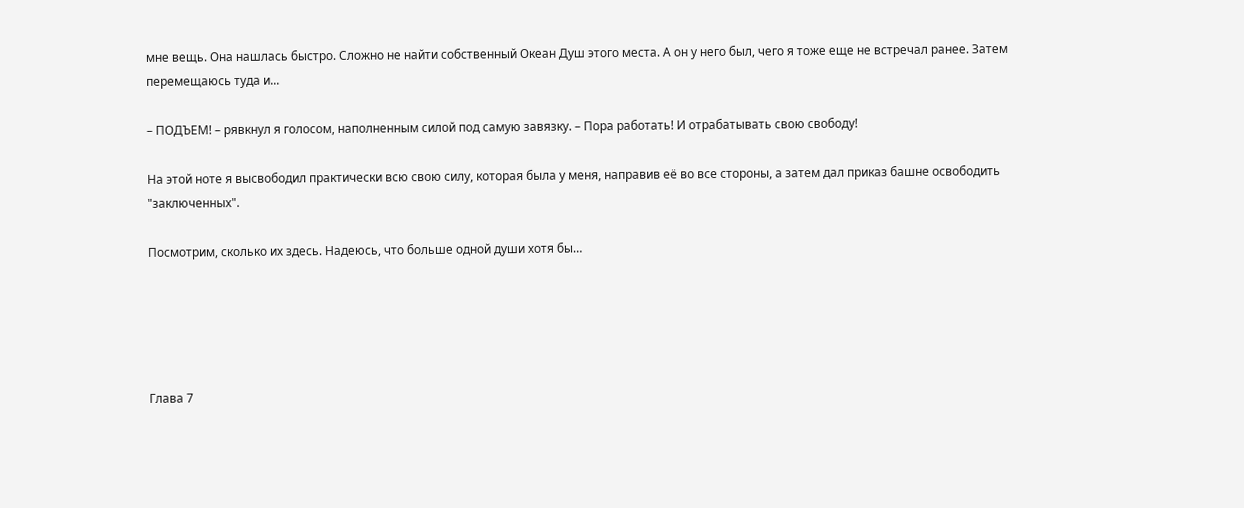мне вещь. Она нашлась быстро. Сложно не найти собственный Океан Душ этого места. А он у него был, чего я тоже еще не встречал ранее. Затем перемещаюсь туда и...

– ПОДЪЕМ! – рявкнул я голосом, наполненным силой под самую завязку. – Пора работать! И отрабатывать свою свободу!

На этой ноте я высвободил практически всю свою силу, которая была у меня, направив её во все стороны, а затем дал приказ башне освободить "заключенных".

Посмотрим, сколько их здесь. Надеюсь, что больше одной души хотя бы…





Глава 7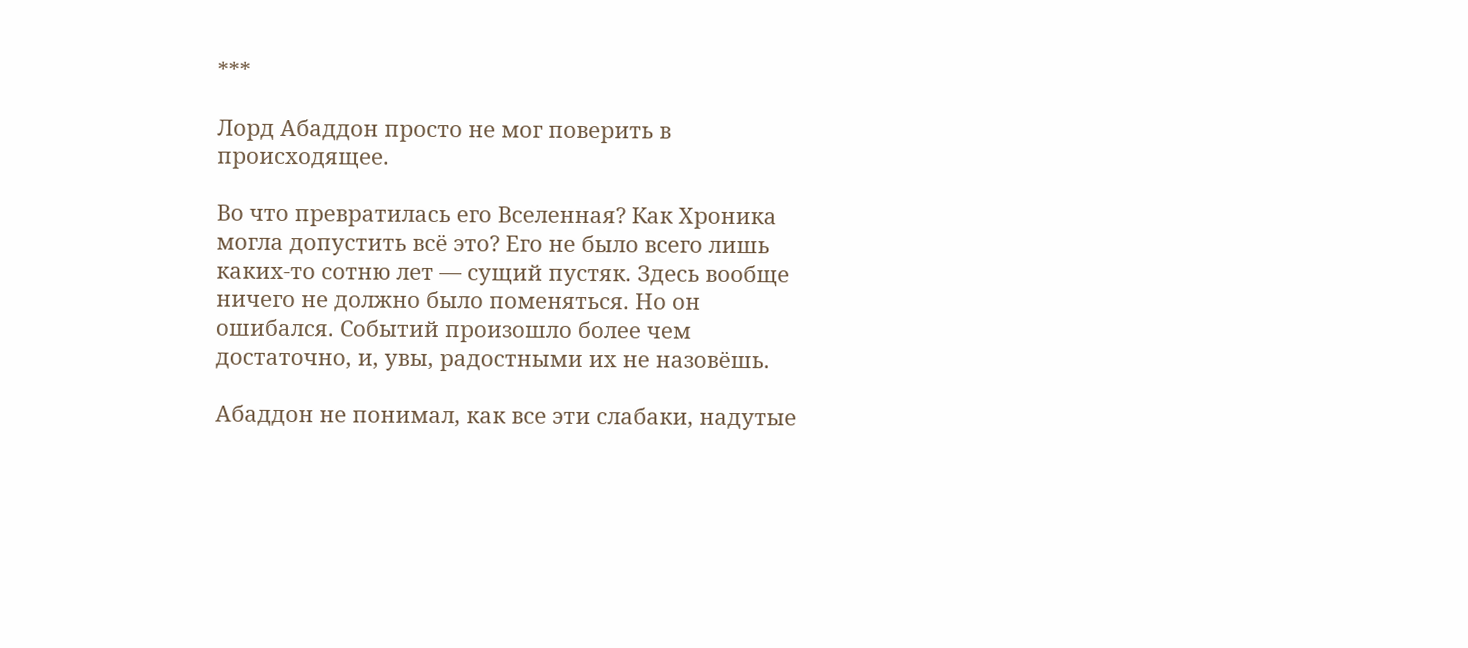***

Лорд Абаддон просто не мог поверить в происходящее.

Во что превратилась его Вселенная? Как Хроника могла допустить всё это? Его не было всего лишь каких-то сотню лет — сущий пустяк. Здесь вообще ничего не должно было поменяться. Но он ошибался. Событий произошло более чем достаточно, и, увы, радостными их не назовёшь.

Абаддон не понимал, как все эти слабаки, надутые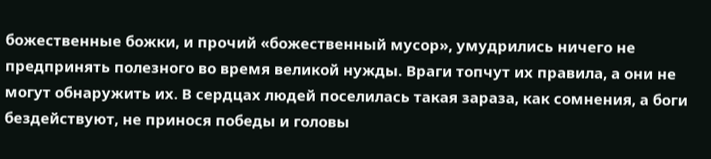божественные божки, и прочий «божественный мусор», умудрились ничего не предпринять полезного во время великой нужды. Враги топчут их правила, а они не могут обнаружить их. В сердцах людей поселилась такая зараза, как сомнения, а боги бездействуют, не принося победы и головы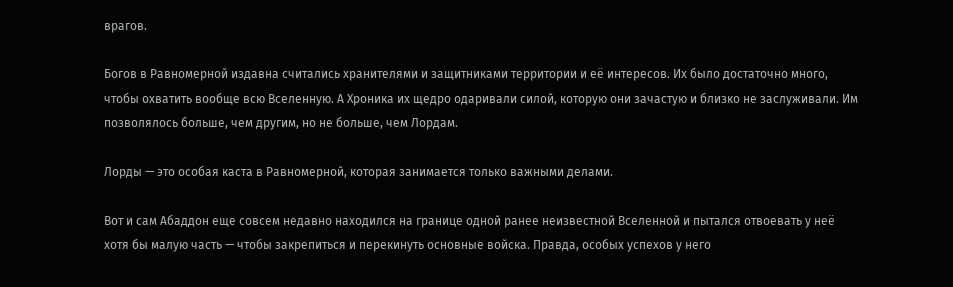врагов.

Богов в Равномерной издавна считались хранителями и защитниками территории и её интересов. Их было достаточно много, чтобы охватить вообще всю Вселенную. А Хроника их щедро одаривали силой, которую они зачастую и близко не заслуживали. Им позволялось больше, чем другим, но не больше, чем Лордам.

Лорды — это особая каста в Равномерной, которая занимается только важными делами.

Вот и сам Абаддон еще совсем недавно находился на границе одной ранее неизвестной Вселенной и пытался отвоевать у неё хотя бы малую часть — чтобы закрепиться и перекинуть основные войска. Правда, особых успехов у него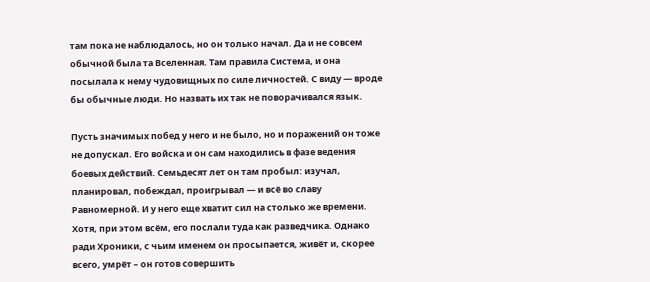там пока не наблюдалось, но он только начал. Да и не совсем обычной была та Вселенная. Там правила Система, и она посылала к нему чудовищных по силе личностей. С виду — вроде бы обычные люди. Но назвать их так не поворачивался язык.

Пусть значимых побед у него и не было, но и поражений он тоже не допускал. Его войска и он сам находились в фазе ведения боевых действий. Семьдесят лет он там пробыл: изучал, планировал, побеждал, проигрывал — и всё во славу Равномерной. И у него еще хватит сил на столько же времени. Хотя, при этом всём, его послали туда как разведчика. Однако ради Хроники, с чьим именем он просыпается, живёт и, скорее всего, умрёт – он готов совершить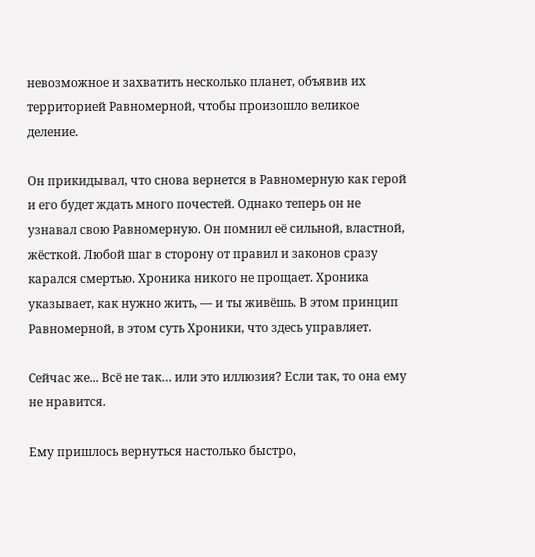невозможное и захватить несколько планет, объявив их территорией Равномерной, чтобы произошло великое деление.

Он прикидывал, что снова вернется в Равномерную как герой и его будет ждать много почестей. Однако теперь он не узнавал свою Равномерную. Он помнил её сильной, властной, жёсткой. Любой шаг в сторону от правил и законов сразу карался смертью. Хроника никого не прощает. Хроника указывает, как нужно жить, — и ты живёшь. В этом принцип Равномерной, в этом суть Хроники, что здесь управляет.

Сейчас же... Всё не так… или это иллюзия? Если так, то она ему не нравится.

Ему пришлось вернуться настолько быстро,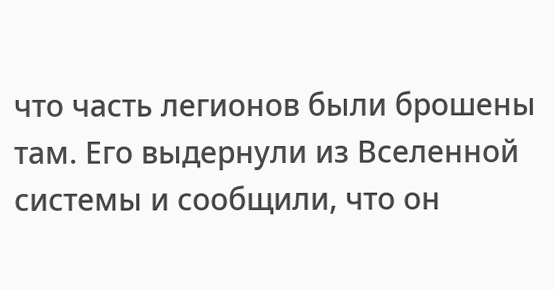что часть легионов были брошены там. Его выдернули из Вселенной системы и сообщили, что он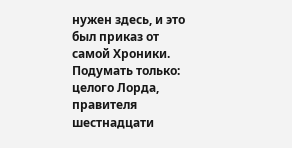нужен здесь, и это был приказ от самой Хроники. Подумать только: целого Лорда, правителя шестнадцати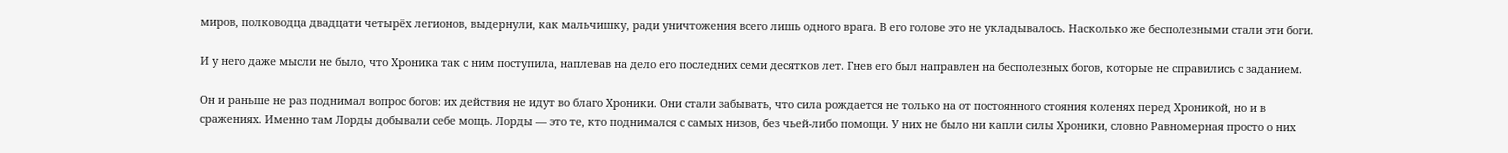миров, полководца двадцати четырёх легионов, выдернули, как мальчишку, ради уничтожения всего лишь одного врага. В его голове это не укладывалось. Насколько же бесполезными стали эти боги.

И у него даже мысли не было, что Хроника так с ним поступила, наплевав на дело его последних семи десятков лет. Гнев его был направлен на бесполезных богов, которые не справились с заданием.

Он и раньше не раз поднимал вопрос богов: их действия не идут во благо Хроники. Они стали забывать, что сила рождается не только на от постоянного стояния коленях перед Хроникой, но и в сражениях. Именно там Лорды добывали себе мощь. Лорды — это те, кто поднимался с самых низов, без чьей-либо помощи. У них не было ни капли силы Хроники, словно Равномерная просто о них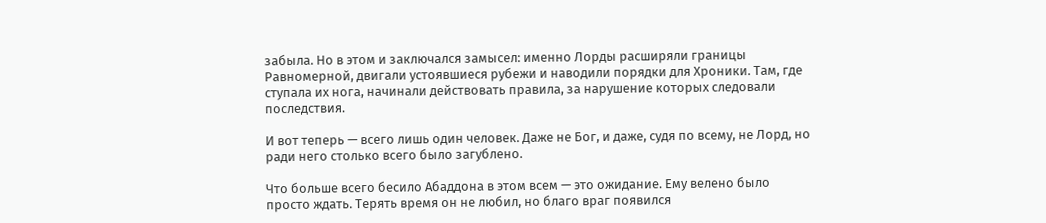забыла. Но в этом и заключался замысел: именно Лорды расширяли границы Равномерной, двигали устоявшиеся рубежи и наводили порядки для Хроники. Там, где ступала их нога, начинали действовать правила, за нарушение которых следовали последствия.

И вот теперь — всего лишь один человек. Даже не Бог, и даже, судя по всему, не Лорд, но ради него столько всего было загублено.

Что больше всего бесило Абаддона в этом всем — это ожидание. Ему велено было просто ждать. Терять время он не любил, но благо враг появился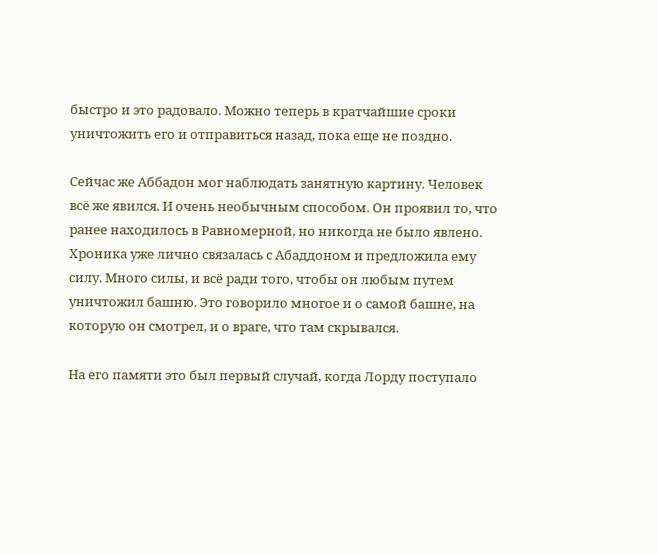быстро и это радовало. Можно теперь в кратчайшие сроки уничтожить его и отправиться назад, пока еще не поздно.

Сейчас же Аббадон мог наблюдать занятную картину. Человек всё же явился. И очень необычным способом. Он проявил то, что ранее находилось в Равномерной, но никогда не было явлено. Хроника уже лично связалась с Абаддоном и предложила ему силу. Много силы, и всё ради того, чтобы он любым путем уничтожил башню. Это говорило многое и о самой башне, на которую он смотрел, и о враге, что там скрывался.

На его памяти это был первый случай, когда Лорду поступало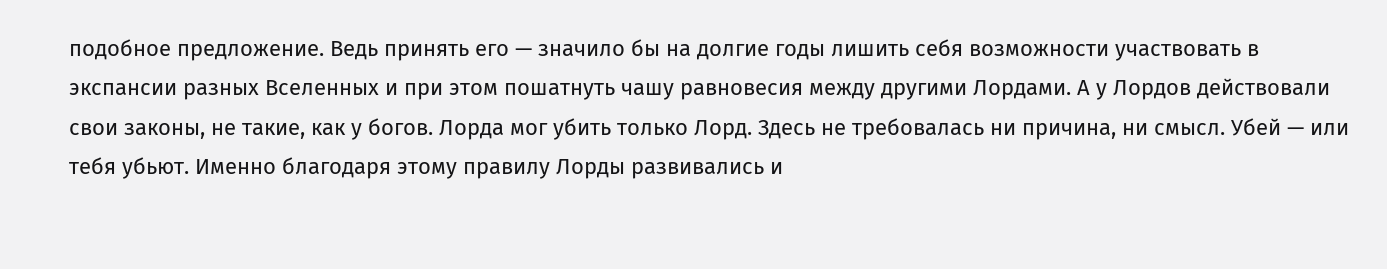подобное предложение. Ведь принять его — значило бы на долгие годы лишить себя возможности участвовать в экспансии разных Вселенных и при этом пошатнуть чашу равновесия между другими Лордами. А у Лордов действовали свои законы, не такие, как у богов. Лорда мог убить только Лорд. Здесь не требовалась ни причина, ни смысл. Убей — или тебя убьют. Именно благодаря этому правилу Лорды развивались и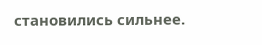становились сильнее.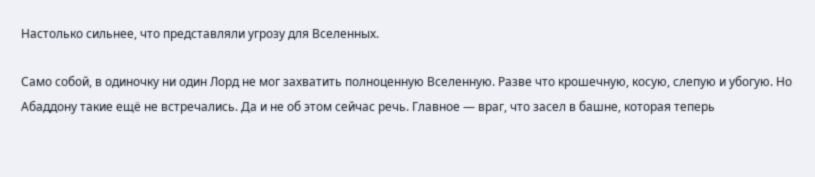Настолько сильнее, что представляли угрозу для Вселенных.

Само собой, в одиночку ни один Лорд не мог захватить полноценную Вселенную. Разве что крошечную, косую, слепую и убогую. Но Абаддону такие ещё не встречались. Да и не об этом сейчас речь. Главное — враг, что засел в башне, которая теперь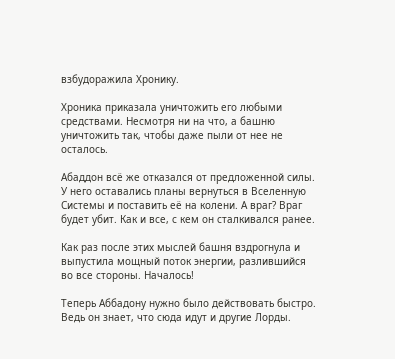взбудоражила Хронику.

Хроника приказала уничтожить его любыми средствами. Несмотря ни на что, а башню уничтожить так, чтобы даже пыли от нее не осталось.

Абаддон всё же отказался от предложенной силы. У него оставались планы вернуться в Вселенную Системы и поставить её на колени. А враг? Враг будет убит. Как и все, с кем он сталкивался ранее.

Как раз после этих мыслей башня вздрогнула и выпустила мощный поток энергии, разлившийся во все стороны. Началось!

Теперь Аббадону нужно было действовать быстро. Ведь он знает, что сюда идут и другие Лорды.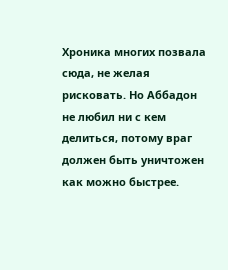Хроника многих позвала сюда, не желая рисковать. Но Аббадон не любил ни с кем делиться, потому враг должен быть уничтожен как можно быстрее.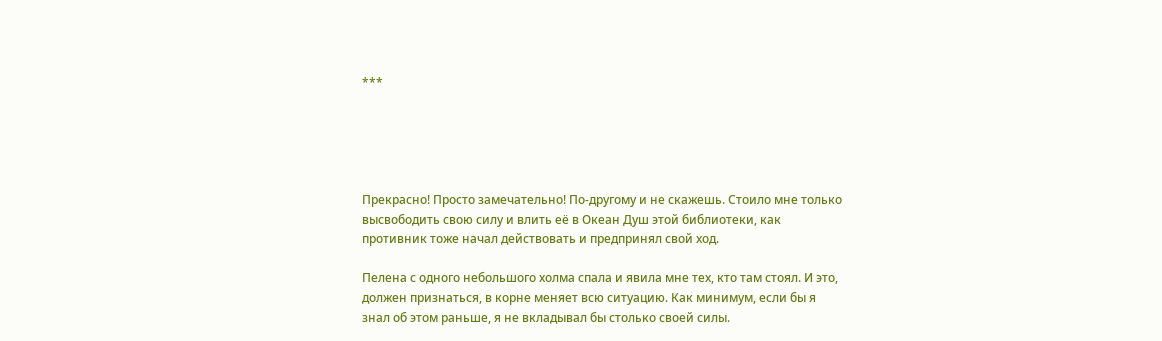***





Прекрасно! Просто замечательно! По-другому и не скажешь. Стоило мне только высвободить свою силу и влить её в Океан Душ этой библиотеки, как противник тоже начал действовать и предпринял свой ход.

Пелена с одного небольшого холма спала и явила мне тех, кто там стоял. И это, должен признаться, в корне меняет всю ситуацию. Как минимум, если бы я знал об этом раньше, я не вкладывал бы столько своей силы.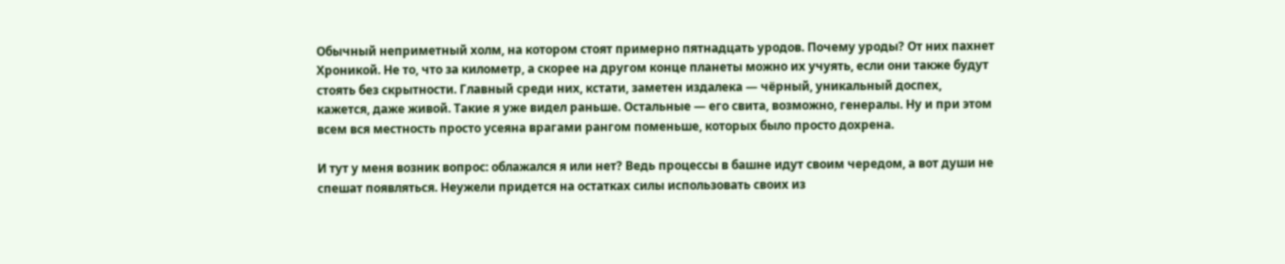Обычный неприметный холм, на котором стоят примерно пятнадцать уродов. Почему уроды? От них пахнет Хроникой. Не то, что за километр, а скорее на другом конце планеты можно их учуять, если они также будут стоять без скрытности. Главный среди них, кстати, заметен издалека — чёрный, уникальный доспех, кажется, даже живой. Такие я уже видел раньше. Остальные — его свита, возможно, генералы. Ну и при этом всем вся местность просто усеяна врагами рангом поменьше, которых было просто дохрена.

И тут у меня возник вопрос: облажался я или нет? Ведь процессы в башне идут своим чередом, а вот души не спешат появляться. Неужели придется на остатках силы использовать своих из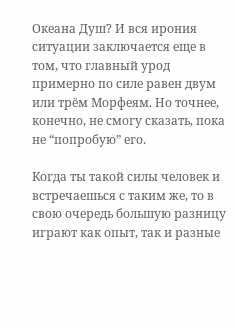Океана Душ? И вся ирония ситуации заключается еще в том, что главный урод примерно по силе равен двум или трём Морфеям. Но точнее, конечно, не смогу сказать, пока не “попробую” его.

Когда ты такой силы человек и встречаешься с таким же, то в свою очередь большую разницу играют как опыт, так и разные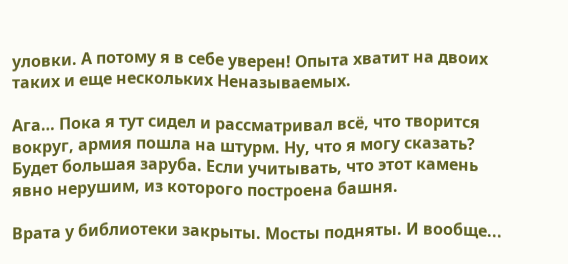уловки. А потому я в себе уверен! Опыта хватит на двоих таких и еще нескольких Неназываемых.

Ага… Пока я тут сидел и рассматривал всё, что творится вокруг, армия пошла на штурм. Ну, что я могу сказать? Будет большая заруба. Если учитывать, что этот камень явно нерушим, из которого построена башня.

Врата у библиотеки закрыты. Мосты подняты. И вообще...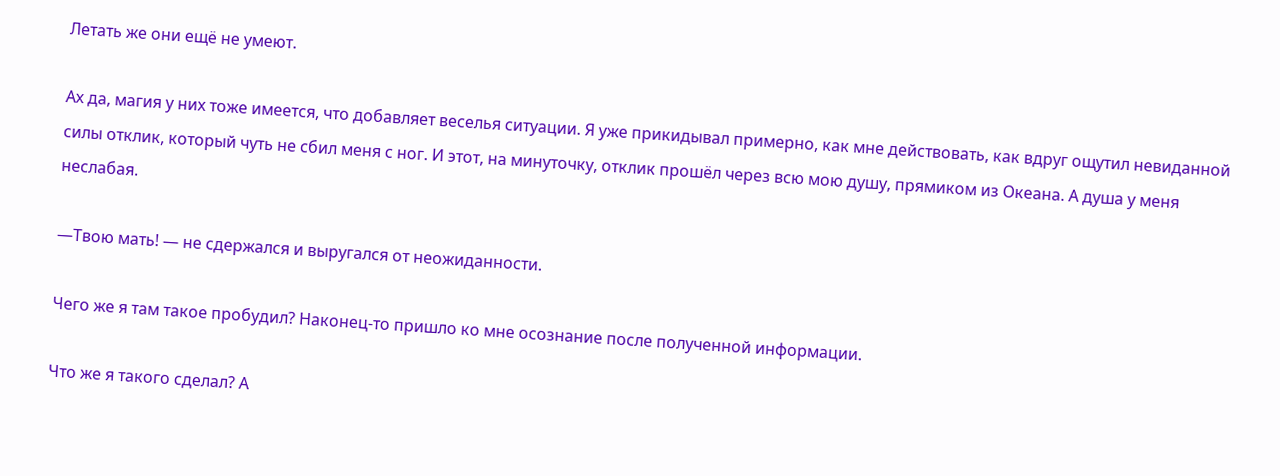Летать же они ещё не умеют.

Ах да, магия у них тоже имеется, что добавляет веселья ситуации. Я уже прикидывал примерно, как мне действовать, как вдруг ощутил невиданной силы отклик, который чуть не сбил меня с ног. И этот, на минуточку, отклик прошёл через всю мою душу, прямиком из Океана. А душа у меня неслабая.

—Твою мать! — не сдержался и выругался от неожиданности.

Чего же я там такое пробудил? Наконец-то пришло ко мне осознание после полученной информации.

Что же я такого сделал? А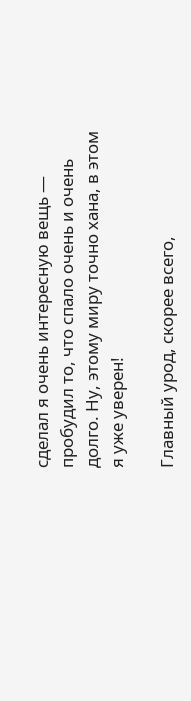сделал я очень интересную вещь — пробудил то, что спало очень и очень долго. Ну, этому миру точно хана, в этом я уже уверен!

Главный урод, скорее всего,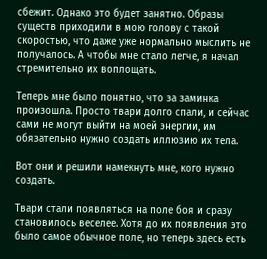сбежит. Однако это будет занятно. Образы существ приходили в мою голову с такой скоростью, что даже уже нормально мыслить не получалось. А чтобы мне стало легче, я начал стремительно их воплощать.

Теперь мне было понятно, что за заминка произошла. Просто твари долго спали, и сейчас сами не могут выйти на моей энергии, им обязательно нужно создать иллюзию их тела.

Вот они и решили намекнуть мне, кого нужно создать.

Твари стали появляться на поле боя и сразу становилось веселее. Хотя до их появления это было самое обычное поле, но теперь здесь есть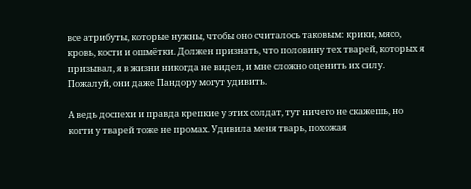все атрибуты, которые нужны, чтобы оно считалось таковым: крики, мясо, кровь, кости и ошмётки. Должен признать, что половину тех тварей, которых я призывал, я в жизни никогда не видел, и мне сложно оценить их силу. Пожалуй, они даже Пандору могут удивить.

А ведь доспехи и правда крепкие у этих солдат, тут ничего не скажешь, но когти у тварей тоже не промах. Удивила меня тварь, похожая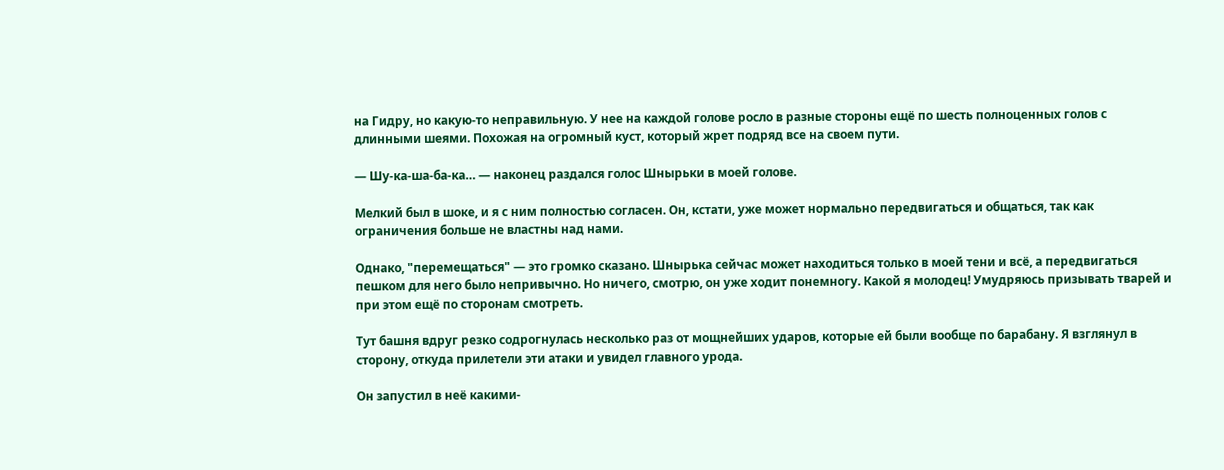на Гидру, но какую-то неправильную. У нее на каждой голове росло в разные стороны ещё по шесть полноценных голов с длинными шеями. Похожая на огромный куст, который жрет подряд все на своем пути.

— Шу-ка-ша-ба-ка… — наконец раздался голос Шнырьки в моей голове.

Мелкий был в шоке, и я с ним полностью согласен. Он, кстати, уже может нормально передвигаться и общаться, так как ограничения больше не властны над нами.

Однако, "перемещаться" — это громко сказано. Шнырька сейчас может находиться только в моей тени и всё, а передвигаться пешком для него было непривычно. Но ничего, смотрю, он уже ходит понемногу. Какой я молодец! Умудряюсь призывать тварей и при этом ещё по сторонам смотреть.

Тут башня вдруг резко содрогнулась несколько раз от мощнейших ударов, которые ей были вообще по барабану. Я взглянул в сторону, откуда прилетели эти атаки и увидел главного урода.

Он запустил в неё какими-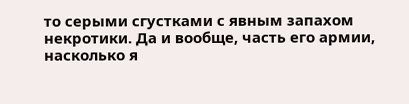то серыми сгустками с явным запахом некротики. Да и вообще, часть его армии, насколько я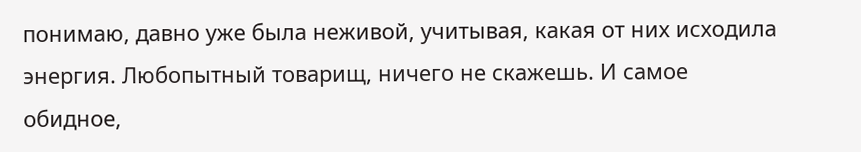понимаю, давно уже была неживой, учитывая, какая от них исходила энергия. Любопытный товарищ, ничего не скажешь. И самое обидное,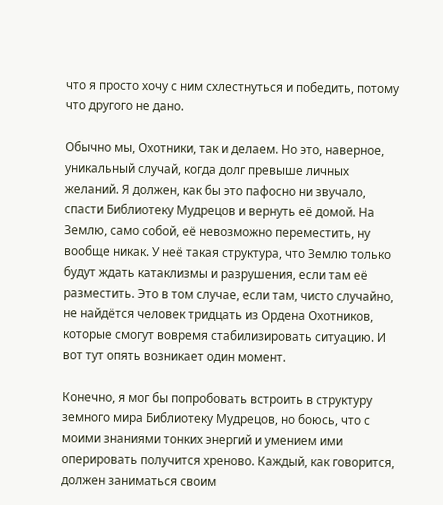что я просто хочу с ним схлестнуться и победить, потому что другого не дано.

Обычно мы, Охотники, так и делаем. Но это, наверное, уникальный случай, когда долг превыше личных желаний. Я должен, как бы это пафосно ни звучало, спасти Библиотеку Мудрецов и вернуть её домой. На Землю, само собой, её невозможно переместить, ну вообще никак. У неё такая структура, что Землю только будут ждать катаклизмы и разрушения, если там её разместить. Это в том случае, если там, чисто случайно, не найдётся человек тридцать из Ордена Охотников, которые смогут вовремя стабилизировать ситуацию. И вот тут опять возникает один момент.

Конечно, я мог бы попробовать встроить в структуру земного мира Библиотеку Мудрецов, но боюсь, что с моими знаниями тонких энергий и умением ими оперировать получится хреново. Каждый, как говорится, должен заниматься своим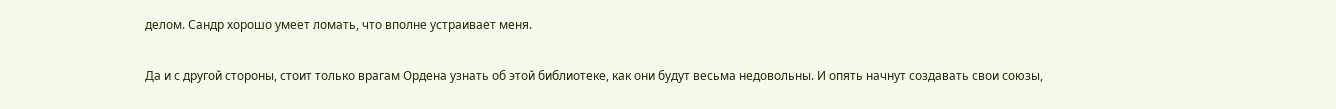делом. Сандр хорошо умеет ломать, что вполне устраивает меня.

Да и с другой стороны, стоит только врагам Ордена узнать об этой библиотеке, как они будут весьма недовольны. И опять начнут создавать свои союзы,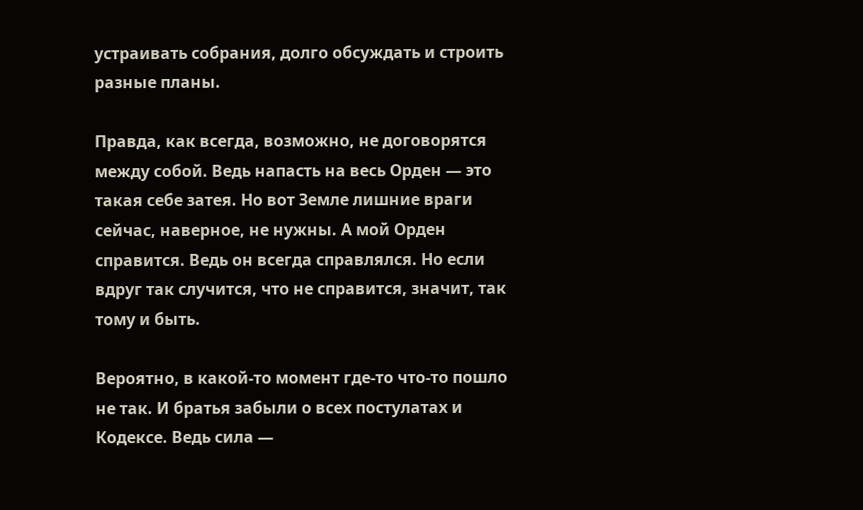устраивать собрания, долго обсуждать и строить разные планы.

Правда, как всегда, возможно, не договорятся между собой. Ведь напасть на весь Орден — это такая себе затея. Но вот Земле лишние враги сейчас, наверное, не нужны. А мой Орден справится. Ведь он всегда справлялся. Но если вдруг так случится, что не справится, значит, так тому и быть.

Вероятно, в какой-то момент где-то что-то пошло не так. И братья забыли о всех постулатах и Кодексе. Ведь сила —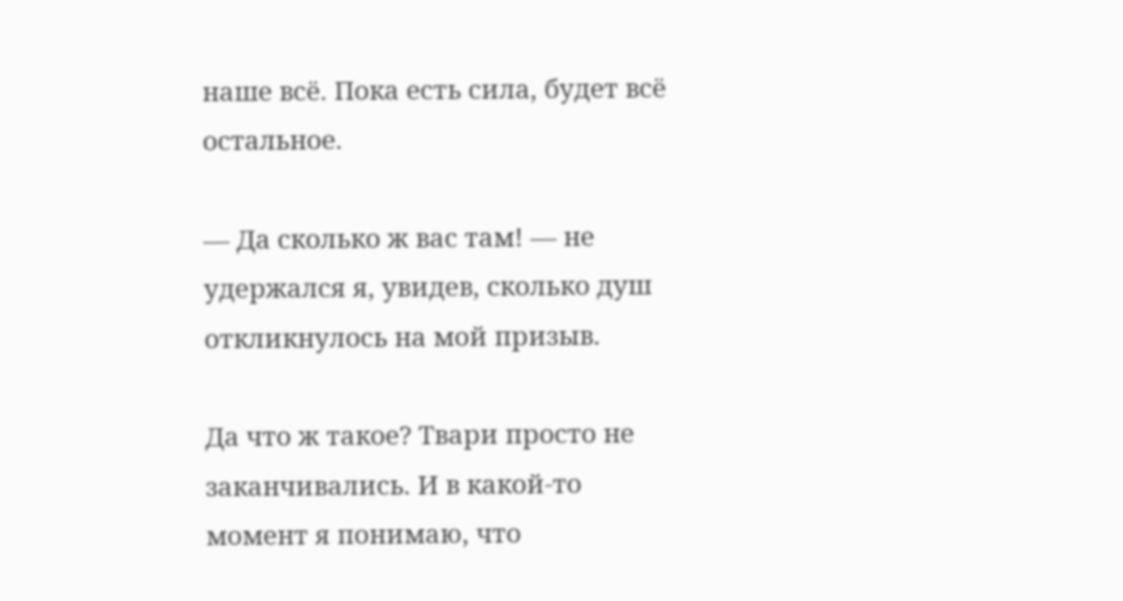наше всё. Пока есть сила, будет всё остальное.

— Да сколько ж вас там! — не удержался я, увидев, сколько душ откликнулось на мой призыв.

Да что ж такое? Твари просто не заканчивались. И в какой-то момент я понимаю, что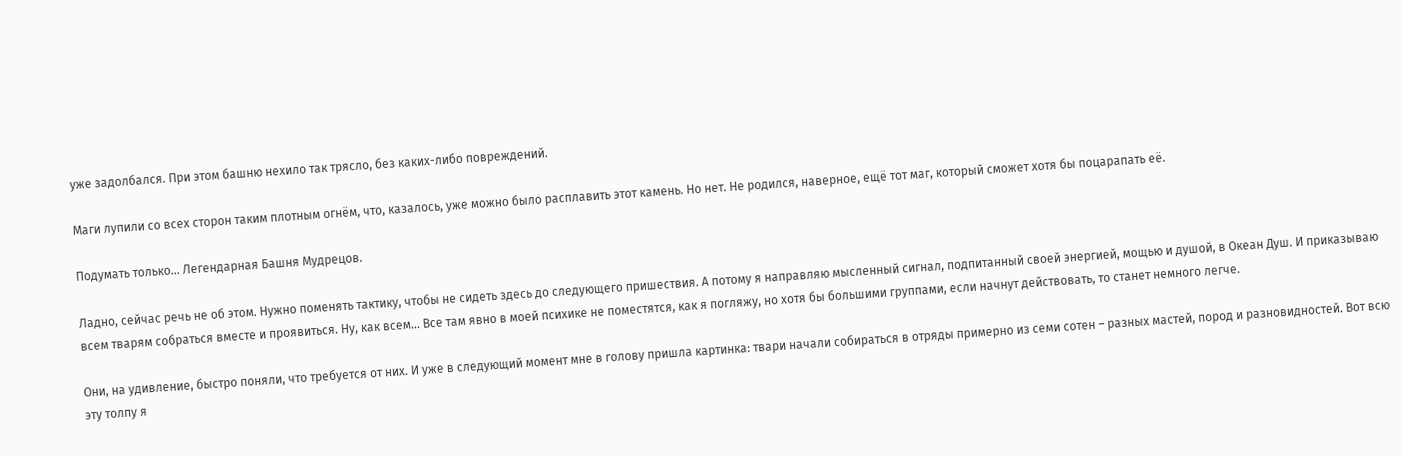уже задолбался. При этом башню нехило так трясло, без каких-либо повреждений.

Маги лупили со всех сторон таким плотным огнём, что, казалось, уже можно было расплавить этот камень. Но нет. Не родился, наверное, ещё тот маг, который сможет хотя бы поцарапать её.

Подумать только... Легендарная Башня Мудрецов.

Ладно, сейчас речь не об этом. Нужно поменять тактику, чтобы не сидеть здесь до следующего пришествия. А потому я направляю мысленный сигнал, подпитанный своей энергией, мощью и душой, в Океан Душ. И приказываю всем тварям собраться вместе и проявиться. Ну, как всем... Все там явно в моей психике не поместятся, как я погляжу, но хотя бы большими группами, если начнут действовать, то станет немного легче.

Они, на удивление, быстро поняли, что требуется от них. И уже в следующий момент мне в голову пришла картинка: твари начали собираться в отряды примерно из семи сотен – разных мастей, пород и разновидностей. Вот всю эту толпу я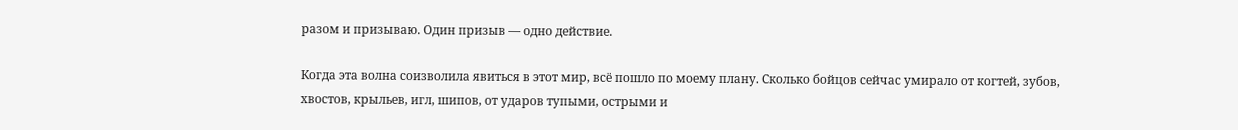разом и призываю. Один призыв — одно действие.

Когда эта волна соизволила явиться в этот мир, всё пошло по моему плану. Сколько бойцов сейчас умирало от когтей, зубов, хвостов, крыльев, игл, шипов, от ударов тупыми, острыми и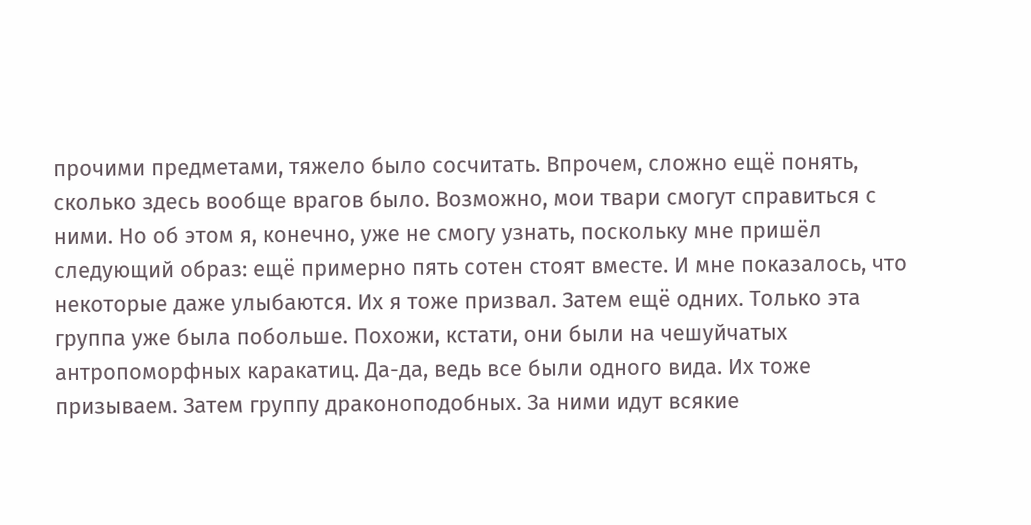прочими предметами, тяжело было сосчитать. Впрочем, сложно ещё понять, сколько здесь вообще врагов было. Возможно, мои твари смогут справиться с ними. Но об этом я, конечно, уже не смогу узнать, поскольку мне пришёл следующий образ: ещё примерно пять сотен стоят вместе. И мне показалось, что некоторые даже улыбаются. Их я тоже призвал. Затем ещё одних. Только эта группа уже была побольше. Похожи, кстати, они были на чешуйчатых антропоморфных каракатиц. Да-да, ведь все были одного вида. Их тоже призываем. Затем группу драконоподобных. За ними идут всякие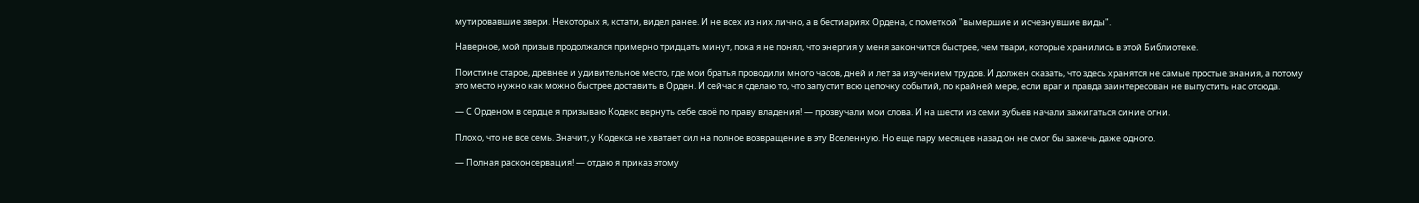мутировавшие звери. Некоторых я, кстати, видел ранее. И не всех из них лично, а в бестиариях Ордена, с пометкой "вымершие и исчезнувшие виды".

Наверное, мой призыв продолжался примерно тридцать минут, пока я не понял, что энергия у меня закончится быстрее, чем твари, которые хранились в этой Библиотеке.

Поистине старое, древнее и удивительное место, где мои братья проводили много часов, дней и лет за изучением трудов. И должен сказать, что здесь хранятся не самые простые знания, а потому это место нужно как можно быстрее доставить в Орден. И сейчас я сделаю то, что запустит всю цепочку событий, по крайней мере, если враг и правда заинтересован не выпустить нас отсюда.

— С Орденом в сердце я призываю Кодекс вернуть себе своё по праву владения! — прозвучали мои слова. И на шести из семи зубьев начали зажигаться синие огни.

Плохо, что не все семь. Значит, у Кодекса не хватает сил на полное возвращение в эту Вселенную. Но еще пару месяцев назад он не смог бы зажечь даже одного.

— Полная расконсервация! — отдаю я приказ этому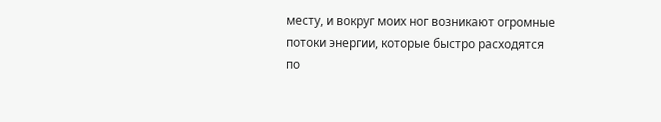месту, и вокруг моих ног возникают огромные потоки энергии, которые быстро расходятся по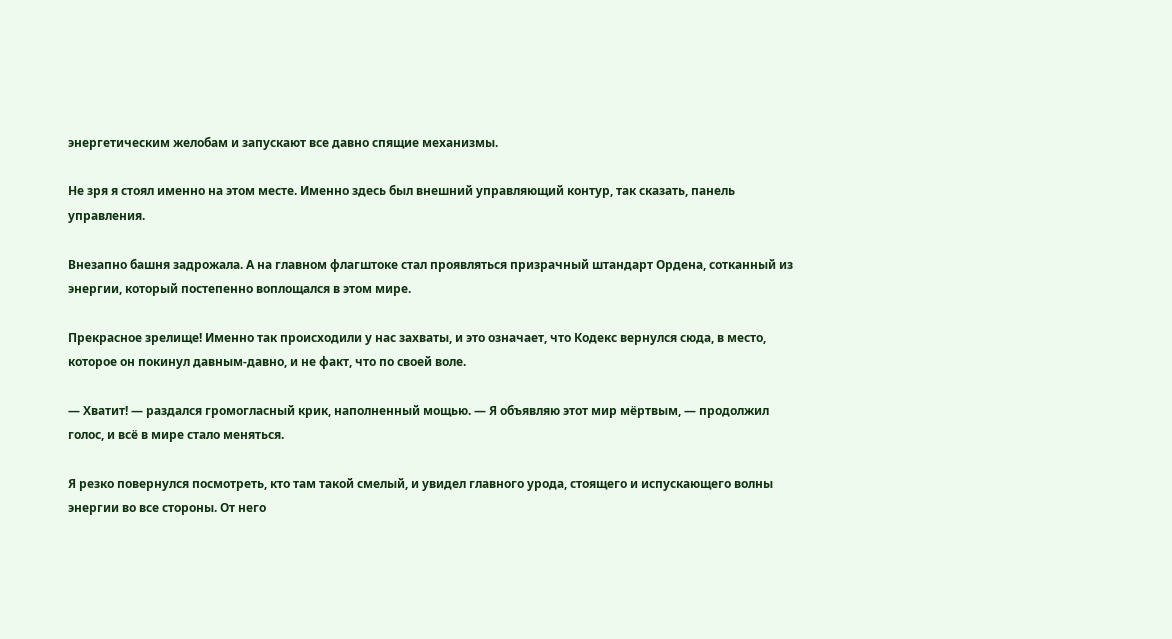энергетическим желобам и запускают все давно спящие механизмы.

Не зря я стоял именно на этом месте. Именно здесь был внешний управляющий контур, так сказать, панель управления.

Внезапно башня задрожала. А на главном флагштоке стал проявляться призрачный штандарт Ордена, сотканный из энергии, который постепенно воплощался в этом мире.

Прекрасное зрелище! Именно так происходили у нас захваты, и это означает, что Кодекс вернулся сюда, в место, которое он покинул давным-давно, и не факт, что по своей воле.

— Хватит! — раздался громогласный крик, наполненный мощью. — Я объявляю этот мир мёртвым, — продолжил голос, и всё в мире стало меняться.

Я резко повернулся посмотреть, кто там такой смелый, и увидел главного урода, стоящего и испускающего волны энергии во все стороны. От него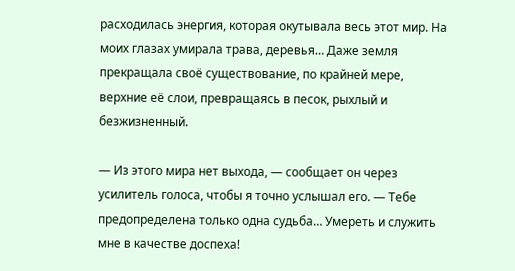расходилась энергия, которая окутывала весь этот мир. На моих глазах умирала трава, деревья… Даже земля прекращала своё существование, по крайней мере, верхние её слои, превращаясь в песок, рыхлый и безжизненный.

— Из этого мира нет выхода, — сообщает он через усилитель голоса, чтобы я точно услышал его. — Тебе предопределена только одна судьба… Умереть и служить мне в качестве доспеха!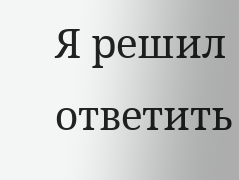Я решил ответить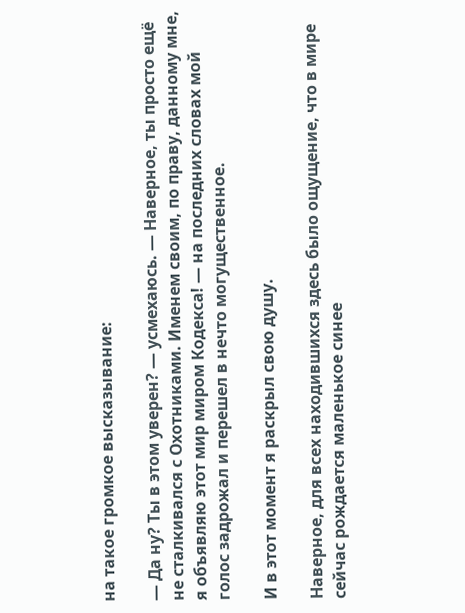на такое громкое высказывание:

— Да ну? Ты в этом уверен? — усмехаюсь. — Наверное, ты просто ещё не сталкивался с Охотниками. Именем своим, по праву, данному мне, я объявляю этот мир миром Кодекса! — на последних словах мой голос задрожал и перешел в нечто могущественное.

И в этот момент я раскрыл свою душу.

Наверное, для всех находившихся здесь было ощущение, что в мире сейчас рождается маленькое синее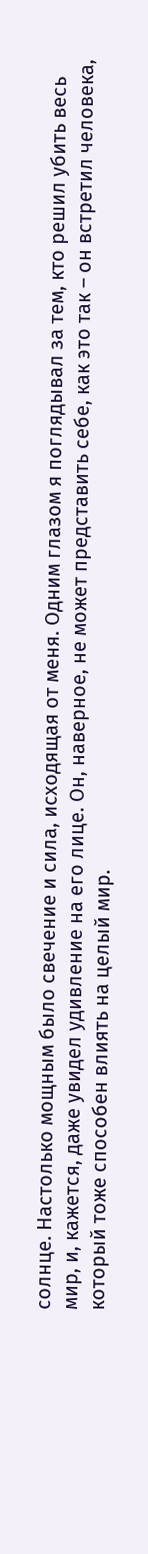солнце. Настолько мощным было свечение и сила, исходящая от меня. Одним глазом я поглядывал за тем, кто решил убить весь мир, и, кажется, даже увидел удивление на его лице. Он, наверное, не может представить себе, как это так – он встретил человека, который тоже способен влиять на целый мир.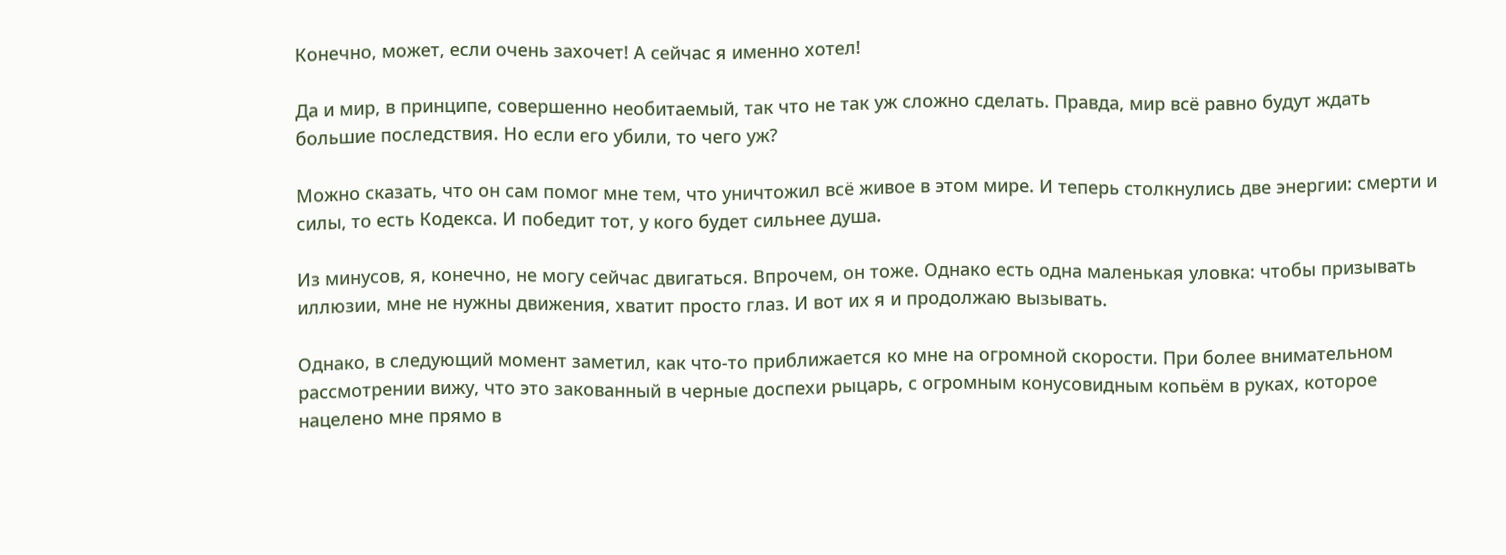Конечно, может, если очень захочет! А сейчас я именно хотел!

Да и мир, в принципе, совершенно необитаемый, так что не так уж сложно сделать. Правда, мир всё равно будут ждать большие последствия. Но если его убили, то чего уж?

Можно сказать, что он сам помог мне тем, что уничтожил всё живое в этом мире. И теперь столкнулись две энергии: смерти и силы, то есть Кодекса. И победит тот, у кого будет сильнее душа.

Из минусов, я, конечно, не могу сейчас двигаться. Впрочем, он тоже. Однако есть одна маленькая уловка: чтобы призывать иллюзии, мне не нужны движения, хватит просто глаз. И вот их я и продолжаю вызывать.

Однако, в следующий момент заметил, как что-то приближается ко мне на огромной скорости. При более внимательном рассмотрении вижу, что это закованный в черные доспехи рыцарь, с огромным конусовидным копьём в руках, которое нацелено мне прямо в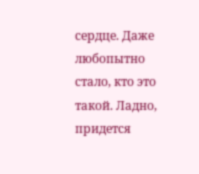сердце. Даже любопытно стало, кто это такой. Ладно, придется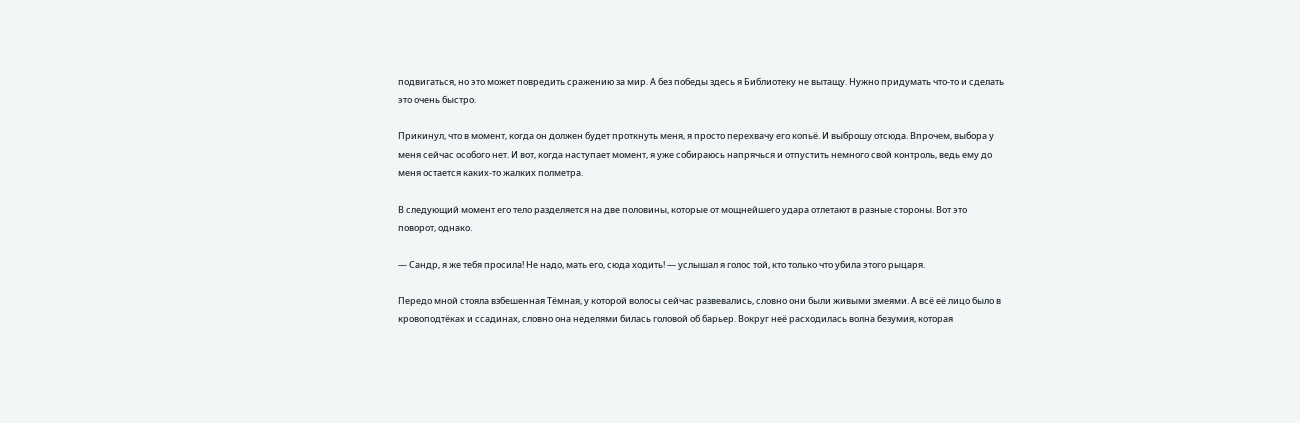подвигаться, но это может повредить сражению за мир. А без победы здесь я Библиотеку не вытащу. Нужно придумать что-то и сделать это очень быстро.

Прикинул, что в момент, когда он должен будет проткнуть меня, я просто перехвачу его копьё. И выброшу отсюда. Впрочем, выбора у меня сейчас особого нет. И вот, когда наступает момент, я уже собираюсь напрячься и отпустить немного свой контроль, ведь ему до меня остается каких-то жалких полметра.

В следующий момент его тело разделяется на две половины, которые от мощнейшего удара отлетают в разные стороны. Вот это поворот, однако.

— Сандр, я же тебя просила! Не надо, мать его, сюда ходить! — услышал я голос той, кто только что убила этого рыцаря.

Передо мной стояла взбешенная Тёмная, у которой волосы сейчас развевались, словно они были живыми змеями. А всё её лицо было в кровоподтёках и ссадинах, словно она неделями билась головой об барьер. Вокруг неё расходилась волна безумия, которая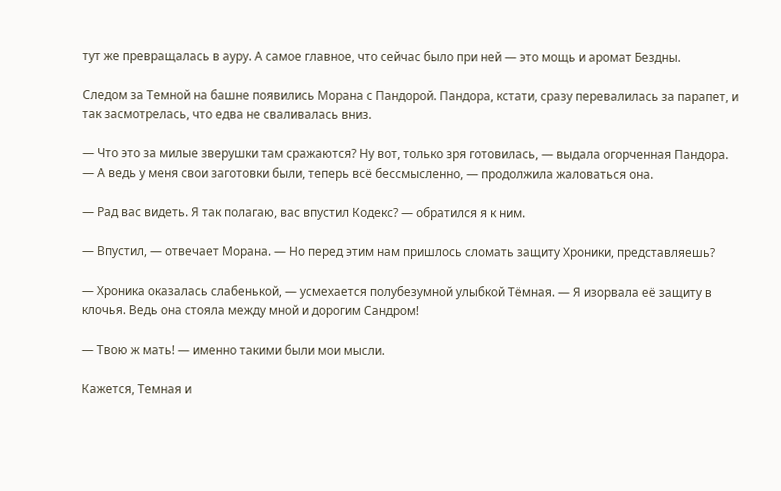тут же превращалась в ауру. А самое главное, что сейчас было при ней — это мощь и аромат Бездны.

Следом за Темной на башне появились Морана с Пандорой. Пандора, кстати, сразу перевалилась за парапет, и так засмотрелась, что едва не сваливалась вниз.

— Что это за милые зверушки там сражаются? Ну вот, только зря готовилась, — выдала огорченная Пандора. — А ведь у меня свои заготовки были, теперь всё бессмысленно, — продолжила жаловаться она.

— Рад вас видеть. Я так полагаю, вас впустил Кодекс? — обратился я к ним.

— Впустил, — отвечает Морана. — Но перед этим нам пришлось сломать защиту Хроники, представляешь?

— Хроника оказалась слабенькой, — усмехается полубезумной улыбкой Тёмная. — Я изорвала её защиту в клочья. Ведь она стояла между мной и дорогим Сандром!

— Твою ж мать! — именно такими были мои мысли.

Кажется, Темная и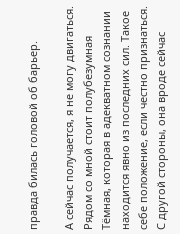правда билась головой об барьер.

А сейчас получается, я не могу двигаться. Рядом со мной стоит полубезумная Тёмная, которая в адекватном сознании находится явно из последних сил. Такое себе положение, если честно признаться. С другой стороны, она вроде сейчас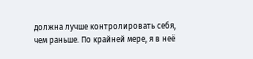должна лучше контролировать себя, чем раньше. По крайней мере, я в неё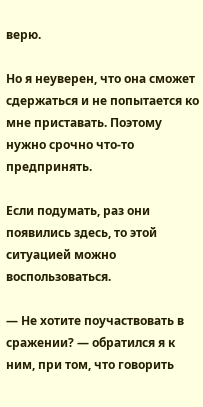верю.

Но я неуверен, что она сможет сдержаться и не попытается ко мне приставать. Поэтому нужно срочно что-то предпринять.

Если подумать, раз они появились здесь, то этой ситуацией можно воспользоваться.

— Не хотите поучаствовать в сражении? — обратился я к ним, при том, что говорить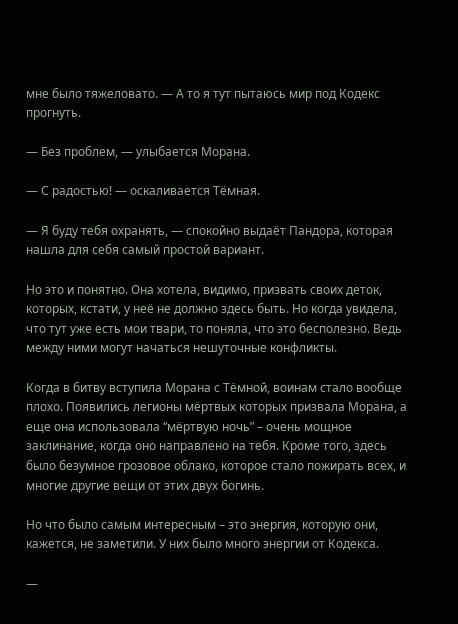мне было тяжеловато. — А то я тут пытаюсь мир под Кодекс прогнуть.

— Без проблем, — улыбается Морана.

— С радостью! — оскаливается Тёмная.

— Я буду тебя охранять, — спокойно выдаёт Пандора, которая нашла для себя самый простой вариант.

Но это и понятно. Она хотела, видимо, призвать своих деток, которых, кстати, у неё не должно здесь быть. Но когда увидела, что тут уже есть мои твари, то поняла, что это бесполезно. Ведь между ними могут начаться нешуточные конфликты.

Когда в битву вступила Морана с Тёмной, воинам стало вообще плохо. Появились легионы мёртвых которых призвала Морана, а еще она использовала “мёртвую ночь” – очень мощное заклинание, когда оно направлено на тебя. Кроме того, здесь было безумное грозовое облако, которое стало пожирать всех, и многие другие вещи от этих двух богинь.

Но что было самым интересным – это энергия, которую они, кажется, не заметили. У них было много энергии от Кодекса.

—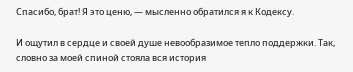Спасибо, брат! Я это ценю, — мысленно обратился я к Кодексу.

И ощутил в сердце и своей душе невообразимое тепло поддержки. Так, словно за моей спиной стояла вся история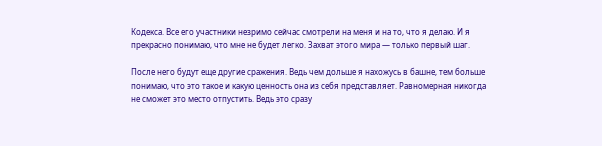Кодекса. Все его участники незримо сейчас смотрели на меня и на то, что я делаю. И я прекрасно понимаю, что мне не будет легко. Захват этого мира — только первый шаг.

После него будут еще другие сражения. Ведь чем дольше я нахожусь в башне, тем больше понимаю, что это такое и какую ценность она из себя представляет. Равномерная никогда не сможет это место отпустить. Ведь это сразу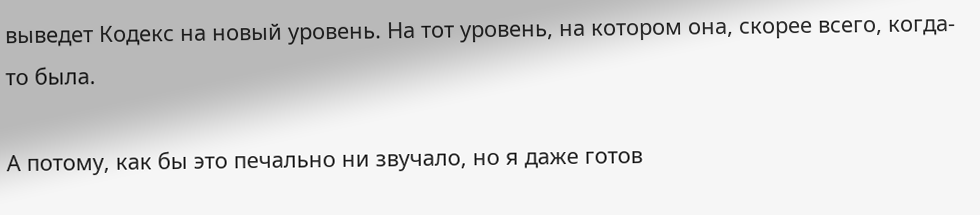выведет Кодекс на новый уровень. На тот уровень, на котором она, скорее всего, когда-то была.

А потому, как бы это печально ни звучало, но я даже готов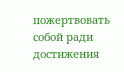пожертвовать собой ради достижения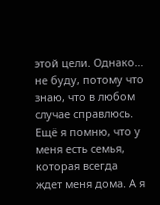этой цели. Однако… не буду, потому что знаю, что в любом случае справлюсь. Ещё я помню, что у меня есть семья, которая всегда ждет меня дома. А я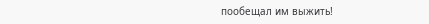пообещал им выжить!